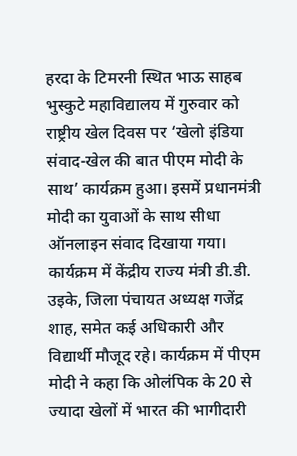हरदा के टिमरनी स्थित भाऊ साहब भुस्कुटे महाविद्यालय में गुरुवार को राष्ट्रीय खेल दिवस पर ‘खेलो इंडिया संवाद-खेल की बात पीएम मोदी के साथ’ कार्यक्रम हुआ। इसमें प्रधानमंत्री मोदी का युवाओं के साथ सीधा ऑनलाइन संवाद दिखाया गया। कार्यक्रम में केंद्रीय राज्य मंत्री डी.डी. उइके, जिला पंचायत अध्यक्ष गजेंद्र शाह, समेत कई अधिकारी और विद्यार्थी मौजूद रहे। कार्यक्रम में पीएम मोदी ने कहा कि ओलंपिक के 20 से ज्यादा खेलों में भारत की भागीदारी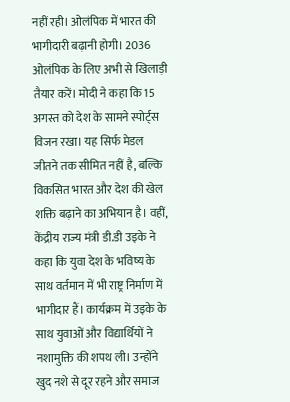नहीं रही। ओलंपिक में भारत की भागीदारी बढ़ानी होगी। 2036 ओलंपिक के लिए अभी से खिलाड़ी तैयार करें। मोदी ने कहा कि 15 अगस्त को देश के सामने स्पोर्ट्स विजन रखा। यह सिर्फ मेडल जीतने तक सीमित नहीं है, बल्कि विकसित भारत और देश की खेल शक्ति बढ़ाने का अभियान है। वहीं, केंद्रीय राज्य मंत्री डी.डी उइके ने कहा कि युवा देश के भविष्य के साथ वर्तमान में भी राष्ट्र निर्माण में भागीदार हैं। कार्यक्रम में उइके के साथ युवाओं और विद्यार्थियों ने नशामुक्ति की शपथ ली। उन्होंने खुद नशे से दूर रहने और समाज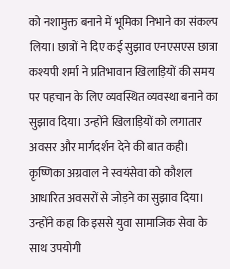को नशामुक्त बनाने में भूमिका निभाने का संकल्प लिया। छात्रों ने दिए कई सुझाव एनएसएस छात्रा कश्यपी शर्मा ने प्रतिभावान खिलाड़ियों की समय पर पहचान के लिए व्यवस्थित व्यवस्था बनाने का सुझाव दिया। उन्होंने खिलाड़ियों को लगातार अवसर और मार्गदर्शन देने की बात कही। कृष्णिका अग्रवाल ने स्वयंसेवा को कौशल आधारित अवसरों से जोड़ने का सुझाव दिया। उन्होंने कहा कि इससे युवा सामाजिक सेवा के साथ उपयोगी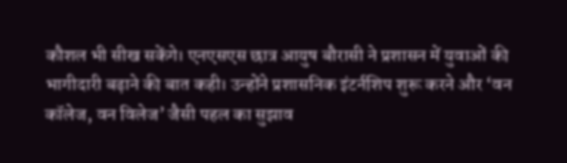कौशल भी सीख सकेंगे। एनएसएस छात्र आयुष बौरासी ने प्रशासन में युवाओं की भागीदारी बढ़ाने की बात कही। उन्होंने प्रशासनिक इंटर्नशिप शुरू करने और ‘वन कॉलेज, वन विलेज’ जैसी पहल का सुझाव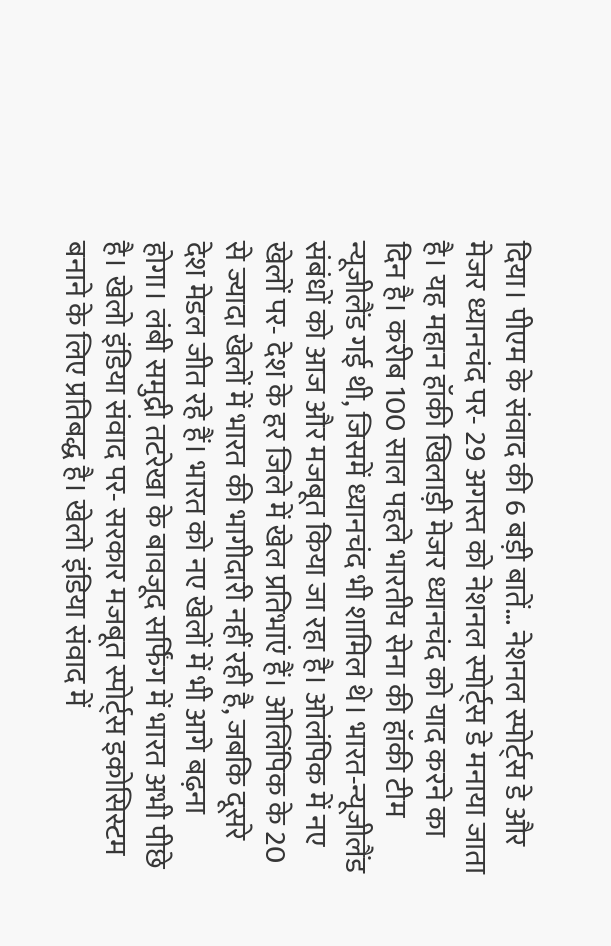दिया। पीएम के संवाद की 6 बड़ी बातें… नेशनल स्पोर्ट्स डे और मेजर ध्यानचंद पर- 29 अगस्त को नेशनल स्पोर्ट्स डे मनाया जाता है। यह महान हॉकी खिलाड़ी मेजर ध्यानचंद को याद करने का दिन है। करीब 100 साल पहले भारतीय सेना की हॉकी टीम न्यूजीलैंड गई थी, जिसमें ध्यानचंद भी शामिल थे। भारत-न्यूजीलैंड संबंधों को आज और मजबूत किया जा रहा है। ओलंपिक में नए खेलों पर- देश के हर जिले में खेल प्रतिभाएं हैं। ओलिंपिक के 20 से ज्यादा खेलों में भारत की भागीदारी नहीं रही है, जबकि दूसरे देश मेडल जीत रहे हैं। भारत को नए खेलों में भी आगे बढ़ना होगा। लंबी समुद्री तटरेखा के बावजूद सर्फिंग में भारत अभी पीछे है। खेलो इंडिया संवाद पर- सरकार मजबूत स्पोर्ट्स इकोसिस्टम बनाने के लिए प्रतिबद्ध है। खेलो इंडिया संवाद में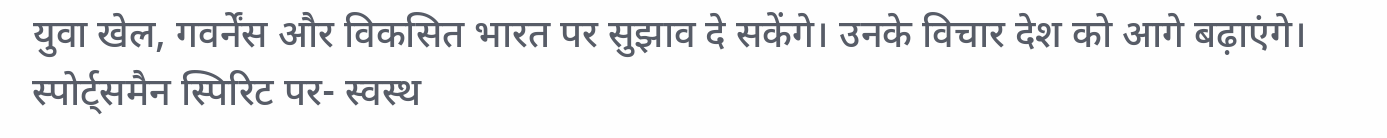युवा खेल, गवर्नेंस और विकसित भारत पर सुझाव दे सकेंगे। उनके विचार देश को आगे बढ़ाएंगे। स्पोर्ट्समैन स्पिरिट पर- स्वस्थ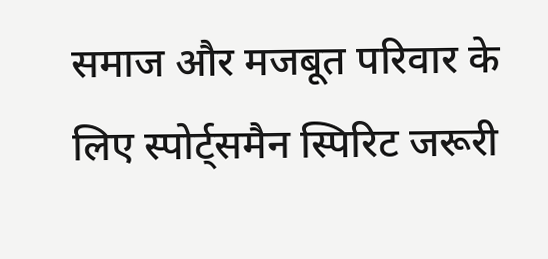समाज और मजबूत परिवार के लिए स्पोर्ट्समैन स्पिरिट जरूरी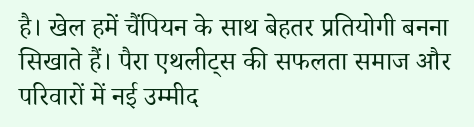है। खेल हमें चैंपियन के साथ बेहतर प्रतियोगी बनना सिखाते हैं। पैरा एथलीट्स की सफलता समाज और परिवारों में नई उम्मीद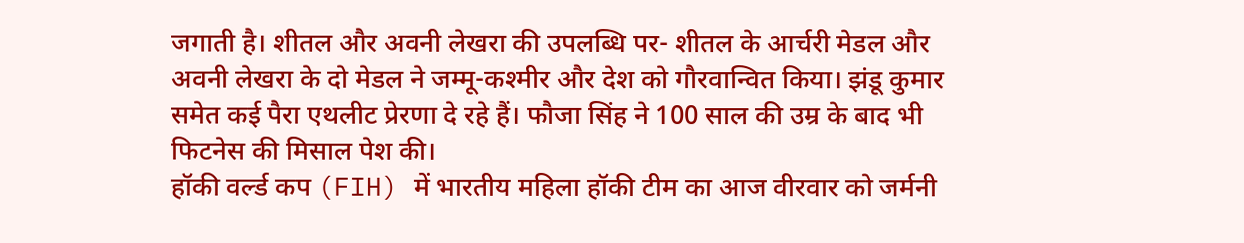जगाती है। शीतल और अवनी लेखरा की उपलब्धि पर- शीतल के आर्चरी मेडल और अवनी लेखरा के दो मेडल ने जम्मू-कश्मीर और देश को गौरवान्वित किया। झंडू कुमार समेत कई पैरा एथलीट प्रेरणा दे रहे हैं। फौजा सिंह ने 100 साल की उम्र के बाद भी फिटनेस की मिसाल पेश की।
हॉकी वर्ल्ड कप (FIH) में भारतीय महिला हॉकी टीम का आज वीरवार को जर्मनी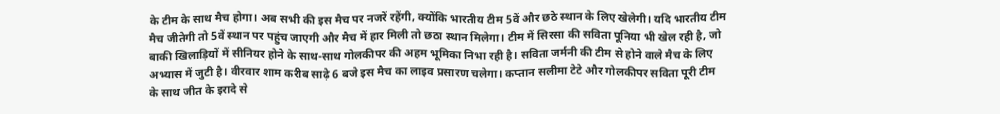के टीम के साथ मैच होगा। अब सभी की इस मैच पर नजरें रहेंगी, क्योंकि भारतीय टीम 5वें और छठे स्थान के लिए खेलेगी। यदि भारतीय टीम मैच जीतेगी तो 5वें स्थान पर पहुंच जाएगी और मैच में हार मिली तो छठा स्थान मिलेगा। टीम में सिरसा की सविता पूनिया भी खेल रही है, जो बाकी खिलाड़ियों में सीनियर होने के साथ-साथ गोलकीपर की अहम भूमिका निभा रही है। सविता जर्मनी की टीम से होने वाले मैच के लिए अभ्यास में जुटी है। वीरवार शाम करीब साढ़े 6 बजे इस मैच का लाइव प्रसारण चलेगा। कप्तान सलीमा टेटे और गोलकीपर सविता पूरी टीम के साथ जीत के इरादे से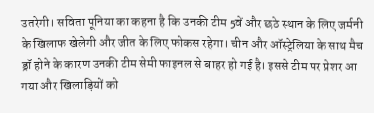उतरेगी। सविता पूनिया का कहना है कि उनकी टीम 5वें और छठे स्थान के लिए जर्मनी के खिलाफ खेलेगी और जीत के लिए फोकस रहेगा। चीन और ऑस्ट्रेलिया के साथ मैच ड्रॉ होने के कारण उनकी टीम सेमी फाइनल से बाहर हो गई है। इससे टीम पर प्रेशर आ गया और खिलाड़ियों को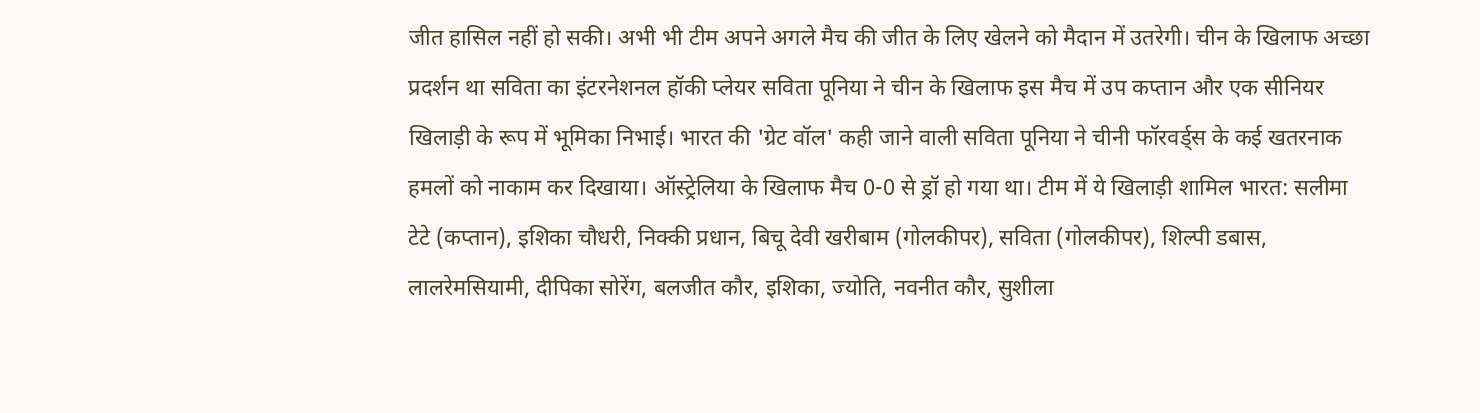जीत हासिल नहीं हो सकी। अभी भी टीम अपने अगले मैच की जीत के लिए खेलने को मैदान में उतरेगी। चीन के खिलाफ अच्छा प्रदर्शन था सविता का इंटरनेशनल हॉकी प्लेयर सविता पूनिया ने चीन के खिलाफ इस मैच में उप कप्तान और एक सीनियर खिलाड़ी के रूप में भूमिका निभाई। भारत की 'ग्रेट वॉल' कही जाने वाली सविता पूनिया ने चीनी फॉरवर्ड्स के कई खतरनाक हमलों को नाकाम कर दिखाया। ऑस्ट्रेलिया के खिलाफ मैच 0-0 से ड्रॉ हो गया था। टीम में ये खिलाड़ी शामिल भारत: सलीमा टेटे (कप्तान), इशिका चौधरी, निक्की प्रधान, बिचू देवी खरीबाम (गोलकीपर), सविता (गोलकीपर), शिल्पी डबास, लालरेमसियामी, दीपिका सोरेंग, बलजीत कौर, इशिका, ज्योति, नवनीत कौर, सुशीला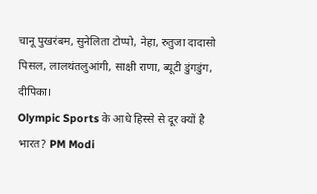चानू पुखरंबम, सुनेलिता टोप्पो, नेहा, रुतुजा दादासो पिसल, लालथंतलुआंगी, साक्षी राणा, ब्यूटी डुंगडुंग, दीपिका।
Olympic Sports के आधे हिस्से से दूर क्यों है भारत? PM Modi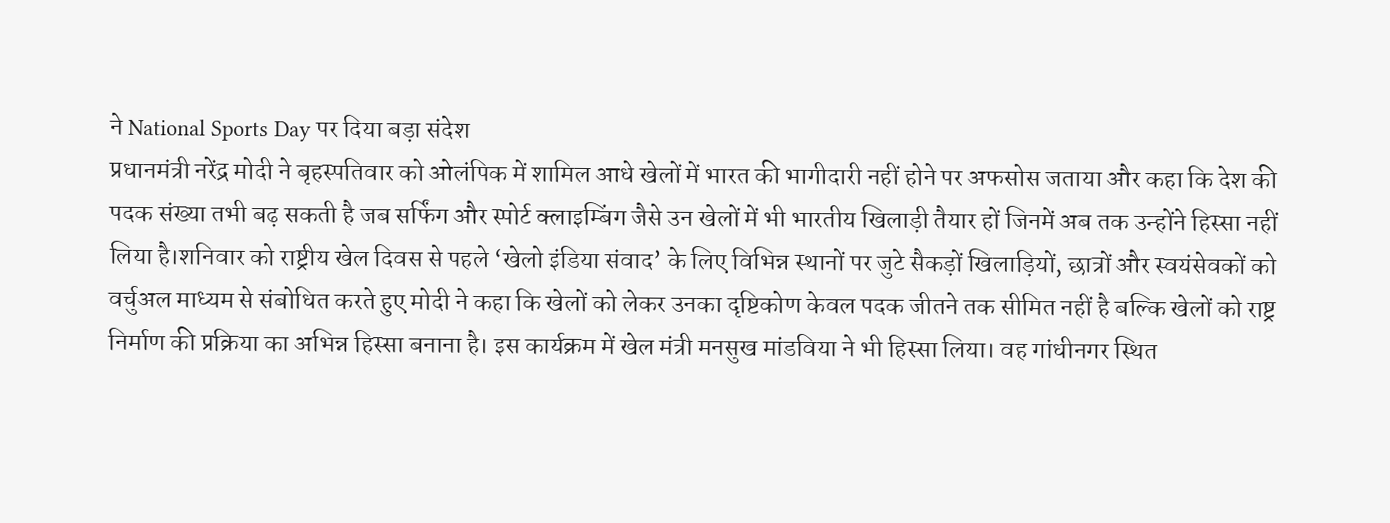ने National Sports Day पर दिया बड़ा संदेश
प्रधानमंत्री नरेंद्र मोदी ने बृहस्पतिवार को ओलंपिक में शामिल आधे खेलों में भारत की भागीदारी नहीं होने पर अफसोस जताया और कहा कि देश की पदक संख्या तभी बढ़ सकती है जब सर्फिंग और स्पोर्ट क्लाइम्बिंग जैसे उन खेलों में भी भारतीय खिलाड़ी तैयार हों जिनमें अब तक उन्होंने हिस्सा नहीं लिया है।शनिवार को राष्ट्रीय खेल दिवस से पहले ‘खेलो इंडिया संवाद’ के लिए विभिन्न स्थानों पर जुटे सैकड़ों खिलाड़ियों, छात्रों और स्वयंसेवकों को वर्चुअल माध्यम से संबोधित करते हुए मोदी ने कहा कि खेलों को लेकर उनका दृष्टिकोण केवल पदक जीतने तक सीमित नहीं है बल्कि खेलों को राष्ट्र निर्माण की प्रक्रिया का अभिन्न हिस्सा बनाना है। इस कार्यक्रम में खेल मंत्री मनसुख मांडविया ने भी हिस्सा लिया। वह गांधीनगर स्थित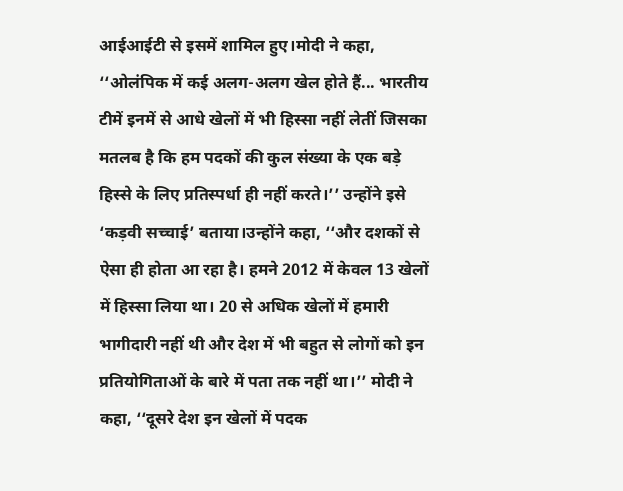आईआईटी से इसमें शामिल हुए।मोदी ने कहा, ‘‘ओलंपिक में कई अलग-अलग खेल होते हैं... भारतीय टीमें इनमें से आधे खेलों में भी हिस्सा नहीं लेतीं जिसका मतलब है कि हम पदकों की कुल संख्या के एक बड़े हिस्से के लिए प्रतिस्पर्धा ही नहीं करते।’’ उन्होंने इसे ‘कड़वी सच्चाई’ बताया।उन्होंने कहा, ‘‘और दशकों से ऐसा ही होता आ रहा है। हमने 2012 में केवल 13 खेलों में हिस्सा लिया था। 20 से अधिक खेलों में हमारी भागीदारी नहीं थी और देश में भी बहुत से लोगों को इन प्रतियोगिताओं के बारे में पता तक नहीं था।’’ मोदी ने कहा, ‘‘दूसरे देश इन खेलों में पदक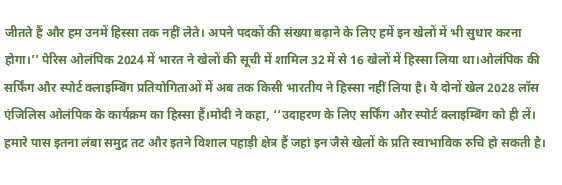जीतते हैं और हम उनमें हिस्सा तक नहीं लेते। अपने पदकों की संख्या बढ़ाने के लिए हमें इन खेलों में भी सुधार करना होगा।’’ पेरिस ओलंपिक 2024 में भारत ने खेलों की सूची में शामिल 32 में से 16 खेलों में हिस्सा लिया था।ओलंपिक की सर्फिंग और स्पोर्ट क्लाइम्बिंग प्रतियोगिताओं में अब तक किसी भारतीय ने हिस्सा नहीं लिया है। ये दोनों खेल 2028 लॉस एंजिलिस ओलंपिक के कार्यक्रम का हिस्सा हैं।मोदी ने कहा, ‘‘उदाहरण के लिए सर्फिंग और स्पोर्ट क्लाइम्बिंग को ही लें। हमारे पास इतना लंबा समुद्र तट और इतने विशाल पहाड़ी क्षेत्र हैं जहां इन जैसे खेलों के प्रति स्वाभाविक रुचि हो सकती है।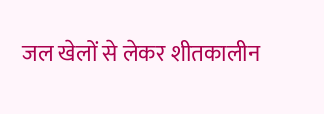जल खेलों से लेकर शीतकालीन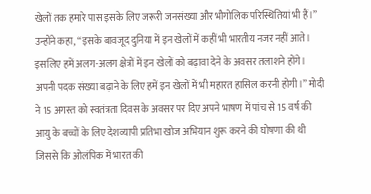खेलों तक हमारे पास इसके लिए जरूरी जनसंख्या और भौगोलिक परिस्थितियां भी हैं।’’ उन्होंने कहा, ‘‘इसके बावजूद दुनिया में इन खेलों में कहीं भी भारतीय नजर नहीं आते। इसलिए हमें अलग-अलग क्षेत्रों में इन खेलों को बढ़ावा देने के अवसर तलाशने होंगे। अपनी पदक संख्या बढ़ाने के लिए हमें इन खेलों में भी महारत हासिल करनी होगी।’’ मोदी ने 15 अगस्त को स्वतंत्रता दिवस के अवसर पर दिए अपने भाषण में पांच से 15 वर्ष की आयु के बच्चों के लिए देशव्यापी प्रतिभा खोज अभियान शुरू करने की घोषणा की थी जिससे कि ओलंपिक में भारत की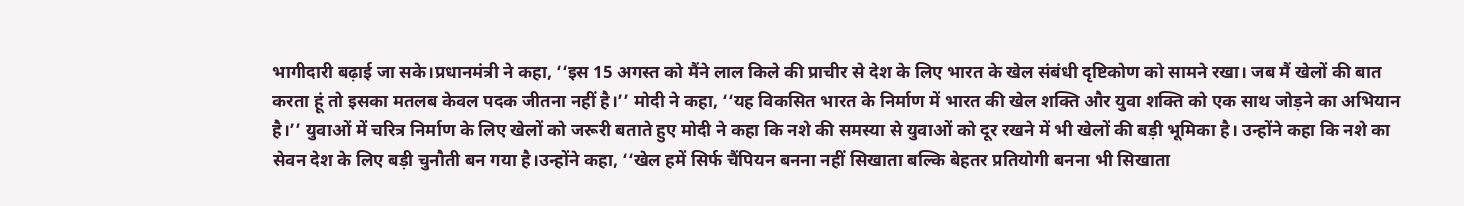भागीदारी बढ़ाई जा सके।प्रधानमंत्री ने कहा, ‘‘इस 15 अगस्त को मैंने लाल किले की प्राचीर से देश के लिए भारत के खेल संबंधी दृष्टिकोण को सामने रखा। जब मैं खेलों की बात करता हूं तो इसका मतलब केवल पदक जीतना नहीं है।’’ मोदी ने कहा, ‘‘यह विकसित भारत के निर्माण में भारत की खेल शक्ति और युवा शक्ति को एक साथ जोड़ने का अभियान है।’’ युवाओं में चरित्र निर्माण के लिए खेलों को जरूरी बताते हुए मोदी ने कहा कि नशे की समस्या से युवाओं को दूर रखने में भी खेलों की बड़ी भूमिका है। उन्होंने कहा कि नशे का सेवन देश के लिए बड़ी चुनौती बन गया है।उन्होंने कहा, ‘‘खेल हमें सिर्फ चैंपियन बनना नहीं सिखाता बल्कि बेहतर प्रतियोगी बनना भी सिखाता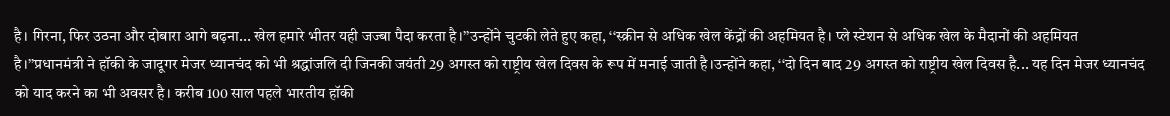है। गिरना, फिर उठना और दोबारा आगे बढ़ना... खेल हमारे भीतर यही जज्बा पैदा करता है।’’उन्होंने चुटकी लेते हुए कहा, ‘‘स्क्रीन से अधिक खेल केंद्रों की अहमियत है। प्ले स्टेशन से अधिक खेल के मैदानों की अहमियत है।’’प्रधानमंत्री ने हॉकी के जादूगर मेजर ध्यानचंद को भी श्रद्धांजलि दी जिनकी जयंती 29 अगस्त को राष्ट्रीय खेल दिवस के रूप में मनाई जाती है।उन्होंने कहा, ‘‘दो दिन बाद 29 अगस्त को राष्ट्रीय खेल दिवस है... यह दिन मेजर ध्यानचंद को याद करने का भी अवसर है। करीब 100 साल पहले भारतीय हॉकी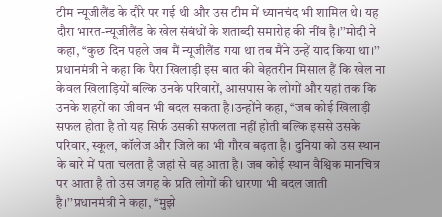टीम न्यूजीलैंड के दौरे पर गई थी और उस टीम में ध्यानचंद भी शामिल थे। यह दौरा भारत-न्यूजीलैंड के खेल संबंधों के शताब्दी समारोह की नींव है।’’मोदी ने कहा, ‘‘कुछ दिन पहले जब मैं न्यूजीलैंड गया था तब मैंने उन्हें याद किया था।’’ प्रधानमंत्री ने कहा कि पैरा खिलाड़ी इस बात की बेहतरीन मिसाल हैं कि खेल ना केवल खिलाड़ियों बल्कि उनके परिवारों, आसपास के लोगों और यहां तक कि उनके शहरों का जीवन भी बदल सकता है।उन्होंने कहा, ‘‘जब कोई खिलाड़ी सफल होता है तो यह सिर्फ उसकी सफलता नहीं होती बल्कि इससे उसके परिवार, स्कूल, कॉलेज और जिले का भी गौरव बढ़ता है। दुनिया को उस स्थान के बारे में पता चलता है जहां से वह आता है। जब कोई स्थान वैश्विक मानचित्र पर आता है तो उस जगह के प्रति लोगों की धारणा भी बदल जाती है।’’प्रधानमंत्री ने कहा, ‘‘मुझे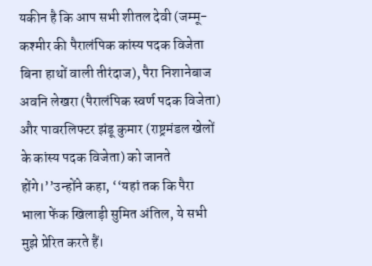यकीन है कि आप सभी शीतल देवी (जम्मू-कश्मीर की पैरालंपिक कांस्य पदक विजेता बिना हाथों वाली तीरंदाज), पैरा निशानेबाज अवनि लेखरा (पैरालंपिक स्वर्ण पदक विजेता) और पावरलिफ्टर झंडू कुमार (राष्ट्रमंडल खेलों के कांस्य पदक विजेता) को जानते होंगे।’’उन्होंने कहा, ‘‘यहां तक कि पैरा भाला फेंक खिलाड़ी सुमित अंतिल, ये सभी मुझे प्रेरित करते हैं।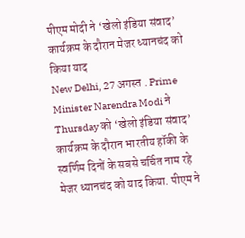पीएम मोदी ने ‘खेलो इंडिया संवाद’ कार्यक्रम के दौरान मेजर ध्यानचंद को किया याद
New Delhi, 27 अगस्त . Prime Minister Narendra Modi ने Thursday को ‘खेलो इंडिया संवाद’ कार्यक्रम के दौरान भारतीय हॉकी के स्वर्णिम दिनों के सबसे चर्चित नाम रहे मेजर ध्यानचंद को याद किया. पीएम ने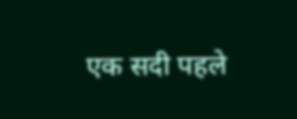एक सदी पहले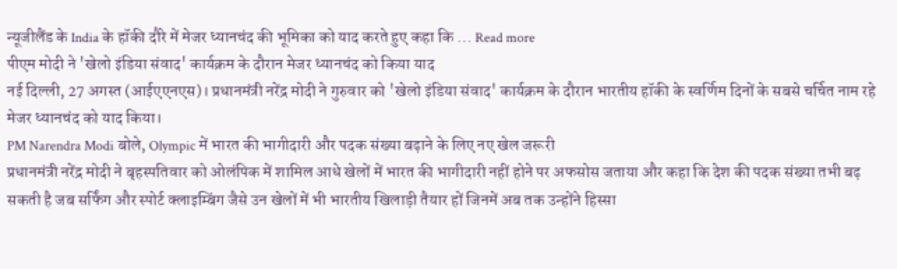न्यूजीलैंड के India के हॉकी दौरे में मेजर ध्यानचंद की भूमिका को याद करते हुए कहा कि ... Read more
पीएम मोदी ने 'खेलो इंडिया संवाद' कार्यक्रम के दौरान मेजर ध्यानचंद को किया याद
नई दिल्ली, 27 अगस्त (आईएएनएस)। प्रधानमंत्री नरेंद्र मोदी ने गुरुवार को 'खेलो इंडिया संवाद' कार्यक्रम के दौरान भारतीय हॉकी के स्वर्णिम दिनों के सबसे चर्चित नाम रहे मेजर ध्यानचंद को याद किया।
PM Narendra Modi बोले, Olympic में भारत की भागीदारी और पदक संख्या बढ़ाने के लिए नए खेल जरूरी
प्रधानमंत्री नरेंद्र मोदी ने बृहस्पतिवार को ओलंपिक में शामिल आधे खेलों में भारत की भागीदारी नहीं होने पर अफसोस जताया और कहा कि देश की पदक संख्या तभी बढ़ सकती है जब सर्फिंग और स्पोर्ट क्लाइम्बिंग जैसे उन खेलों में भी भारतीय खिलाड़ी तैयार हों जिनमें अब तक उन्होंने हिस्सा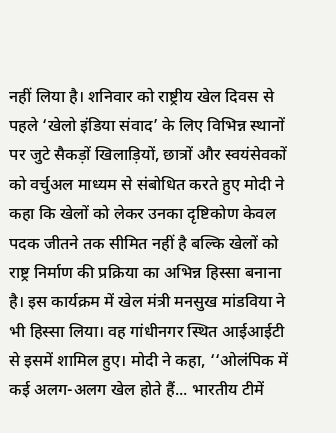नहीं लिया है। शनिवार को राष्ट्रीय खेल दिवस से पहले ‘खेलो इंडिया संवाद’ के लिए विभिन्न स्थानों पर जुटे सैकड़ों खिलाड़ियों, छात्रों और स्वयंसेवकों को वर्चुअल माध्यम से संबोधित करते हुए मोदी ने कहा कि खेलों को लेकर उनका दृष्टिकोण केवल पदक जीतने तक सीमित नहीं है बल्कि खेलों को राष्ट्र निर्माण की प्रक्रिया का अभिन्न हिस्सा बनाना है। इस कार्यक्रम में खेल मंत्री मनसुख मांडविया ने भी हिस्सा लिया। वह गांधीनगर स्थित आईआईटी से इसमें शामिल हुए। मोदी ने कहा, ‘‘ओलंपिक में कई अलग-अलग खेल होते हैं... भारतीय टीमें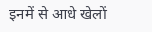इनमें से आधे खेलों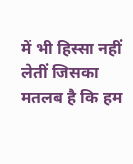में भी हिस्सा नहीं लेतीं जिसका मतलब है कि हम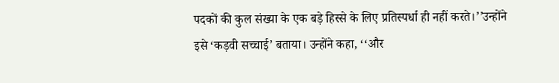पदकों की कुल संख्या के एक बड़े हिस्से के लिए प्रतिस्पर्धा ही नहीं करते।’’उन्होंने इसे ‘कड़वी सच्चाई’ बताया। उन्होंने कहा, ‘‘और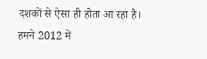दशकों से ऐसा ही होता आ रहा है। हमने 2012 में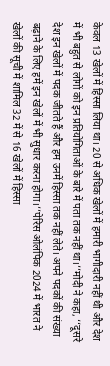केवल 13 खेलों में हिस्सा लिया था। 20 से अधिक खेलों में हमारी भागीदारी नहीं थी और देश में भी बहुत से लोगों को इन प्रतियोगिताओं के बारे में पता तक नहीं था।’’मोदी ने कहा, ‘‘दूसरे देश इन खेलों में पदक जीतते हैं और हम उनमें हिस्सा तक नहीं लेते। अपने पदकों की संख्या बढ़ाने के लिए हमें इन खेलों में भी सुधार करना होगा।’’पेरिस ओलंपिक 2024 में भारत ने खेलों की सूची में शामिल 32 में से 16 खेलों में हिस्सा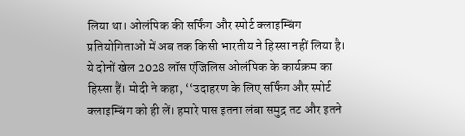लिया था। ओलंपिक की सर्फिंग और स्पोर्ट क्लाइम्बिंग प्रतियोगिताओं में अब तक किसी भारतीय ने हिस्सा नहीं लिया है। ये दोनों खेल 2028 लॉस एंजिलिस ओलंपिक के कार्यक्रम का हिस्सा हैं। मोदी ने कहा, ‘‘उदाहरण के लिए सर्फिंग और स्पोर्ट क्लाइम्बिंग को ही लें। हमारे पास इतना लंबा समुद्र तट और इतने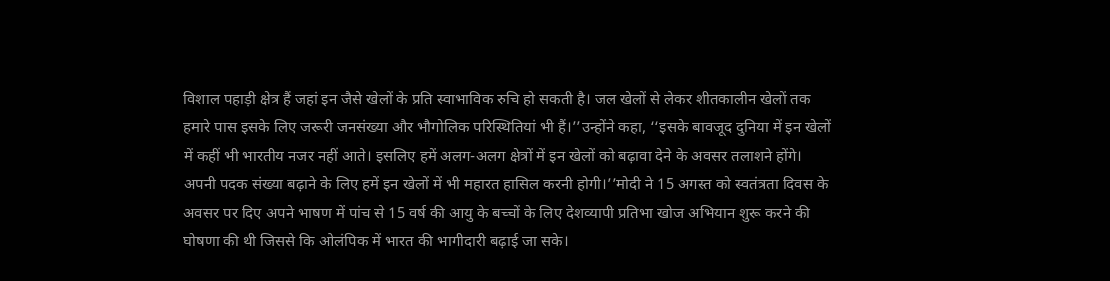विशाल पहाड़ी क्षेत्र हैं जहां इन जैसे खेलों के प्रति स्वाभाविक रुचि हो सकती है। जल खेलों से लेकर शीतकालीन खेलों तक हमारे पास इसके लिए जरूरी जनसंख्या और भौगोलिक परिस्थितियां भी हैं।’’उन्होंने कहा, ‘‘इसके बावजूद दुनिया में इन खेलों में कहीं भी भारतीय नजर नहीं आते। इसलिए हमें अलग-अलग क्षेत्रों में इन खेलों को बढ़ावा देने के अवसर तलाशने होंगे। अपनी पदक संख्या बढ़ाने के लिए हमें इन खेलों में भी महारत हासिल करनी होगी।’’मोदी ने 15 अगस्त को स्वतंत्रता दिवस के अवसर पर दिए अपने भाषण में पांच से 15 वर्ष की आयु के बच्चों के लिए देशव्यापी प्रतिभा खोज अभियान शुरू करने की घोषणा की थी जिससे कि ओलंपिक में भारत की भागीदारी बढ़ाई जा सके।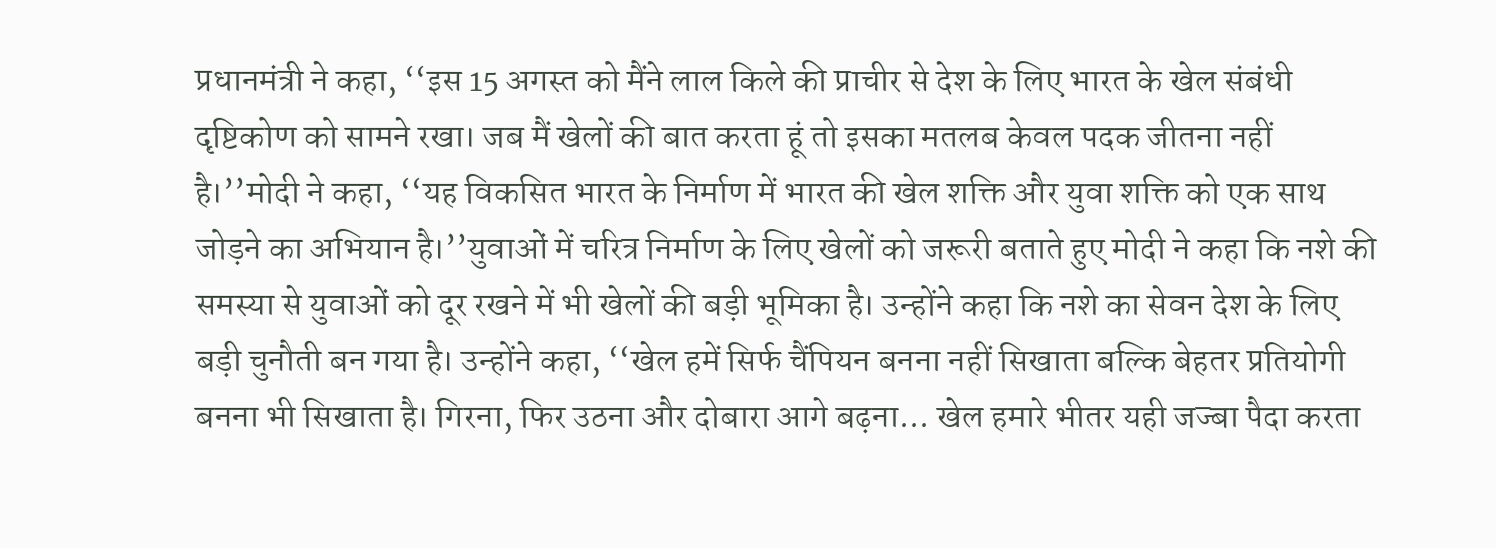प्रधानमंत्री ने कहा, ‘‘इस 15 अगस्त को मैंने लाल किले की प्राचीर से देश के लिए भारत के खेल संबंधी दृष्टिकोण को सामने रखा। जब मैं खेलों की बात करता हूं तो इसका मतलब केवल पदक जीतना नहीं है।’’मोदी ने कहा, ‘‘यह विकसित भारत के निर्माण में भारत की खेल शक्ति और युवा शक्ति को एक साथ जोड़ने का अभियान है।’’युवाओं में चरित्र निर्माण के लिए खेलों को जरूरी बताते हुए मोदी ने कहा कि नशे की समस्या से युवाओं को दूर रखने में भी खेलों की बड़ी भूमिका है। उन्होंने कहा कि नशे का सेवन देश के लिए बड़ी चुनौती बन गया है। उन्होंने कहा, ‘‘खेल हमें सिर्फ चैंपियन बनना नहीं सिखाता बल्कि बेहतर प्रतियोगी बनना भी सिखाता है। गिरना, फिर उठना और दोबारा आगे बढ़ना... खेल हमारे भीतर यही जज्बा पैदा करता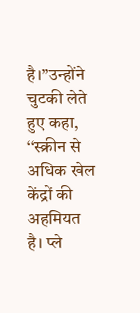है।’’उन्होंने चुटकी लेते हुए कहा, ‘‘स्क्रीन से अधिक खेल केंद्रों की अहमियत है। प्ले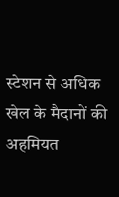स्टेशन से अधिक खेल के मैदानों की अहमियत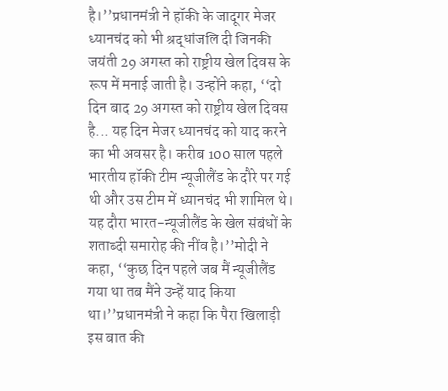है।’’प्रधानमंत्री ने हॉकी के जादूगर मेजर ध्यानचंद को भी श्रद्धांजलि दी जिनकी जयंती 29 अगस्त को राष्ट्रीय खेल दिवस के रूप में मनाई जाती है। उन्होंने कहा, ‘‘दो दिन बाद 29 अगस्त को राष्ट्रीय खेल दिवस है... यह दिन मेजर ध्यानचंद को याद करने का भी अवसर है। करीब 100 साल पहले भारतीय हॉकी टीम न्यूजीलैंड के दौरे पर गई थी और उस टीम में ध्यानचंद भी शामिल थे। यह दौरा भारत-न्यूजीलैंड के खेल संबंधों के शताब्दी समारोह की नींव है।’’मोदी ने कहा, ‘‘कुछ दिन पहले जब मैं न्यूजीलैंड गया था तब मैंने उन्हें याद किया था।’’प्रधानमंत्री ने कहा कि पैरा खिलाड़ी इस बात की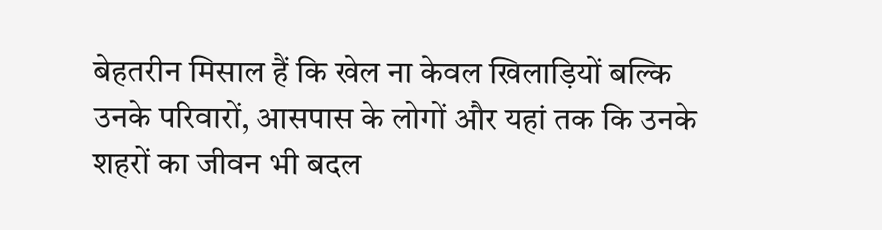बेहतरीन मिसाल हैं कि खेल ना केवल खिलाड़ियों बल्कि उनके परिवारों, आसपास के लोगों और यहां तक कि उनके शहरों का जीवन भी बदल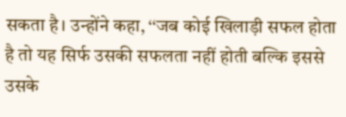सकता है। उन्होंने कहा, ‘‘जब कोई खिलाड़ी सफल होता है तो यह सिर्फ उसकी सफलता नहीं होती बल्कि इससे उसके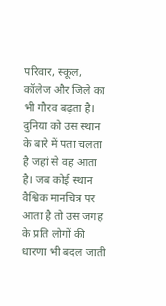परिवार, स्कूल, कॉलेज और जिले का भी गौरव बढ़ता है। दुनिया को उस स्थान के बारे में पता चलता है जहां से वह आता है। जब कोई स्थान वैश्विक मानचित्र पर आता है तो उस जगह के प्रति लोगों की धारणा भी बदल जाती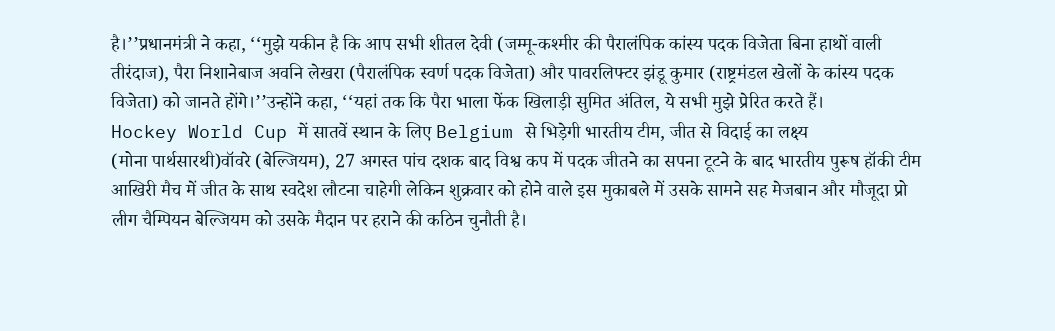है।’’प्रधानमंत्री ने कहा, ‘‘मुझे यकीन है कि आप सभी शीतल देवी (जम्मू-कश्मीर की पैरालंपिक कांस्य पदक विजेता बिना हाथों वाली तीरंदाज), पैरा निशानेबाज अवनि लेखरा (पैरालंपिक स्वर्ण पदक विजेता) और पावरलिफ्टर झंडू कुमार (राष्ट्रमंडल खेलों के कांस्य पदक विजेता) को जानते होंगे।’’उन्होंने कहा, ‘‘यहां तक कि पैरा भाला फेंक खिलाड़ी सुमित अंतिल, ये सभी मुझे प्रेरित करते हैं।
Hockey World Cup में सातवें स्थान के लिए Belgium से भिड़ेगी भारतीय टीम, जीत से विदाई का लक्ष्य
(मोना पार्थसारथी)वॉवरे (बेल्जियम), 27 अगस्त पांच दशक बाद विश्व कप में पदक जीतने का सपना टूटने के बाद भारतीय पुरूष हॉकी टीम आखिरी मैच में जीत के साथ स्वदेश लौटना चाहेगी लेकिन शुक्रवार को होने वाले इस मुकाबले में उसके सामने सह मेजबान और मौजूदा प्रो लीग चैम्पियन बेल्जियम को उसके मैदान पर हराने की कठिन चुनौती है।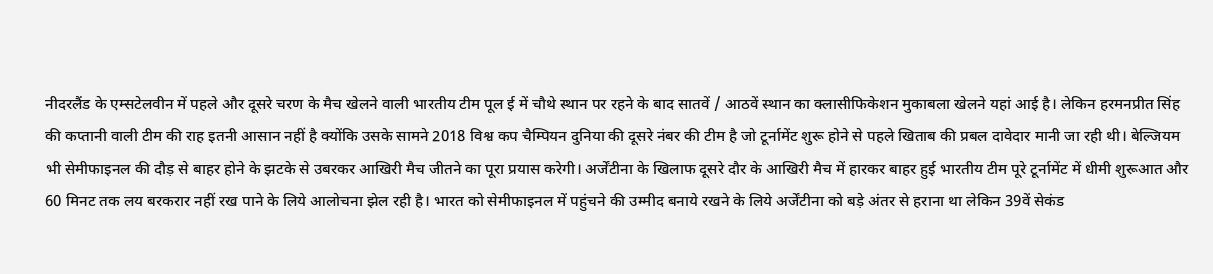नीदरलैंड के एम्सटेलवीन में पहले और दूसरे चरण के मैच खेलने वाली भारतीय टीम पूल ई में चौथे स्थान पर रहने के बाद सातवें / आठवें स्थान का क्लासीफिकेशन मुकाबला खेलने यहां आई है। लेकिन हरमनप्रीत सिंह की कप्तानी वाली टीम की राह इतनी आसान नहीं है क्योंकि उसके सामने 2018 विश्व कप चैम्पियन दुनिया की दूसरे नंबर की टीम है जो टूर्नामेंट शुरू होने से पहले खिताब की प्रबल दावेदार मानी जा रही थी। बेल्जियम भी सेमीफाइनल की दौड़ से बाहर होने के झटके से उबरकर आखिरी मैच जीतने का पूरा प्रयास करेगी। अर्जेंटीना के खिलाफ दूसरे दौर के आखिरी मैच में हारकर बाहर हुई भारतीय टीम पूरे टूर्नामेंट में धीमी शुरूआत और 60 मिनट तक लय बरकरार नहीं रख पाने के लिये आलोचना झेल रही है। भारत को सेमीफाइनल में पहुंचने की उम्मीद बनाये रखने के लिये अर्जेंटीना को बड़े अंतर से हराना था लेकिन 39वें सेकंड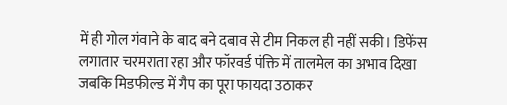में ही गोल गंवाने के बाद बने दबाव से टीम निकल ही नहीं सकी। डिफेंस लगातार चरमराता रहा और फॉरवर्ड पंक्ति में तालमेल का अभाव दिखा जबकि मिडफील्ड में गैप का पूरा फायदा उठाकर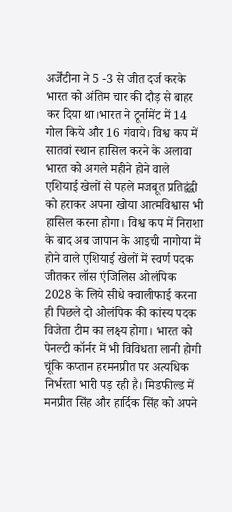अर्जेंटीना ने 5 -3 से जीत दर्ज करके भारत को अंतिम चार की दौड़ से बाहर कर दिया था।भारत ने टूर्नामेंट में 14 गोल किये और 16 गंवाये। विश्व कप में सातवां स्थान हासिल करने के अलावा भारत को अगले महीने होने वाले एशियाई खेलों से पहले मजबूत प्रतिद्वंद्वी को हराकर अपना खोया आत्मविश्वास भी हासिल करना होगा। विश्व कप में निराशा के बाद अब जापान के आइची नागोया में होने वाले एशियाई खेलों में स्वर्ण पदक जीतकर लॉस एंजिलिस ओलंपिक 2028 के लिये सीधे क्वालीफाई करना ही पिछले दो ओलंपिक की कांस्य पदक विजेता टीम का लक्ष्य होगा। भारत को पेनल्टी कॉर्नर में भी विविधता लानी होगी चूंकि कप्तान हरमनप्रीत पर अत्यधिक निर्भरता भारी पड़ रही है। मिडफील्ड में मनप्रीत सिंह और हार्दिक सिंह को अपने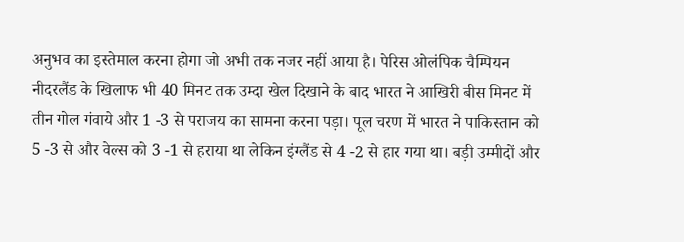अनुभव का इस्तेमाल करना होगा जो अभी तक नजर नहीं आया है। पेरिस ओलंपिक चैम्पियन नीदरलैंड के खिलाफ भी 40 मिनट तक उम्दा खेल दिखाने के बाद भारत ने आखिरी बीस मिनट में तीन गोल गंवाये और 1 -3 से पराजय का सामना करना पड़ा। पूल चरण में भारत ने पाकिस्तान को 5 -3 से और वेल्स को 3 -1 से हराया था लेकिन इंग्लैंड से 4 -2 से हार गया था। बड़ी उम्मीदों और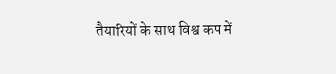तैयारियों के साथ विश्व कप में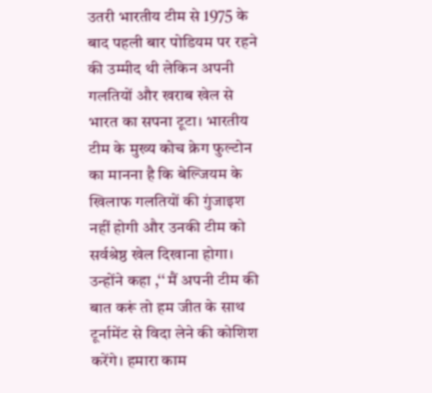उतरी भारतीय टीम से 1975 के बाद पहली बार पोडियम पर रहने की उम्मीद थी लेकिन अपनी गलतियों और खराब खेल से भारत का सपना टूटा। भारतीय टीम के मुख्य कोच क्रेग फुल्टोन का मानना है कि बेल्जियम के खिलाफ गलतियों की गुंजाइश नहीं होगी और उनकी टीम को सर्वश्रेष्ठ खेल दिखाना होगा। उन्होंने कहा ,‘‘ मैं अपनी टीम की बात करूं तो हम जीत के साथ टूर्नामेंट से विदा लेने की कोशिश करेंगे। हमारा काम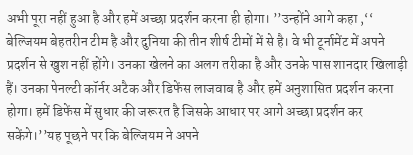अभी पूरा नहीं हुआ है और हमें अच्छा प्रदर्शन करना ही होगा। ’’उन्होंने आगे कहा ,‘‘ बेल्जियम बेहतरीन टीम है और दुनिया की तीन शीर्ष टीमों में से है। वे भी टूर्नामेंट में अपने प्रदर्शन से खुश नहीं होंगे। उनका खेलने का अलग तरीका है और उनके पास शानदार खिलाड़ी हैं। उनका पेनल्टी कॉर्नर अटैक और डिफेंस लाजवाब है और हमें अनुशासित प्रदर्शन करना होगा। हमें डिफेंस में सुधार की जरूरत है जिसके आधार पर आगे अच्छा प्रदर्शन कर सकेंगे।’’यह पूछने पर कि बेल्जियम ने अपने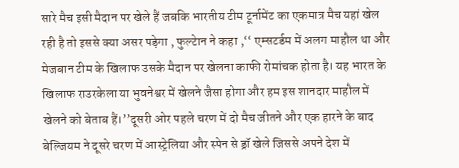सारे मैच इसी मैदान पर खेले हैं जबकि भारतीय टीम टूर्नामेंट का एकमात्र मैच यहां खेल रही है तो इससे क्या असर पड़ेगा , फुल्टेान ने कहा ,‘‘ एम्सटर्डम में अलग माहौल था और मेजबान टीम के खिलाफ उसके मैदान पर खेलना काफी रोमांचक होता है। यह भारत के खिलाफ राउरकेला या भुवनेश्वर में खेलने जैसा होगा और हम इस शानदार माहौल में खेलने को बेताब हैं।’’दूसरी ओर पहले चरण में दो मैच जीतने और एक हारने के बाद बेल्जियम ने दूसरे चरण में आस्ट्रेलिया और स्पेन से ड्रॉ खेले जिससे अपने देश में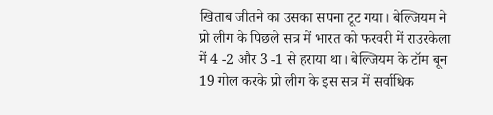खिताब जीतने का उसका सपना टूट गया। बेल्जियम ने प्रो लीग के पिछले सत्र में भारत को फरवरी में राउरकेला में 4 -2 और 3 -1 से हराया था। बेल्जियम के टॉम बून 19 गोल करके प्रो लीग के इस सत्र में सर्वाधिक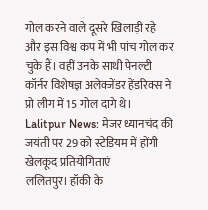गोल करने वाले दूसरे खिलाड़ी रहे और इस विश्व कप में भी पांच गोल कर चुके हैं। वहीं उनके साथी पेनल्टी कॉर्नर विशेषज्ञ अलेक्जेंडर हेंडरिक्स ने प्रो लीग में 15 गोल दागे थे।
Lalitpur News: मेजर ध्यानचंद की जयंती पर 29 को स्टेडियम में होंगी खेलकूद प्रतियोगिताएं
ललितपुर। हॉकी के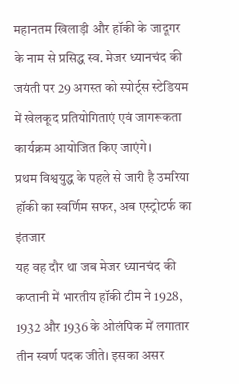महानतम खिलाड़ी और हॉकी के जादूगर के नाम से प्रसिद्ध स्व. मेजर ध्यानचंद की जयंती पर 29 अगस्त को स्पोर्ट्स स्टेडियम में खेलकूद प्रतियोगिताएं एवं जागरूकता कार्यक्रम आयोजित किए जाएंगे।
प्रथम विश्वयुद्ध के पहले से जारी है उमरिया हॉकी का स्वर्णिम सफर, अब एस्ट्रोटर्फ का इंतजार
यह वह दौर था जब मेजर ध्यानचंद की कप्तानी में भारतीय हॉकी टीम ने 1928, 1932 और 1936 के ओलंपिक में लगातार तीन स्वर्ण पदक जीते। इसका असर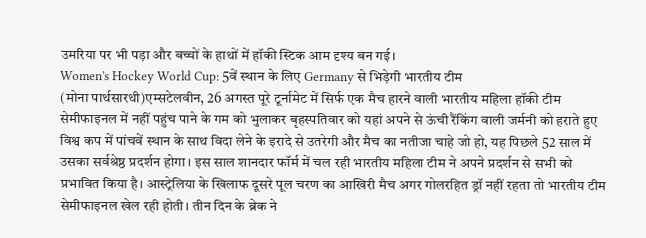उमरिया पर भी पड़ा और बच्चों के हाथों में हॉकी स्टिक आम दृश्य बन गई।
Women's Hockey World Cup: 5वें स्थान के लिए Germany से भिड़ेगी भारतीय टीम
(मोना पार्थसारथी)एम्सटेलवीन, 26 अगस्त पूरे टूर्नामेट में सिर्फ एक मैच हारने वाली भारतीय महिला हॉकी टीम सेमीफाइनल में नहीं पहुंच पाने के गम को भुलाकर बृहस्पतिवार को यहां अपने से ऊंची रैंकिंग वाली जर्मनी को हराते हुए विश्व कप में पांचवें स्थान के साथ विदा लेने के इरादे से उतरेगी और मैच का नतीजा चाहे जो हो, यह पिछले 52 साल में उसका सर्वश्रेष्ठ प्रदर्शन होगा। इस साल शानदार फॉर्म में चल रही भारतीय महिला टीम ने अपने प्रदर्शन से सभी को प्रभावित किया है। आस्ट्रेलिया के खिलाफ दूसरे पूल चरण का आखिरी मैच अगर गोलरहित ड्रॉ नहीं रहता तो भारतीय टीम सेमीफाइनल खेल रही होती। तीन दिन के ब्रेक ने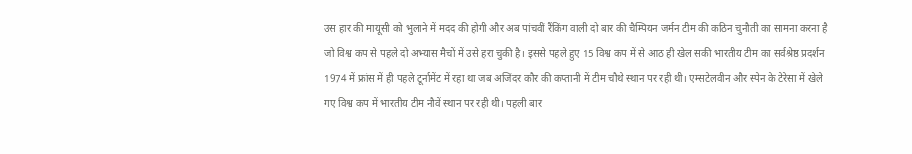उस हार की मायूसी को भुलाने में मदद की होगी और अब पांचवीं रैंकिंग वाली दो बार की चैम्पियन जर्मन टीम की कठिन चुनौती का सामना करना है जो विश्व कप से पहले दो अभ्यास मैचों में उसे हरा चुकी है। इससे पहले हुए 15 विश्व कप में से आठ ही खेल सकी भारतीय टीम का सर्वश्रेष्ठ प्रदर्शन 1974 में फ्रांस में ही पहले टूर्नामेंट में रहा था जब अजिंदर कौर की कप्तानी में टीम चौथे स्थान पर रही थी। एम्सटेलवीन और स्पेन के टेरेसा में खेले गए विश्व कप में भारतीय टीम नौवें स्थान पर रही थी। पहली बार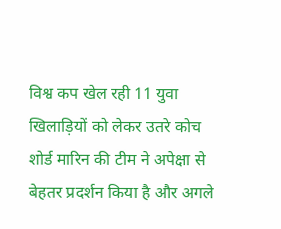विश्व कप खेल रही 11 युवा खिलाड़ियों को लेकर उतरे कोच शोर्ड मारिन की टीम ने अपेक्षा से बेहतर प्रदर्शन किया है और अगले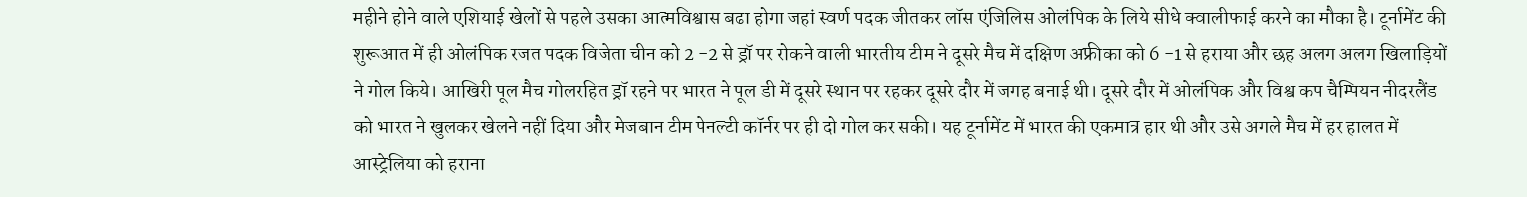महीने होने वाले एशियाई खेलों से पहले उसका आत्मविश्वास बढा होगा जहां स्वर्ण पदक जीतकर लॉस एंजिलिस ओलंपिक के लिये सीधे क्वालीफाई करने का मौका है। टूर्नामेंट की शुरूआत में ही ओलंपिक रजत पदक विजेता चीन को 2 -2 से ड्रॉ पर रोकने वाली भारतीय टीम ने दूसरे मैच में दक्षिण अफ्रीका को 6 -1 से हराया और छह अलग अलग खिलाड़ियों ने गोल किये। आखिरी पूल मैच गोलरहित ड्रॉ रहने पर भारत ने पूल डी में दूसरे स्थान पर रहकर दूसरे दौर में जगह बनाई थी। दूसरे दौर में ओलंपिक और विश्व कप चैम्पियन नीदरलैंड को भारत ने खुलकर खेलने नहीं दिया और मेजबान टीम पेनल्टी कॉर्नर पर ही दो गोल कर सकी। यह टूर्नामेंट में भारत की एकमात्र हार थी और उसे अगले मैच में हर हालत में आस्ट्रेलिया को हराना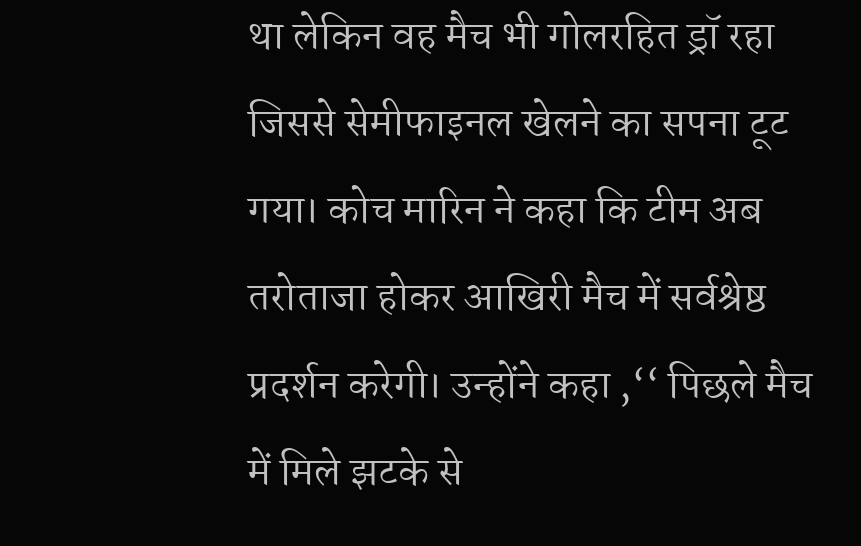था लेकिन वह मैच भी गोलरहित ड्रॉ रहा जिससे सेमीफाइनल खेलने का सपना टूट गया। कोच मारिन ने कहा कि टीम अब तरोताजा होकर आखिरी मैच में सर्वश्रेष्ठ प्रदर्शन करेगी। उन्होंने कहा ,‘‘ पिछले मैच में मिले झटके से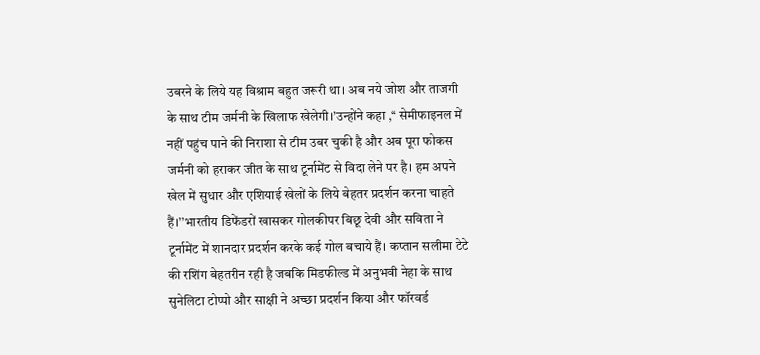उबरने के लिये यह विश्राम बहुत जरूरी था। अब नये जोश और ताजगी के साथ टीम जर्मनी के खिलाफ खेलेगी।’उन्होंने कहा ,‘‘ सेमीफाइनल में नहीं पहुंच पाने की निराशा से टीम उबर चुकी है और अब पूरा फोकस जर्मनी को हराकर जीत के साथ टूर्नामेंट से विदा लेने पर है। हम अपने खेल में सुधार और एशियाई खेलों के लिये बेहतर प्रदर्शन करना चाहते हैं।’’भारतीय डिफेंडरों खासकर गोलकीपर बिछू देवी और सविता ने टूर्नामेंट में शानदार प्रदर्शन करके कई गोल बचाये हैं। कप्तान सलीमा टेटे की रशिंग बेहतरीन रही है जबकि मिडफील्ड में अनुभवी नेहा के साथ सुनेलिटा टोप्पो और साक्षी ने अच्छा प्रदर्शन किया और फॉरवर्ड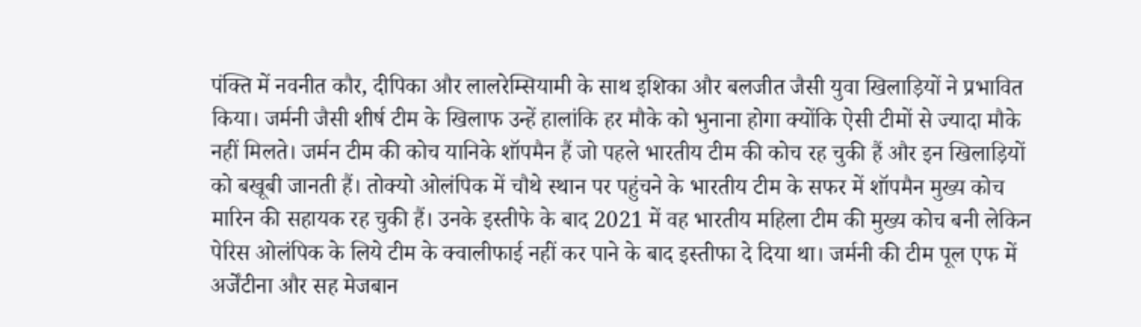पंक्ति में नवनीत कौर, दीपिका और लालरेम्सियामी के साथ इशिका और बलजीत जैसी युवा खिलाड़ियों ने प्रभावित किया। जर्मनी जैसी शीर्ष टीम के खिलाफ उन्हें हालांकि हर मौके को भुनाना होगा क्योंकि ऐसी टीमों से ज्यादा मौके नहीं मिलते। जर्मन टीम की कोच यानिके शॉपमैन हैं जो पहले भारतीय टीम की कोच रह चुकी हैं और इन खिलाड़ियों को बखूबी जानती हैं। तोक्यो ओलंपिक में चौथे स्थान पर पहुंचने के भारतीय टीम के सफर में शॉपमैन मुख्य कोच मारिन की सहायक रह चुकी हैं। उनके इस्तीफे के बाद 2021 में वह भारतीय महिला टीम की मुख्य कोच बनी लेकिन पेरिस ओलंपिक के लिये टीम के क्वालीफाई नहीं कर पाने के बाद इस्तीफा दे दिया था। जर्मनी की टीम पूल एफ में अर्जेंटीना और सह मेजबान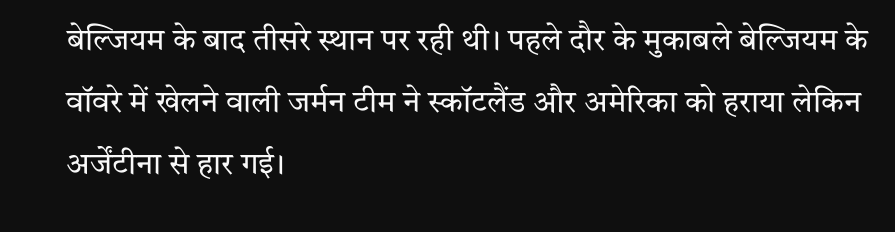बेल्जियम के बाद तीसरे स्थान पर रही थी। पहले दौर के मुकाबले बेल्जियम के वॉवरे में खेलने वाली जर्मन टीम ने स्कॉटलैंड और अमेरिका को हराया लेकिन अर्जेंटीना से हार गई।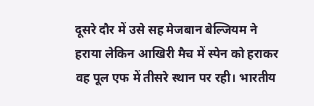दूसरे दौर में उसे सह मेजबान बेल्जियम ने हराया लेकिन आखिरी मैच में स्पेन को हराकर वह पूल एफ में तीसरे स्थान पर रही। भारतीय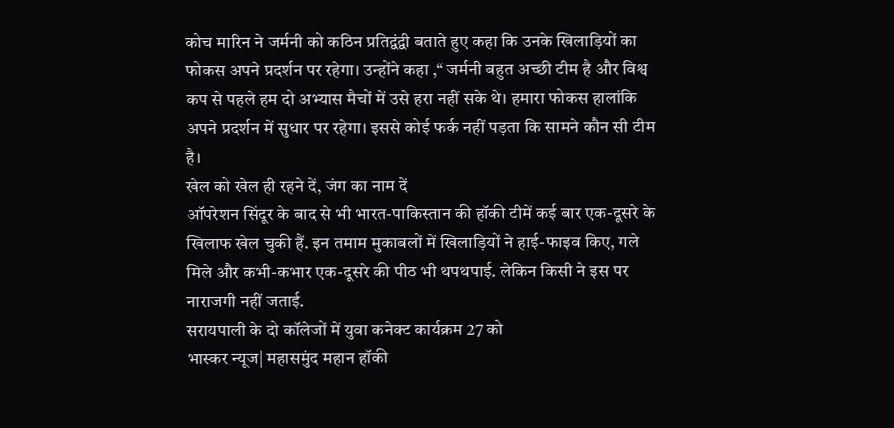कोच मारिन ने जर्मनी को कठिन प्रतिद्वंद्वी बताते हुए कहा कि उनके खिलाड़ियों का फोकस अपने प्रदर्शन पर रहेगा। उन्होंने कहा ,‘‘ जर्मनी बहुत अच्छी टीम है और विश्व कप से पहले हम दो अभ्यास मैचों में उसे हरा नहीं सके थे। हमारा फोकस हालांकि अपने प्रदर्शन में सुधार पर रहेगा। इससे कोई फर्क नहीं पड़ता कि सामने कौन सी टीम है।
खेल को खेल ही रहने दें, जंग का नाम दें
ऑपरेशन सिंदूर के बाद से भी भारत-पाकिस्तान की हॉकी टीमें कई बार एक-दूसरे के खिलाफ खेल चुकी हैं. इन तमाम मुकाबलों में खिलाड़ियों ने हाई-फाइव किए, गले मिले और कभी-कभार एक-दूसरे की पीठ भी थपथपाई. लेकिन किसी ने इस पर नाराजगी नहीं जताई.
सरायपाली के दो कॉलेजों में युवा कनेक्ट कार्यक्रम 27 को
भास्कर न्यूज| महासमुंद महान हॉकी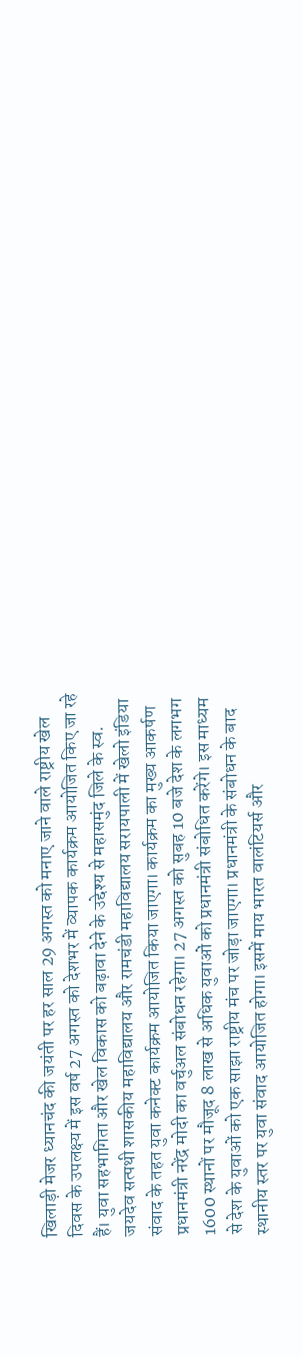खिलाड़ी मेजर ध्यानचंद की जयंती पर हर साल 29 अगस्त को मनाए जाने वाले राष्ट्रीय खेल दिवस के उपलक्ष्य में इस वर्ष 27 अगस्त को देशभर में व्यापक कार्यक्रम आयोजित किए जा रहे हैं। युवा सहभागिता और खेल विकास को बढ़ावा देने के उद्देश्य से महासमुंद जिले के स्व. जयदेव सत्पथी शासकीय महाविद्यालय और रामचंडी महाविद्यालय सरायपाली में खेलो इंडिया संवाद के तहत युवा कनेक्ट कार्यक्रम आयोजित किया जाएगा। कार्यक्रम का मुख्य आकर्षण प्रधानमंत्री नरेंद्र मोदी का वर्चुअल संबोधन रहेगा। 27 अगस्त को सुबह 10 बजे देश के लगभग 1600 स्थानों पर मौजूद 8 लाख से अधिक युवाओं को प्रधानमंत्री संबोधित करेंगे। इस माध्यम से देश के युवाओं को एक साझा राष्ट्रीय मंच पर जोड़ा जाएगा। प्रधानमंत्री के संबोधन के बाद स्थानीय स्तर पर युवा संवाद आयोजित होगा। इसमें माय भारत वालंटियर्स और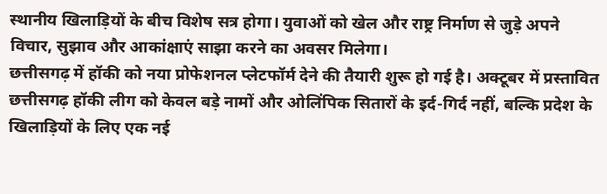स्थानीय खिलाड़ियों के बीच विशेष सत्र होगा। युवाओं को खेल और राष्ट्र निर्माण से जुड़े अपने विचार, सुझाव और आकांक्षाएं साझा करने का अवसर मिलेगा।
छत्तीसगढ़ में हॉकी को नया प्रोफेशनल प्लेटफॉर्म देने की तैयारी शुरू हो गई है। अक्टूबर में प्रस्तावित छत्तीसगढ़ हॉकी लीग को केवल बड़े नामों और ओलिंपिक सितारों के इर्द-गिर्द नहीं, बल्कि प्रदेश के खिलाड़ियों के लिए एक नई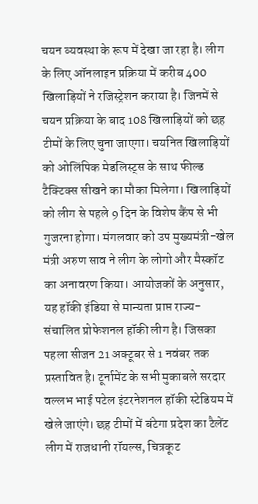चयन व्यवस्था के रूप में देखा जा रहा है। लीग के लिए ऑनलाइन प्रक्रिया में करीब 400 खिलाड़ियों ने रजिस्ट्रेशन कराया है। जिनमें से चयन प्रक्रिया के बाद 108 खिलाड़ियों को छह टीमों के लिए चुना जाएगा। चयनित खिलाड़ियों को ओलिंपिक मेडलिस्ट्स के साथ फील्ड टैक्टिक्स सीखने का मौका मिलेगा। खिलाड़ियों को लीग से पहले 9 दिन के विशेष कैंप से भी गुजरना होगा। मंगलवार को उप मुख्यमंत्री-खेल मंत्री अरुण साव ने लीग के लोगो और मैस्कॉट का अनावरण किया। आयोजकों के अनुसार, यह हॉकी इंडिया से मान्यता प्राप्त राज्य-संचालित प्रोफेशनल हॉकी लीग है। जिसका पहला सीजन 21 अक्टूबर से 1 नवंबर तक प्रस्तावित है। टूर्नामेंट के सभी मुकाबले सरदार वल्लभ भाई पटेल इंटरनेशनल हॉकी स्टेडियम में खेले जाएंगे। छह टीमों में बंटेगा प्रदेश का टैलेंट लीग में राजधानी रॉयल्स, चित्रकूट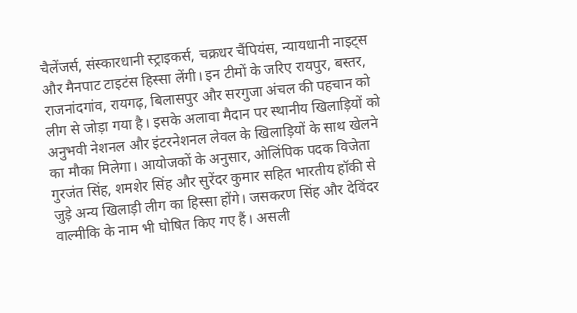चैलेंजर्स, संस्कारधानी स्ट्राइकर्स, चक्रधर चैंपियंस, न्यायधानी नाइट्स और मैनपाट टाइटंस हिस्सा लेंगी। इन टीमों के जरिए रायपुर, बस्तर, राजनांदगांव, रायगढ़, बिलासपुर और सरगुजा अंचल की पहचान को लीग से जोड़ा गया है। इसके अलावा मैदान पर स्थानीय खिलाड़ियों को अनुभवी नेशनल और इंटरनेशनल लेवल के खिलाड़ियों के साथ खेलने का मौका मिलेगा। आयोजकों के अनुसार, ओलिंपिक पदक विजेता गुरजंत सिंह, शमशेर सिंह और सुरेंदर कुमार सहित भारतीय हॉकी से जुड़े अन्य खिलाड़ी लीग का हिस्सा होंगे। जसकरण सिंह और देविंदर वाल्मीकि के नाम भी घोषित किए गए हैं। असली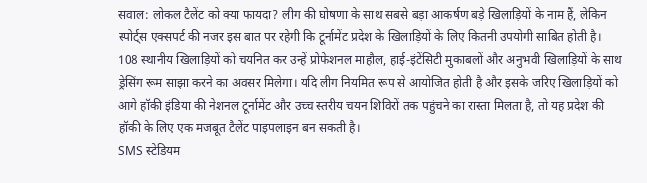सवाल: लोकल टैलेंट को क्या फायदा? लीग की घोषणा के साथ सबसे बड़ा आकर्षण बड़े खिलाड़ियों के नाम हैं, लेकिन स्पोर्ट्स एक्सपर्ट की नजर इस बात पर रहेगी कि टूर्नामेंट प्रदेश के खिलाड़ियों के लिए कितनी उपयोगी साबित होती है। 108 स्थानीय खिलाड़ियों को चयनित कर उन्हें प्रोफेशनल माहौल, हाई-इंटेंसिटी मुकाबलों और अनुभवी खिलाड़ियों के साथ ड्रेसिंग रूम साझा करने का अवसर मिलेगा। यदि लीग नियमित रूप से आयोजित होती है और इसके जरिए खिलाड़ियों को आगे हॉकी इंडिया की नेशनल टूर्नामेंट और उच्च स्तरीय चयन शिविरों तक पहुंचने का रास्ता मिलता है, तो यह प्रदेश की हॉकी के लिए एक मजबूत टैलेंट पाइपलाइन बन सकती है।
SMS स्टेडियम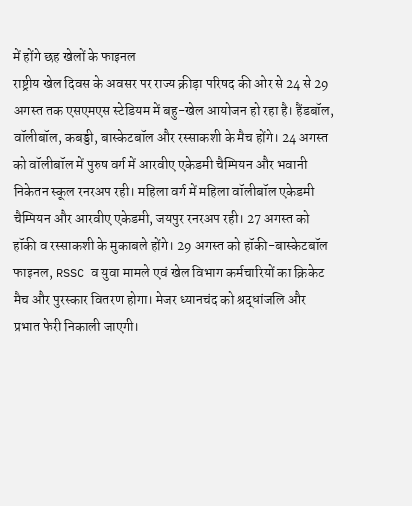में होंगे छह खेलों के फाइनल
राष्ट्रीय खेल दिवस के अवसर पर राज्य क्रीड़ा परिषद की ओर से 24 से 29 अगस्त तक एसएमएस स्टेडियम में बहु-खेल आयोजन हो रहा है। हैंडबॉल, वॉलीबॉल, कबड्डी, बास्केटबॉल और रस्साकशी के मैच होंगे। 24 अगस्त को वॉलीबॉल में पुरुष वर्ग में आरवीए एकेडमी चैम्पियन और भवानी निकेतन स्कूल रनरअप रही। महिला वर्ग में महिला वॉलीबॉल एकेडमी चैम्पियन और आरवीए एकेडमी, जयपुर रनरअप रही। 27 अगस्त को हॉकी व रस्साकशी के मुकाबले होंगे। 29 अगस्त को हॉकी-बास्केटबॉल फाइनल, RSSC व युवा मामले एवं खेल विभाग कर्मचारियों का क्रिकेट मैच और पुरस्कार वितरण होगा। मेजर ध्यानचंद को श्रद्धांजलि और प्रभात फेरी निकाली जाएगी।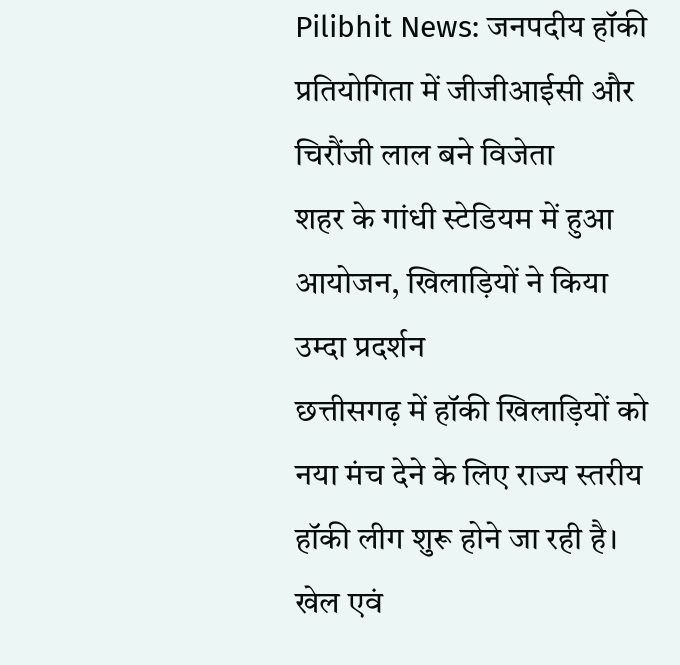Pilibhit News: जनपदीय हॉकी प्रतियोगिता में जीजीआईसी और चिरौंजी लाल बने विजेता
शहर के गांधी स्टेडियम में हुआ आयोजन, खिलाड़ियों ने किया उम्दा प्रदर्शन
छत्तीसगढ़ में हॉकी खिलाड़ियों को नया मंच देने के लिए राज्य स्तरीय हॉकी लीग शुरू होने जा रही है। खेल एवं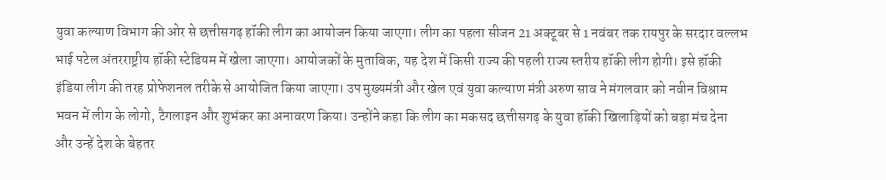युवा कल्याण विभाग की ओर से छत्तीसगढ़ हॉकी लीग का आयोजन किया जाएगा। लीग का पहला सीजन 21 अक्टूबर से 1 नवंबर तक रायपुर के सरदार वल्लभ भाई पटेल अंतरराष्ट्रीय हॉकी स्टेडियम में खेला जाएगा। आयोजकों के मुताबिक, यह देश में किसी राज्य की पहली राज्य स्तरीय हॉकी लीग होगी। इसे हॉकी इंडिया लीग की तरह प्रोफेशनल तरीके से आयोजित किया जाएगा। उप मुख्यमंत्री और खेल एवं युवा कल्याण मंत्री अरुण साव ने मंगलवार को नवीन विश्राम भवन में लीग के लोगो, टैगलाइन और शुभंकर का अनावरण किया। उन्होंने कहा कि लीग का मकसद छत्तीसगढ़ के युवा हॉकी खिलाड़ियों को बड़ा मंच देना और उन्हें देश के बेहतर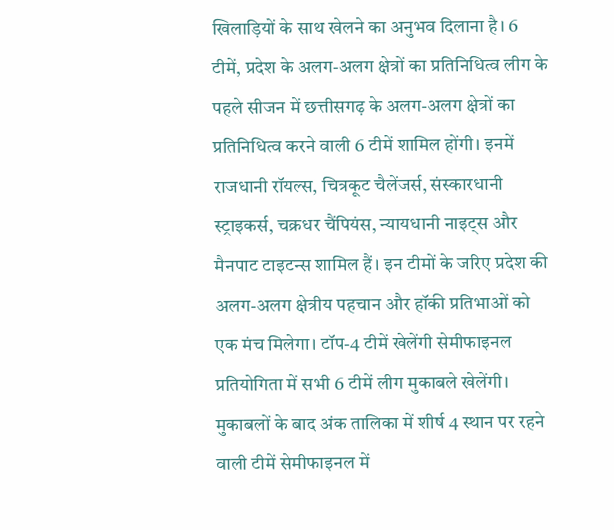खिलाड़ियों के साथ खेलने का अनुभव दिलाना है। 6 टीमें, प्रदेश के अलग-अलग क्षेत्रों का प्रतिनिधित्व लीग के पहले सीजन में छत्तीसगढ़ के अलग-अलग क्षेत्रों का प्रतिनिधित्व करने वाली 6 टीमें शामिल होंगी। इनमें राजधानी रॉयल्स, चित्रकूट चैलेंजर्स, संस्कारधानी स्ट्राइकर्स, चक्रधर चैंपियंस, न्यायधानी नाइट्स और मैनपाट टाइटन्स शामिल हैं। इन टीमों के जरिए प्रदेश की अलग-अलग क्षेत्रीय पहचान और हॉकी प्रतिभाओं को एक मंच मिलेगा। टॉप-4 टीमें खेलेंगी सेमीफाइनल प्रतियोगिता में सभी 6 टीमें लीग मुकाबले खेलेंगी। मुकाबलों के बाद अंक तालिका में शीर्ष 4 स्थान पर रहने वाली टीमें सेमीफाइनल में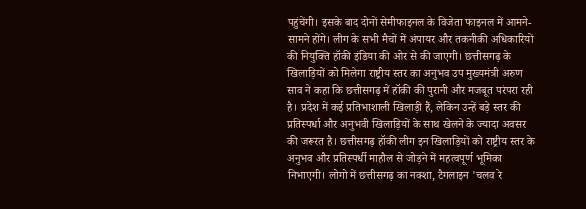पहुंचेंगी। इसके बाद दोनों सेमीफाइनल के विजेता फाइनल में आमने-सामने होंगे। लीग के सभी मैचों में अंपायर और तकनीकी अधिकारियों की नियुक्ति हॉकी इंडिया की ओर से की जाएगी। छत्तीसगढ़ के खिलाड़ियों को मिलेगा राष्ट्रीय स्तर का अनुभव उप मुख्यमंत्री अरुण साव ने कहा कि छत्तीसगढ़ में हॉकी की पुरानी और मजबूत परंपरा रही है। प्रदेश में कई प्रतिभाशाली खिलाड़ी हैं, लेकिन उन्हें बड़े स्तर की प्रतिस्पर्धा और अनुभवी खिलाड़ियों के साथ खेलने के ज्यादा अवसर की जरूरत है। छत्तीसगढ़ हॉकी लीग इन खिलाड़ियों को राष्ट्रीय स्तर के अनुभव और प्रतिस्पर्धी माहौल से जोड़ने में महत्वपूर्ण भूमिका निभाएगी। लोगो में छत्तीसगढ़ का नक्शा, टैगलाइन 'चलव रे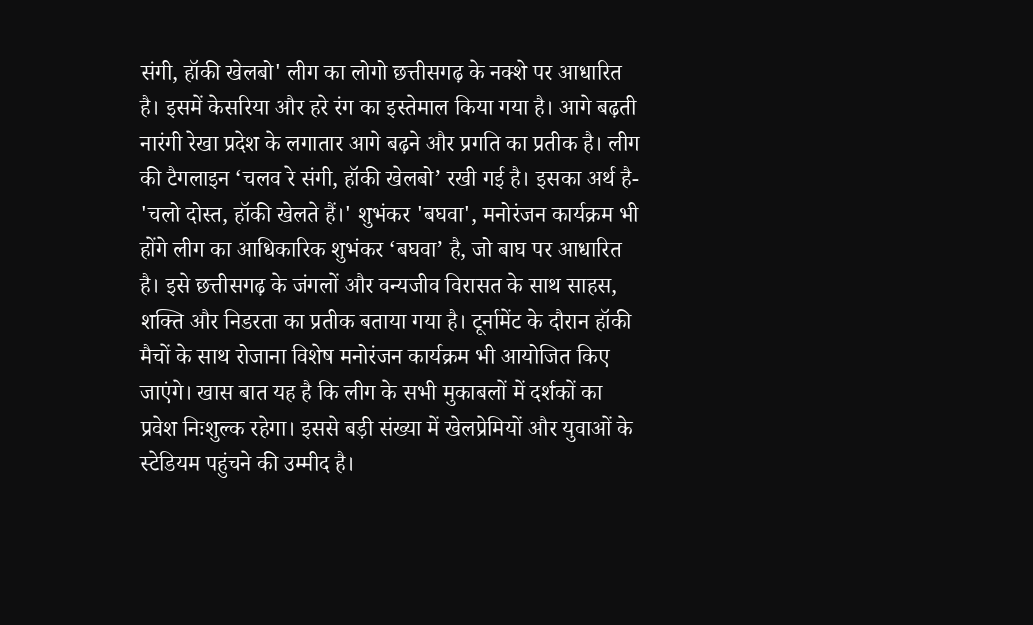संगी, हॉकी खेलबो' लीग का लोगो छत्तीसगढ़ के नक्शे पर आधारित है। इसमें केसरिया और हरे रंग का इस्तेमाल किया गया है। आगे बढ़ती नारंगी रेखा प्रदेश के लगातार आगे बढ़ने और प्रगति का प्रतीक है। लीग की टैगलाइन ‘चलव रे संगी, हॉकी खेलबो’ रखी गई है। इसका अर्थ है- 'चलो दोस्त, हॉकी खेलते हैं।' शुभंकर 'बघवा', मनोरंजन कार्यक्रम भी होंगे लीग का आधिकारिक शुभंकर ‘बघवा’ है, जो बाघ पर आधारित है। इसे छत्तीसगढ़ के जंगलों और वन्यजीव विरासत के साथ साहस, शक्ति और निडरता का प्रतीक बताया गया है। टूर्नामेंट के दौरान हॉकी मैचों के साथ रोजाना विशेष मनोरंजन कार्यक्रम भी आयोजित किए जाएंगे। खास बात यह है कि लीग के सभी मुकाबलों में दर्शकों का प्रवेश निःशुल्क रहेगा। इससे बड़ी संख्या में खेलप्रेमियों और युवाओं के स्टेडियम पहुंचने की उम्मीद है।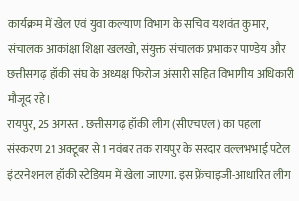कार्यक्रम में खेल एवं युवा कल्याण विभाग के सचिव यशवंत कुमार, संचालक आकांक्षा शिक्षा खलखो, संयुक्त संचालक प्रभाकर पाण्डेय और छत्तीसगढ़ हॉकी संघ के अध्यक्ष फिरोज अंसारी सहित विभागीय अधिकारी मौजूद रहे।
रायपुर, 25 अगस्त . छत्तीसगढ़ हॉकी लीग (सीएचएल) का पहला संस्करण 21 अक्टूबर से 1 नवंबर तक रायपुर के सरदार वल्लभभाई पटेल इंटरनेशनल हॉकी स्टेडियम में खेला जाएगा. इस फ्रेंचाइजी-आधारित लीग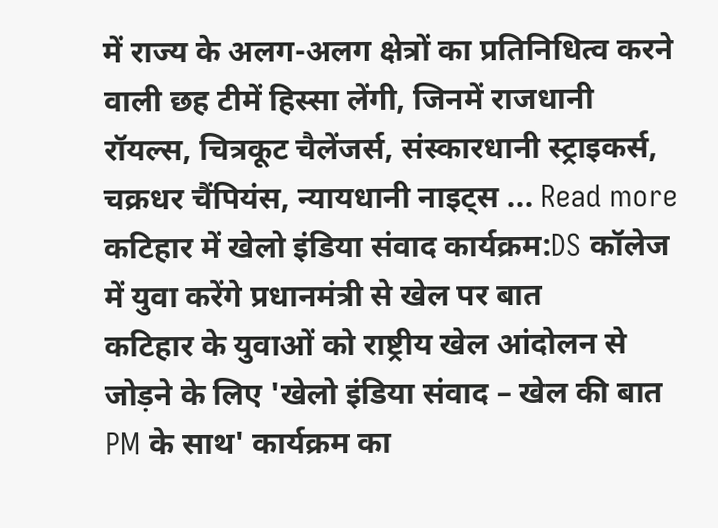में राज्य के अलग-अलग क्षेत्रों का प्रतिनिधित्व करने वाली छह टीमें हिस्सा लेंगी, जिनमें राजधानी रॉयल्स, चित्रकूट चैलेंजर्स, संस्कारधानी स्ट्राइकर्स, चक्रधर चैंपियंस, न्यायधानी नाइट्स ... Read more
कटिहार में खेलो इंडिया संवाद कार्यक्रम:DS कॉलेज में युवा करेंगे प्रधानमंत्री से खेल पर बात
कटिहार के युवाओं को राष्ट्रीय खेल आंदोलन से जोड़ने के लिए 'खेलो इंडिया संवाद – खेल की बात PM के साथ' कार्यक्रम का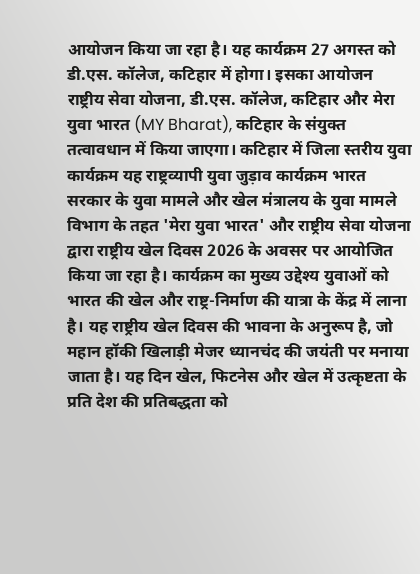आयोजन किया जा रहा है। यह कार्यक्रम 27 अगस्त को डी.एस. कॉलेज, कटिहार में होगा। इसका आयोजन राष्ट्रीय सेवा योजना, डी.एस. कॉलेज, कटिहार और मेरा युवा भारत (MY Bharat), कटिहार के संयुक्त तत्वावधान में किया जाएगा। कटिहार में जिला स्तरीय युवा कार्यक्रम यह राष्ट्रव्यापी युवा जुड़ाव कार्यक्रम भारत सरकार के युवा मामले और खेल मंत्रालय के युवा मामले विभाग के तहत 'मेरा युवा भारत' और राष्ट्रीय सेवा योजना द्वारा राष्ट्रीय खेल दिवस 2026 के अवसर पर आयोजित किया जा रहा है। कार्यक्रम का मुख्य उद्देश्य युवाओं को भारत की खेल और राष्ट्र-निर्माण की यात्रा के केंद्र में लाना है। यह राष्ट्रीय खेल दिवस की भावना के अनुरूप है, जो महान हॉकी खिलाड़ी मेजर ध्यानचंद की जयंती पर मनाया जाता है। यह दिन खेल, फिटनेस और खेल में उत्कृष्टता के प्रति देश की प्रतिबद्धता को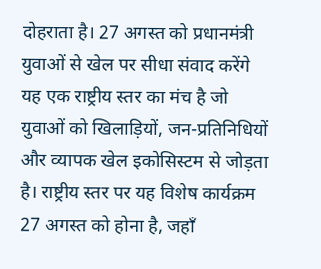दोहराता है। 27 अगस्त को प्रधानमंत्री युवाओं से खेल पर सीधा संवाद करेंगे यह एक राष्ट्रीय स्तर का मंच है जो युवाओं को खिलाड़ियों, जन-प्रतिनिधियों और व्यापक खेल इकोसिस्टम से जोड़ता है। राष्ट्रीय स्तर पर यह विशेष कार्यक्रम 27 अगस्त को होना है, जहाँ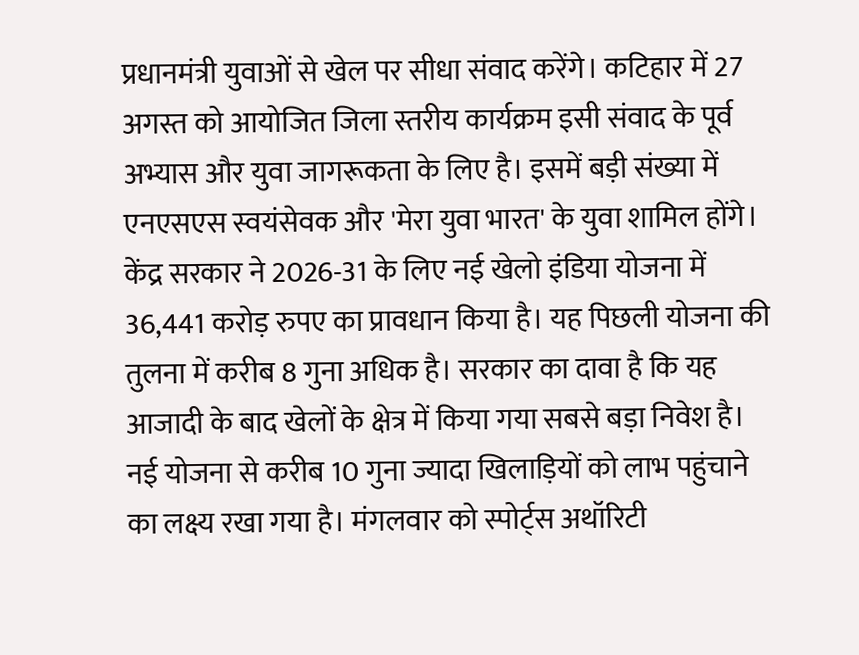प्रधानमंत्री युवाओं से खेल पर सीधा संवाद करेंगे। कटिहार में 27 अगस्त को आयोजित जिला स्तरीय कार्यक्रम इसी संवाद के पूर्व अभ्यास और युवा जागरूकता के लिए है। इसमें बड़ी संख्या में एनएसएस स्वयंसेवक और 'मेरा युवा भारत' के युवा शामिल होंगे।
केंद्र सरकार ने 2026-31 के लिए नई खेलो इंडिया योजना में 36,441 करोड़ रुपए का प्रावधान किया है। यह पिछली योजना की तुलना में करीब 8 गुना अधिक है। सरकार का दावा है कि यह आजादी के बाद खेलों के क्षेत्र में किया गया सबसे बड़ा निवेश है। नई योजना से करीब 10 गुना ज्यादा खिलाड़ियों को लाभ पहुंचाने का लक्ष्य रखा गया है। मंगलवार को स्पोर्ट्स अथॉरिटी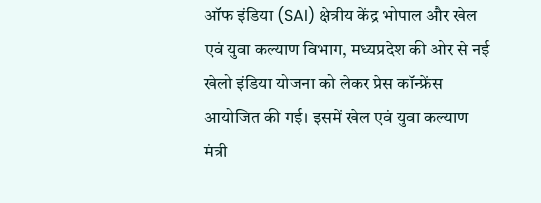ऑफ इंडिया (SAI) क्षेत्रीय केंद्र भोपाल और खेल एवं युवा कल्याण विभाग, मध्यप्रदेश की ओर से नई खेलो इंडिया योजना को लेकर प्रेस कॉन्फ्रेंस आयोजित की गई। इसमें खेल एवं युवा कल्याण मंत्री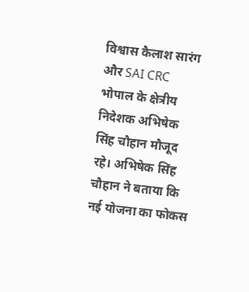विश्वास कैलाश सारंग और SAI CRC भोपाल के क्षेत्रीय निदेशक अभिषेक सिंह चौहान मौजूद रहे। अभिषेक सिंह चौहान ने बताया कि नई योजना का फोकस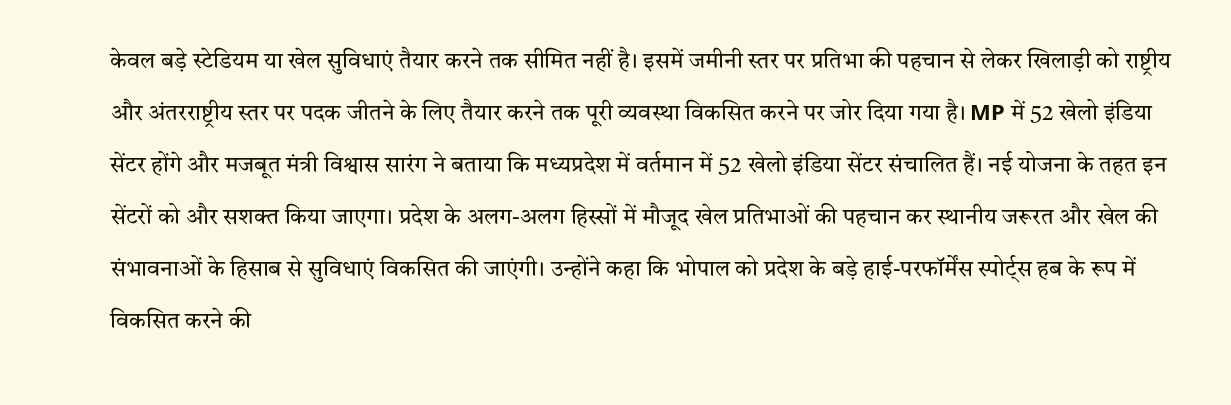केवल बड़े स्टेडियम या खेल सुविधाएं तैयार करने तक सीमित नहीं है। इसमें जमीनी स्तर पर प्रतिभा की पहचान से लेकर खिलाड़ी को राष्ट्रीय और अंतरराष्ट्रीय स्तर पर पदक जीतने के लिए तैयार करने तक पूरी व्यवस्था विकसित करने पर जोर दिया गया है। MP में 52 खेलो इंडिया सेंटर होंगे और मजबूत मंत्री विश्वास सारंग ने बताया कि मध्यप्रदेश में वर्तमान में 52 खेलो इंडिया सेंटर संचालित हैं। नई योजना के तहत इन सेंटरों को और सशक्त किया जाएगा। प्रदेश के अलग-अलग हिस्सों में मौजूद खेल प्रतिभाओं की पहचान कर स्थानीय जरूरत और खेल की संभावनाओं के हिसाब से सुविधाएं विकसित की जाएंगी। उन्होंने कहा कि भोपाल को प्रदेश के बड़े हाई-परफॉर्मेंस स्पोर्ट्स हब के रूप में विकसित करने की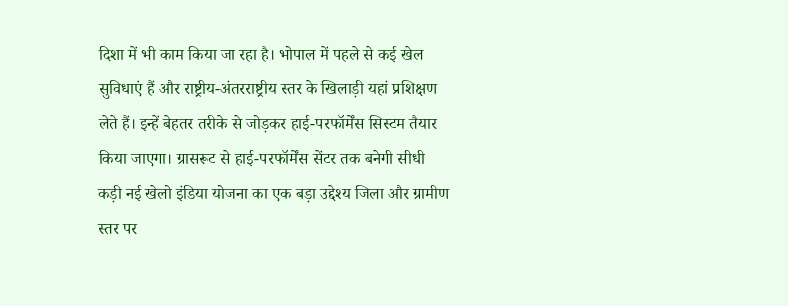दिशा में भी काम किया जा रहा है। भोपाल में पहले से कई खेल सुविधाएं हैं और राष्ट्रीय-अंतरराष्ट्रीय स्तर के खिलाड़ी यहां प्रशिक्षण लेते हैं। इन्हें बेहतर तरीके से जोड़कर हाई-परफॉर्मेंस सिस्टम तैयार किया जाएगा। ग्रासरूट से हाई-परफॉर्मेंस सेंटर तक बनेगी सीधी कड़ी नई खेलो इंडिया योजना का एक बड़ा उद्देश्य जिला और ग्रामीण स्तर पर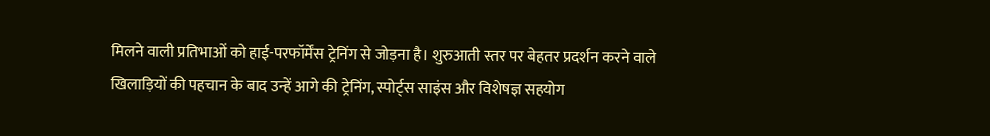मिलने वाली प्रतिभाओं को हाई-परफॉर्मेंस ट्रेनिंग से जोड़ना है। शुरुआती स्तर पर बेहतर प्रदर्शन करने वाले खिलाड़ियों की पहचान के बाद उन्हें आगे की ट्रेनिंग, स्पोर्ट्स साइंस और विशेषज्ञ सहयोग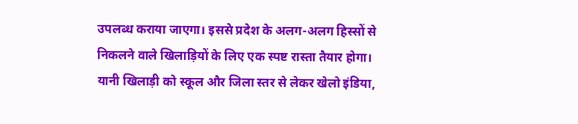उपलब्ध कराया जाएगा। इससे प्रदेश के अलग-अलग हिस्सों से निकलने वाले खिलाड़ियों के लिए एक स्पष्ट रास्ता तैयार होगा। यानी खिलाड़ी को स्कूल और जिला स्तर से लेकर खेलो इंडिया,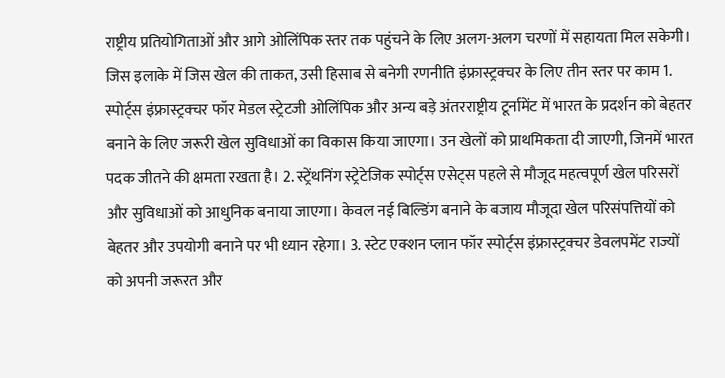राष्ट्रीय प्रतियोगिताओं और आगे ओलिंपिक स्तर तक पहुंचने के लिए अलग-अलग चरणों में सहायता मिल सकेगी। जिस इलाके में जिस खेल की ताकत, उसी हिसाब से बनेगी रणनीति इंफ्रास्ट्रक्चर के लिए तीन स्तर पर काम 1. स्पोर्ट्स इंफ्रास्ट्रक्चर फॉर मेडल स्ट्रेटजी ओलिंपिक और अन्य बड़े अंतरराष्ट्रीय टूर्नामेंट में भारत के प्रदर्शन को बेहतर बनाने के लिए जरूरी खेल सुविधाओं का विकास किया जाएगा। उन खेलों को प्राथमिकता दी जाएगी, जिनमें भारत पदक जीतने की क्षमता रखता है। 2. स्ट्रेंथनिंग स्ट्रेटेजिक स्पोर्ट्स एसेट्स पहले से मौजूद महत्वपूर्ण खेल परिसरों और सुविधाओं को आधुनिक बनाया जाएगा। केवल नई बिल्डिंग बनाने के बजाय मौजूदा खेल परिसंपत्तियों को बेहतर और उपयोगी बनाने पर भी ध्यान रहेगा। 3. स्टेट एक्शन प्लान फॉर स्पोर्ट्स इंफ्रास्ट्रक्चर डेवलपमेंट राज्यों को अपनी जरूरत और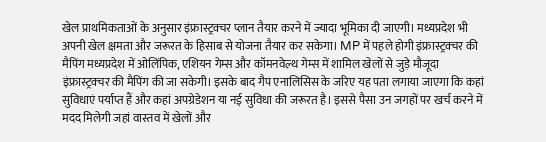खेल प्राथमिकताओं के अनुसार इंफ्रास्ट्रक्चर प्लान तैयार करने में ज्यादा भूमिका दी जाएगी। मध्यप्रदेश भी अपनी खेल क्षमता और जरूरत के हिसाब से योजना तैयार कर सकेगा। MP में पहले होगी इंफ्रास्ट्रक्चर की मैपिंग मध्यप्रदेश में ओलिंपिक, एशियन गेम्स और कॉमनवेल्थ गेम्स में शामिल खेलों से जुड़े मौजूदा इंफ्रास्ट्रक्चर की मैपिंग की जा सकेगी। इसके बाद गैप एनालिसिस के जरिए यह पता लगाया जाएगा कि कहां सुविधाएं पर्याप्त हैं और कहां अपग्रेडेशन या नई सुविधा की जरूरत है। इससे पैसा उन जगहों पर खर्च करने में मदद मिलेगी जहां वास्तव में खेलों और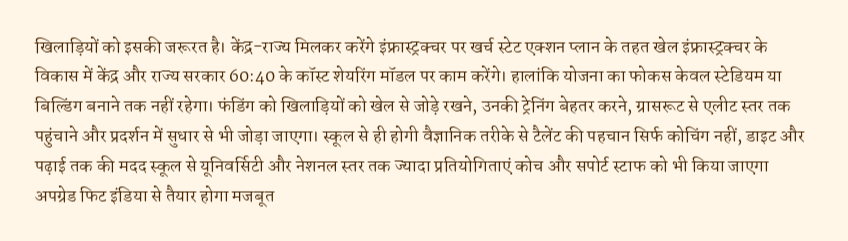खिलाड़ियों को इसकी जरूरत है। केंद्र-राज्य मिलकर करेंगे इंफ्रास्ट्रक्चर पर खर्च स्टेट एक्शन प्लान के तहत खेल इंफ्रास्ट्रक्चर के विकास में केंद्र और राज्य सरकार 60:40 के कॉस्ट शेयरिंग मॉडल पर काम करेंगे। हालांकि योजना का फोकस केवल स्टेडियम या बिल्डिंग बनाने तक नहीं रहेगा। फंडिंग को खिलाड़ियों को खेल से जोड़े रखने, उनकी ट्रेनिंग बेहतर करने, ग्रासरूट से एलीट स्तर तक पहुंचाने और प्रदर्शन में सुधार से भी जोड़ा जाएगा। स्कूल से ही होगी वैज्ञानिक तरीके से टैलेंट की पहचान सिर्फ कोचिंग नहीं, डाइट और पढ़ाई तक की मदद स्कूल से यूनिवर्सिटी और नेशनल स्तर तक ज्यादा प्रतियोगिताएं कोच और सपोर्ट स्टाफ को भी किया जाएगा अपग्रेड फिट इंडिया से तैयार होगा मजबूत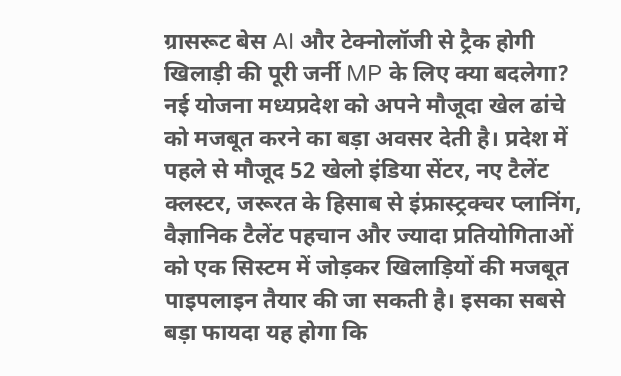ग्रासरूट बेस AI और टेक्नोलॉजी से ट्रैक होगी खिलाड़ी की पूरी जर्नी MP के लिए क्या बदलेगा? नई योजना मध्यप्रदेश को अपने मौजूदा खेल ढांचे को मजबूत करने का बड़ा अवसर देती है। प्रदेश में पहले से मौजूद 52 खेलो इंडिया सेंटर, नए टैलेंट क्लस्टर, जरूरत के हिसाब से इंफ्रास्ट्रक्चर प्लानिंग, वैज्ञानिक टैलेंट पहचान और ज्यादा प्रतियोगिताओं को एक सिस्टम में जोड़कर खिलाड़ियों की मजबूत पाइपलाइन तैयार की जा सकती है। इसका सबसे बड़ा फायदा यह होगा कि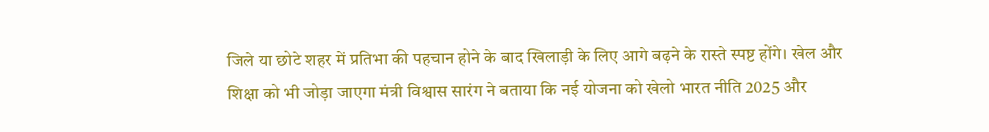जिले या छोटे शहर में प्रतिभा की पहचान होने के बाद खिलाड़ी के लिए आगे बढ़ने के रास्ते स्पष्ट होंगे। खेल और शिक्षा को भी जोड़ा जाएगा मंत्री विश्वास सारंग ने बताया कि नई योजना को खेलो भारत नीति 2025 और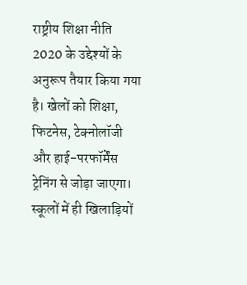राष्ट्रीय शिक्षा नीति 2020 के उद्देश्यों के अनुरूप तैयार किया गया है। खेलों को शिक्षा, फिटनेस, टेक्नोलॉजी और हाई-परफॉर्मेंस ट्रेनिंग से जोड़ा जाएगा। स्कूलों में ही खिलाड़ियों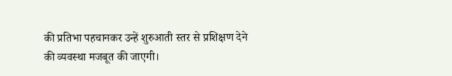की प्रतिभा पहचानकर उन्हें शुरुआती स्तर से प्रशिक्षण देने की व्यवस्था मजबूत की जाएगी।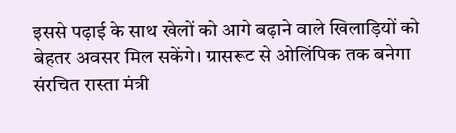इससे पढ़ाई के साथ खेलों को आगे बढ़ाने वाले खिलाड़ियों को बेहतर अवसर मिल सकेंगे। ग्रासरूट से ओलिंपिक तक बनेगा संरचित रास्ता मंत्री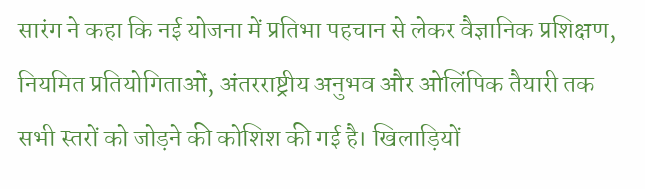सारंग ने कहा कि नई योजना में प्रतिभा पहचान से लेकर वैज्ञानिक प्रशिक्षण, नियमित प्रतियोगिताओं, अंतरराष्ट्रीय अनुभव और ओलिंपिक तैयारी तक सभी स्तरों को जोड़ने की कोशिश की गई है। खिलाड़ियों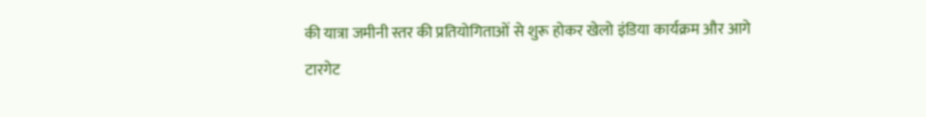की यात्रा जमीनी स्तर की प्रतियोगिताओं से शुरू होकर खेलो इंडिया कार्यक्रम और आगे टारगेट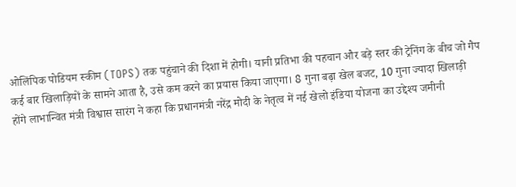ओलिंपिक पोडियम स्कीम (TOPS) तक पहुंचाने की दिशा में होगी। यानी प्रतिभा की पहचान और बड़े स्तर की ट्रेनिंग के बीच जो गैप कई बार खिलाड़ियों के सामने आता है, उसे कम करने का प्रयास किया जाएगा। 8 गुना बढ़ा खेल बजट, 10 गुना ज्यादा खिलाड़ी होंगे लाभान्वित मंत्री विश्वास सारंग ने कहा कि प्रधानमंत्री नरेंद्र मोदी के नेतृत्व में नई खेलो इंडिया योजना का उद्देश्य जमीनी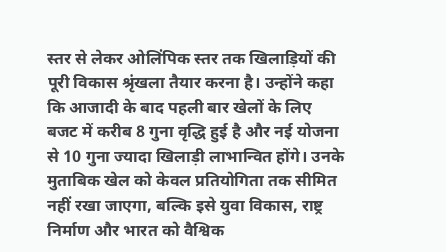स्तर से लेकर ओलिंपिक स्तर तक खिलाड़ियों की पूरी विकास श्रृंखला तैयार करना है। उन्होंने कहा कि आजादी के बाद पहली बार खेलों के लिए बजट में करीब 8 गुना वृद्धि हुई है और नई योजना से 10 गुना ज्यादा खिलाड़ी लाभान्वित होंगे। उनके मुताबिक खेल को केवल प्रतियोगिता तक सीमित नहीं रखा जाएगा, बल्कि इसे युवा विकास, राष्ट्र निर्माण और भारत को वैश्विक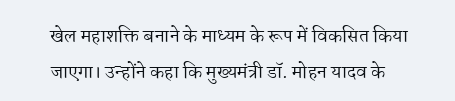खेल महाशक्ति बनाने के माध्यम के रूप में विकसित किया जाएगा। उन्होंने कहा कि मुख्यमंत्री डॉ. मोहन यादव के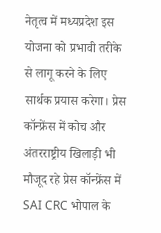नेतृत्व में मध्यप्रदेश इस योजना को प्रभावी तरीके से लागू करने के लिए सार्थक प्रयास करेगा। प्रेस कॉन्फ्रेंस में कोच और अंतरराष्ट्रीय खिलाड़ी भी मौजूद रहे प्रेस कॉन्फ्रेंस में SAI CRC भोपाल के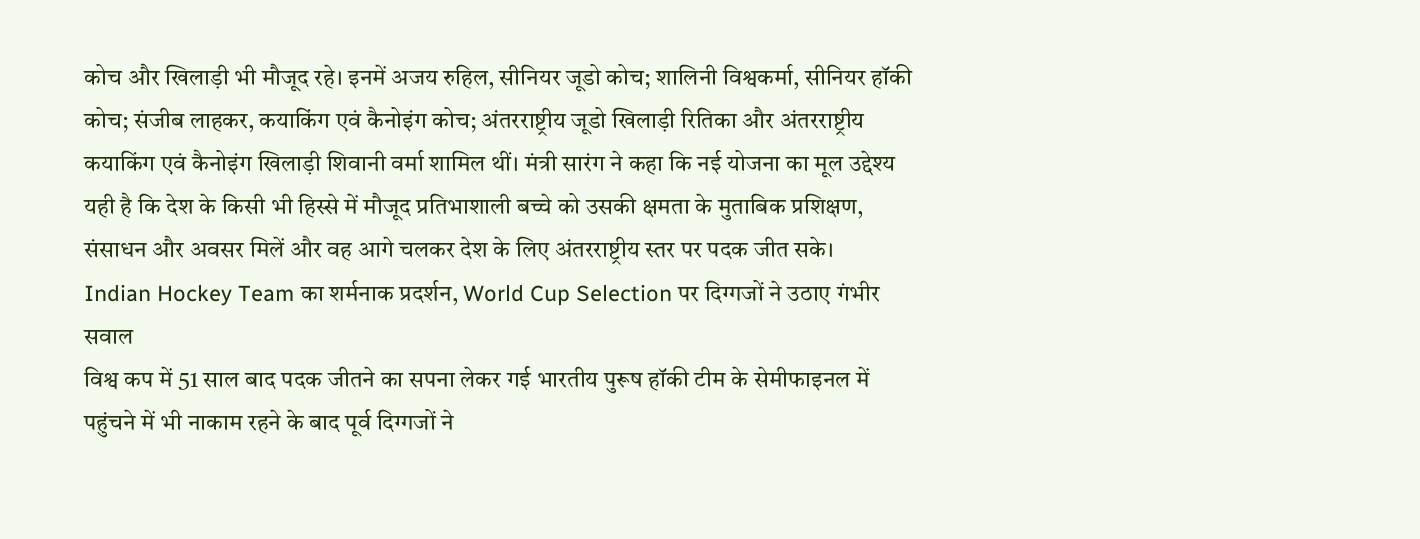कोच और खिलाड़ी भी मौजूद रहे। इनमें अजय रुहिल, सीनियर जूडो कोच; शालिनी विश्वकर्मा, सीनियर हॉकी कोच; संजीब लाहकर, कयाकिंग एवं कैनोइंग कोच; अंतरराष्ट्रीय जूडो खिलाड़ी रितिका और अंतरराष्ट्रीय कयाकिंग एवं कैनोइंग खिलाड़ी शिवानी वर्मा शामिल थीं। मंत्री सारंग ने कहा कि नई योजना का मूल उद्देश्य यही है कि देश के किसी भी हिस्से में मौजूद प्रतिभाशाली बच्चे को उसकी क्षमता के मुताबिक प्रशिक्षण, संसाधन और अवसर मिलें और वह आगे चलकर देश के लिए अंतरराष्ट्रीय स्तर पर पदक जीत सके।
Indian Hockey Team का शर्मनाक प्रदर्शन, World Cup Selection पर दिग्गजों ने उठाए गंभीर सवाल
विश्व कप में 51 साल बाद पदक जीतने का सपना लेकर गई भारतीय पुरूष हॉकी टीम के सेमीफाइनल में पहुंचने में भी नाकाम रहने के बाद पूर्व दिग्गजों ने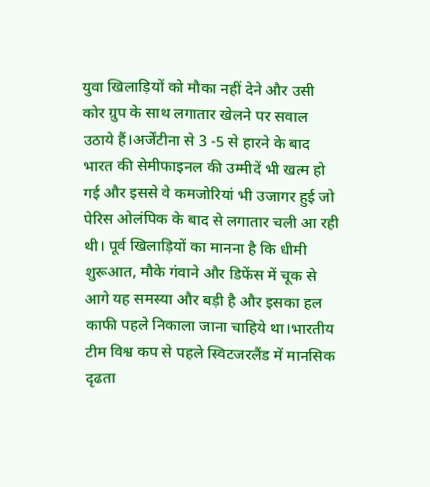युवा खिलाड़ियों को मौका नहीं देने और उसी कोर ग्रुप के साथ लगातार खेलने पर सवाल उठाये हैं।अर्जेंटीना से 3 -5 से हारने के बाद भारत की सेमीफाइनल की उम्मीदें भी खत्म हो गई और इससे वे कमजोरियां भी उजागर हुई जो पेरिस ओलंपिक के बाद से लगातार चली आ रही थी। पूर्व खिलाड़ियों का मानना है कि धीमी शुरूआत, मौके गंवाने और डिफेंस में चूक से आगे यह समस्या और बड़ी है और इसका हल काफी पहले निकाला जाना चाहिये था।भारतीय टीम विश्व कप से पहले स्विटजरलैंड में मानसिक दृढता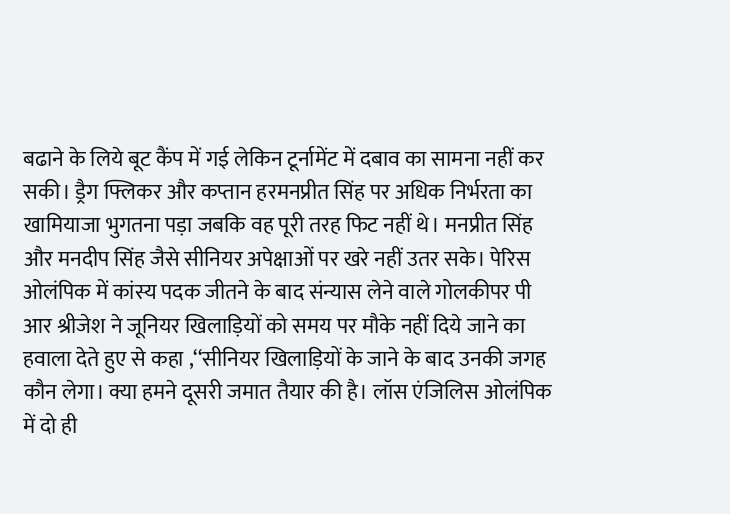बढाने के लिये बूट कैंप में गई लेकिन टूर्नामेंट में दबाव का सामना नहीं कर सकी। ड्रैग फ्लिकर और कप्तान हरमनप्रीत सिंह पर अधिक निर्भरता का खामियाजा भुगतना पड़ा जबकि वह पूरी तरह फिट नहीं थे। मनप्रीत सिंह और मनदीप सिंह जैसे सीनियर अपेक्षाओं पर खरे नहीं उतर सके। पेरिस ओलंपिक में कांस्य पदक जीतने के बाद संन्यास लेने वाले गोलकीपर पी आर श्रीजेश ने जूनियर खिलाड़ियों को समय पर मौके नहीं दिये जाने का हवाला देते हुए से कहा ,‘‘सीनियर खिलाड़ियों के जाने के बाद उनकी जगह कौन लेगा। क्या हमने दूसरी जमात तैयार की है। लॉस एंजिलिस ओलंपिक में दो ही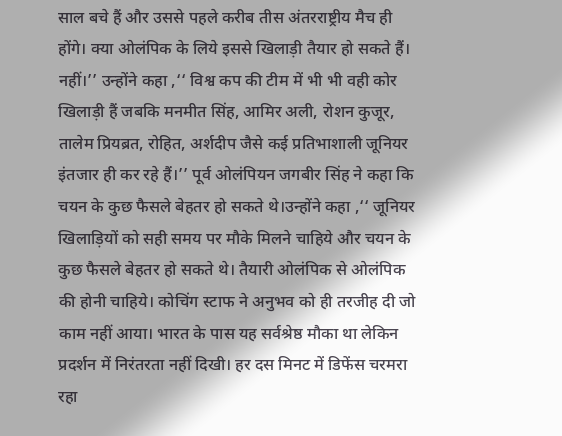साल बचे हैं और उससे पहले करीब तीस अंतरराष्ट्रीय मैच ही होंगे। क्या ओलंपिक के लिये इससे खिलाड़ी तैयार हो सकते हैं। नहीं।’’ उन्होंने कहा ,‘‘ विश्व कप की टीम में भी भी वही कोर खिलाड़ी हैं जबकि मनमीत सिंह, आमिर अली, रोशन कुजूर, तालेम प्रियब्रत, रोहित, अर्शदीप जैसे कई प्रतिभाशाली जूनियर इंतजार ही कर रहे हैं।’’ पूर्व ओलंपियन जगबीर सिंह ने कहा कि चयन के कुछ फैसले बेहतर हो सकते थे।उन्होंने कहा ,‘‘ जूनियर खिलाड़ियों को सही समय पर मौके मिलने चाहिये और चयन के कुछ फैसले बेहतर हो सकते थे। तैयारी ओलंपिक से ओलंपिक की होनी चाहिये। कोचिंग स्टाफ ने अनुभव को ही तरजीह दी जो काम नहीं आया। भारत के पास यह सर्वश्रेष्ठ मौका था लेकिन प्रदर्शन में निरंतरता नहीं दिखी। हर दस मिनट में डिफेंस चरमरा रहा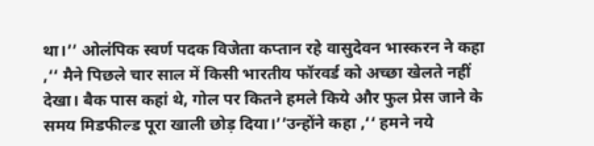था।’’ ओलंपिक स्वर्ण पदक विजेता कप्तान रहे वासुदेवन भास्करन ने कहा ,‘‘ मैने पिछले चार साल में किसी भारतीय फॉरवर्ड को अच्छा खेलते नहीं देखा। बैक पास कहां थे, गोल पर कितने हमले किये और फुल प्रेस जाने के समय मिडफील्ड पूरा खाली छोड़ दिया।’’उन्होंने कहा ,‘‘ हमने नये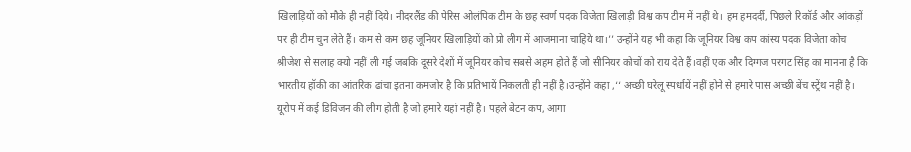खिलाड़ियों को मौके ही नहीं दिये। नीदरलैंड की पेरिस ओलंपिक टीम के छह स्वर्ण पदक विजेता खिलाड़ी विश्व कप टीम में नहीं थे। हम हमदर्दी, पिछले रिकॉर्ड और आंकड़ों पर ही टीम चुन लेते हैं। कम से कम छह जूनियर खिलाड़ियों को प्रो लीग में आजमाना चाहिये था।’’ उन्होंने यह भी कहा कि जूनियर विश्व कप कांस्य पदक विजेता कोच श्रीजेश से सलाह क्यो नहीं ली गई जबकि दूसरे देशों में जूनियर कोच सबसे अहम होते हैं जो सीनियर कोचों को राय देते हैं।वहीं एक और दिग्गज परगट सिंह का मानना है कि भारतीय हॉकी का आंतरिक ढांचा इतना कमजोर है कि प्रतिभायें निकलती ही नहीं है।उन्होंने कहा ,‘‘ अच्छी घरेलू स्पर्धायें नहीं होने से हमारे पास अच्छी बेंच स्ट्रेंथ नहीं है। यूरोप में कई डिविजन की लीग होती है जो हमारे यहां नहीं है। पहले बेटन कप, आगा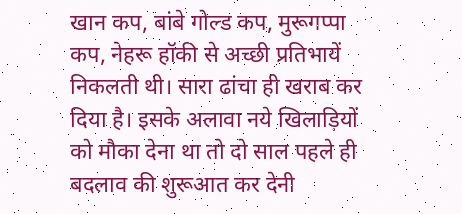खान कप, बांबे गोल्ड कप, मुरूगप्पा कप, नेहरू हॉकी से अच्छी प्रतिभायें निकलती थी। सारा ढांचा ही खराब कर दिया है। इसके अलावा नये खिलाड़ियों को मौका देना था तो दो साल पहले ही बदलाव की शुरूआत कर देनी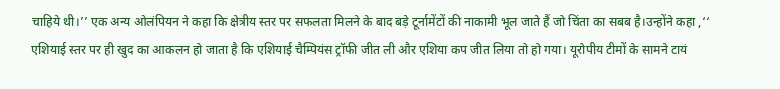चाहिये थी।’’ एक अन्य ओलंपियन ने कहा कि क्षेत्रीय स्तर पर सफलता मिलने के बाद बड़े टूर्नामेंटों की नाकामी भूल जाते हैं जो चिंता का सबब है।उन्होंने कहा ,‘‘ एशियाई स्तर पर ही खुद का आकलन हो जाता है कि एशियाई चैम्पियंस ट्रॉफी जीत ली और एशिया कप जीत लिया तो हो गया। यूरोपीय टीमों के सामने टायं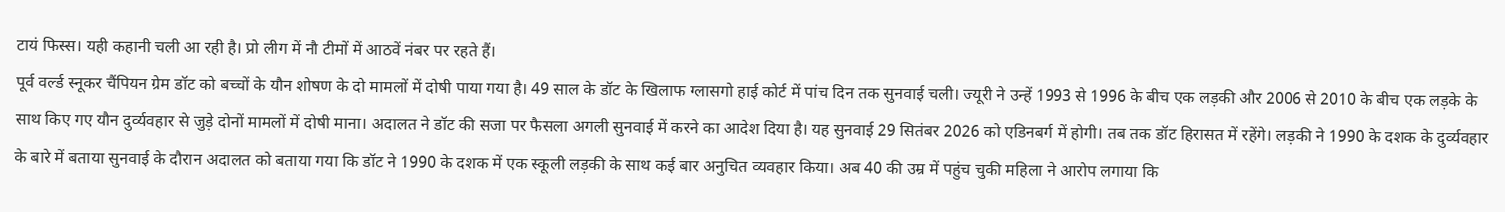टायं फिस्स। यही कहानी चली आ रही है। प्रो लीग में नौ टीमों में आठवें नंबर पर रहते हैं।
पूर्व वर्ल्ड स्नूकर चैंपियन ग्रेम डॉट को बच्चों के यौन शोषण के दो मामलों में दोषी पाया गया है। 49 साल के डॉट के खिलाफ ग्लासगो हाई कोर्ट में पांच दिन तक सुनवाई चली। ज्यूरी ने उन्हें 1993 से 1996 के बीच एक लड़की और 2006 से 2010 के बीच एक लड़के के साथ किए गए यौन दुर्व्यवहार से जुड़े दोनों मामलों में दोषी माना। अदालत ने डॉट की सजा पर फैसला अगली सुनवाई में करने का आदेश दिया है। यह सुनवाई 29 सितंबर 2026 को एडिनबर्ग में होगी। तब तक डॉट हिरासत में रहेंगे। लड़की ने 1990 के दशक के दुर्व्यवहार के बारे में बताया सुनवाई के दौरान अदालत को बताया गया कि डॉट ने 1990 के दशक में एक स्कूली लड़की के साथ कई बार अनुचित व्यवहार किया। अब 40 की उम्र में पहुंच चुकी महिला ने आरोप लगाया कि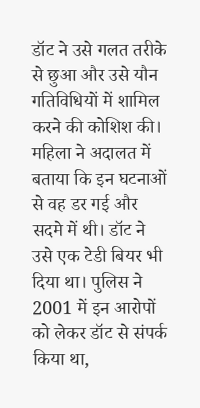डॉट ने उसे गलत तरीके से छुआ और उसे यौन गतिविधियों में शामिल करने की कोशिश की। महिला ने अदालत में बताया कि इन घटनाओं से वह डर गई और सदमे में थी। डॉट ने उसे एक टेडी बियर भी दिया था। पुलिस ने 2001 में इन आरोपों को लेकर डॉट से संपर्क किया था,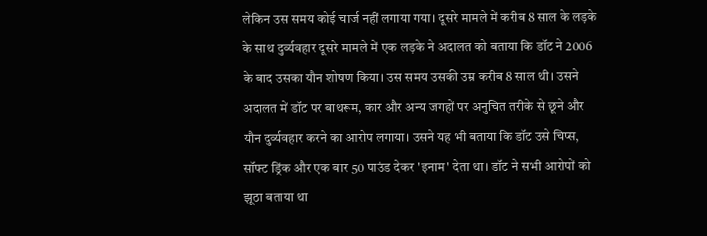लेकिन उस समय कोई चार्ज नहीं लगाया गया। दूसरे मामले में करीब 8 साल के लड़के के साथ दुर्व्यवहार दूसरे मामले में एक लड़के ने अदालत को बताया कि डॉट ने 2006 के बाद उसका यौन शोषण किया। उस समय उसकी उम्र करीब 8 साल थी। उसने अदालत में डॉट पर बाथरूम, कार और अन्य जगहों पर अनुचित तरीके से छूने और यौन दुर्व्यवहार करने का आरोप लगाया। उसने यह भी बताया कि डॉट उसे चिप्स, सॉफ्ट ड्रिंक और एक बार 50 पाउंड देकर 'इनाम' देता था। डॉट ने सभी आरोपों को झूठा बताया था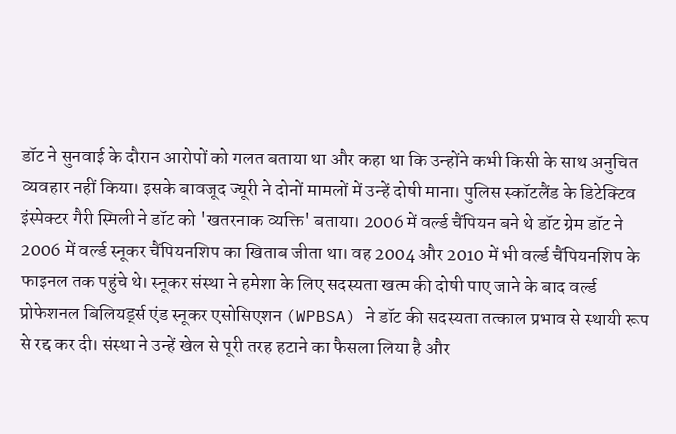डॉट ने सुनवाई के दौरान आरोपों को गलत बताया था और कहा था कि उन्होंने कभी किसी के साथ अनुचित व्यवहार नहीं किया। इसके बावजूद ज्यूरी ने दोनों मामलों में उन्हें दोषी माना। पुलिस स्कॉटलैंड के डिटेक्टिव इंस्पेक्टर गैरी स्मिली ने डॉट को 'खतरनाक व्यक्ति' बताया। 2006 में वर्ल्ड चैंपियन बने थे डॉट ग्रेम डॉट ने 2006 में वर्ल्ड स्नूकर चैंपियनशिप का खिताब जीता था। वह 2004 और 2010 में भी वर्ल्ड चैंपियनशिप के फाइनल तक पहुंचे थे। स्नूकर संस्था ने हमेशा के लिए सदस्यता खत्म की दोषी पाए जाने के बाद वर्ल्ड प्रोफेशनल बिलियर्ड्स एंड स्नूकर एसोसिएशन (WPBSA) ने डॉट की सदस्यता तत्काल प्रभाव से स्थायी रूप से रद्द कर दी। संस्था ने उन्हें खेल से पूरी तरह हटाने का फैसला लिया है और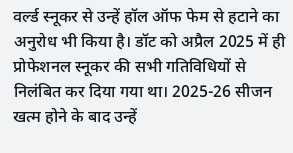वर्ल्ड स्नूकर से उन्हें हॉल ऑफ फेम से हटाने का अनुरोध भी किया है। डॉट को अप्रैल 2025 में ही प्रोफेशनल स्नूकर की सभी गतिविधियों से निलंबित कर दिया गया था। 2025-26 सीजन खत्म होने के बाद उन्हें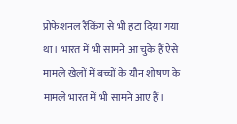प्रोफेशनल रैंकिंग से भी हटा दिया गया था। भारत में भी सामने आ चुके हैं ऐसे मामले खेलों में बच्चों के यौन शोषण के मामले भारत में भी सामने आए हैं।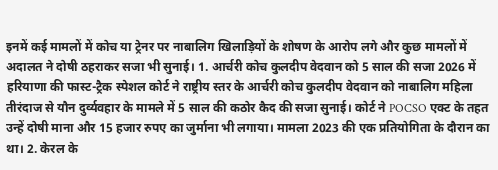इनमें कई मामलों में कोच या ट्रेनर पर नाबालिग खिलाड़ियों के शोषण के आरोप लगे और कुछ मामलों में अदालत ने दोषी ठहराकर सजा भी सुनाई। 1. आर्चरी कोच कुलदीप वेदवान को 5 साल की सजा 2026 में हरियाणा की फास्ट-ट्रैक स्पेशल कोर्ट ने राष्ट्रीय स्तर के आर्चरी कोच कुलदीप वेदवान को नाबालिग महिला तीरंदाज से यौन दुर्व्यवहार के मामले में 5 साल की कठोर कैद की सजा सुनाई। कोर्ट ने POCSO एक्ट के तहत उन्हें दोषी माना और 15 हजार रुपए का जुर्माना भी लगाया। मामला 2023 की एक प्रतियोगिता के दौरान का था। 2. केरल के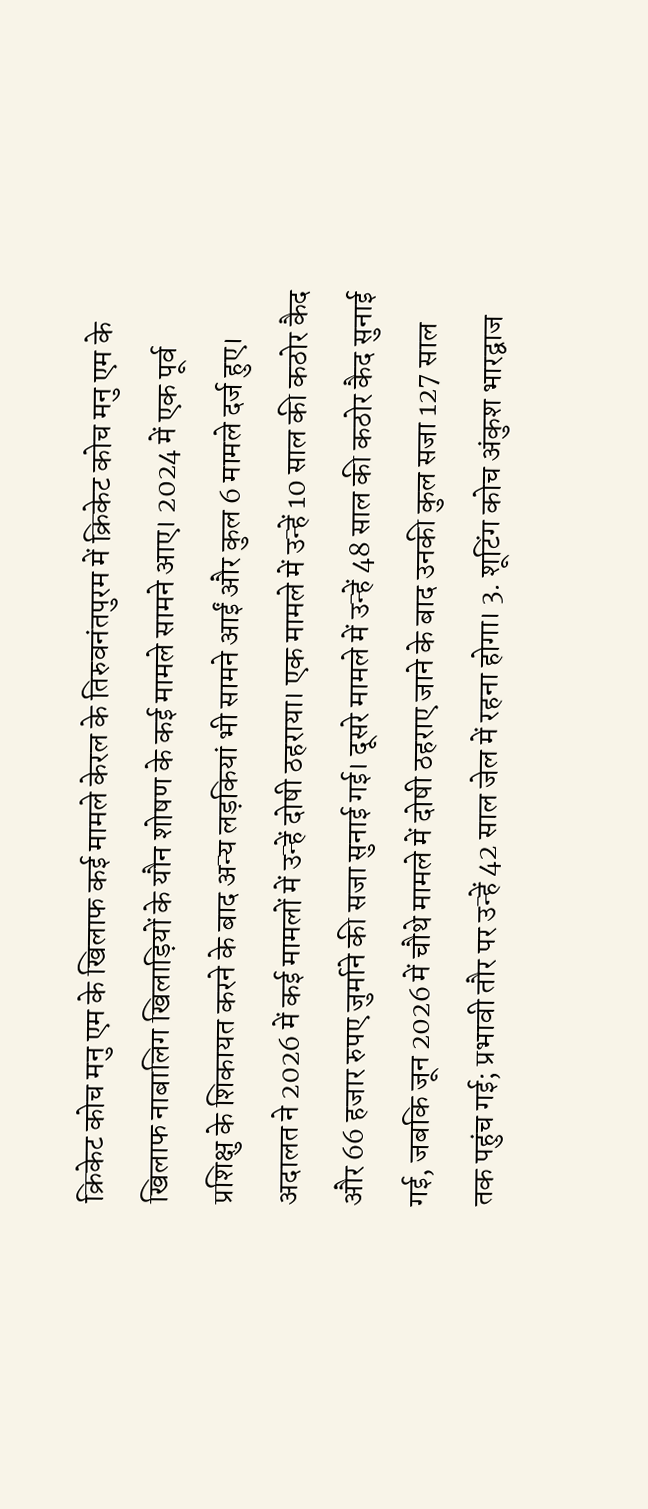क्रिकेट कोच मनु एम के खिलाफ कई मामले केरल के तिरुवनंतपुरम में क्रिकेट कोच मनु एम के खिलाफ नाबालिग खिलाड़ियों के यौन शोषण के कई मामले सामने आए। 2024 में एक पूर्व प्रशिक्षु के शिकायत करने के बाद अन्य लड़कियां भी सामने आईं और कुल 6 मामले दर्ज हुए। अदालत ने 2026 में कई मामलों में उन्हें दोषी ठहराया। एक मामले में उन्हें 10 साल की कठोर कैद और 66 हजार रुपए जुर्माने की सजा सुनाई गई। दूसरे मामले में उन्हें 48 साल की कठोर कैद सुनाई गई, जबकि जून 2026 में चौथे मामले में दोषी ठहराए जाने के बाद उनकी कुल सजा 127 साल तक पहुंच गई; प्रभावी तौर पर उन्हें 42 साल जेल में रहना होगा। 3. शूटिंग कोच अंकुश भारद्वाज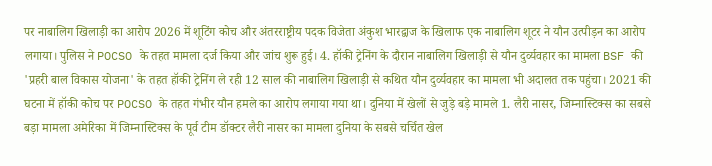पर नाबालिग खिलाड़ी का आरोप 2026 में शूटिंग कोच और अंतरराष्ट्रीय पदक विजेता अंकुश भारद्वाज के खिलाफ एक नाबालिग शूटर ने यौन उत्पीड़न का आरोप लगाया। पुलिस ने POCSO के तहत मामला दर्ज किया और जांच शुरू हुई। 4. हॉकी ट्रेनिंग के दौरान नाबालिग खिलाड़ी से यौन दुर्व्यवहार का मामला BSF की 'प्रहरी बाल विकास योजना' के तहत हॉकी ट्रेनिंग ले रही 12 साल की नाबालिग खिलाड़ी से कथित यौन दुर्व्यवहार का मामला भी अदालत तक पहुंचा। 2021 की घटना में हॉकी कोच पर POCSO के तहत गंभीर यौन हमले का आरोप लगाया गया था। दुनिया में खेलों से जुड़े बड़े मामले 1. लैरी नासर, जिम्नास्टिक्स का सबसे बड़ा मामला अमेरिका में जिम्नास्टिक्स के पूर्व टीम डॉक्टर लैरी नासर का मामला दुनिया के सबसे चर्चित खेल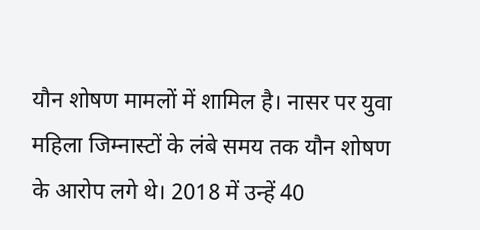यौन शोषण मामलों में शामिल है। नासर पर युवा महिला जिम्नास्टों के लंबे समय तक यौन शोषण के आरोप लगे थे। 2018 में उन्हें 40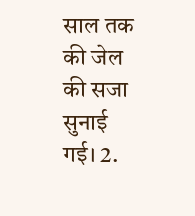साल तक की जेल की सजा सुनाई गई। 2.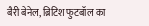बैरी बेनेल, ब्रिटिश फुटबॉल का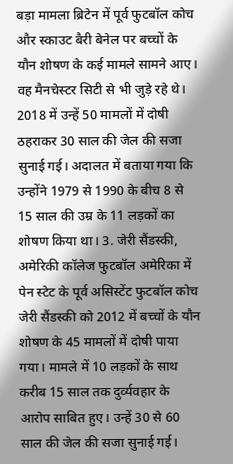बड़ा मामला ब्रिटेन में पूर्व फुटबॉल कोच और स्काउट बैरी बेनेल पर बच्चों के यौन शोषण के कई मामले सामने आए। वह मैनचेस्टर सिटी से भी जुड़े रहे थे। 2018 में उन्हें 50 मामलों में दोषी ठहराकर 30 साल की जेल की सजा सुनाई गई। अदालत में बताया गया कि उन्होंने 1979 से 1990 के बीच 8 से 15 साल की उम्र के 11 लड़कों का शोषण किया था। 3. जेरी सैंडस्की, अमेरिकी कॉलेज फुटबॉल अमेरिका में पेन स्टेट के पूर्व असिस्टेंट फुटबॉल कोच जेरी सैंडस्की को 2012 में बच्चों के यौन शोषण के 45 मामलों में दोषी पाया गया। मामले में 10 लड़कों के साथ करीब 15 साल तक दुर्व्यवहार के आरोप साबित हुए। उन्हें 30 से 60 साल की जेल की सजा सुनाई गई।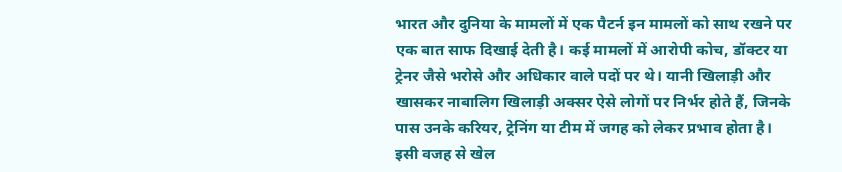भारत और दुनिया के मामलों में एक पैटर्न इन मामलों को साथ रखने पर एक बात साफ दिखाई देती है। कई मामलों में आरोपी कोच, डॉक्टर या ट्रेनर जैसे भरोसे और अधिकार वाले पदों पर थे। यानी खिलाड़ी और खासकर नाबालिग खिलाड़ी अक्सर ऐसे लोगों पर निर्भर होते हैं, जिनके पास उनके करियर, ट्रेनिंग या टीम में जगह को लेकर प्रभाव होता है। इसी वजह से खेल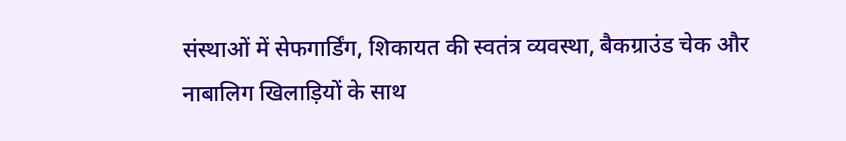संस्थाओं में सेफगार्डिंग, शिकायत की स्वतंत्र व्यवस्था, बैकग्राउंड चेक और नाबालिग खिलाड़ियों के साथ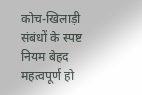कोच-खिलाड़ी संबंधों के स्पष्ट नियम बेहद महत्वपूर्ण हो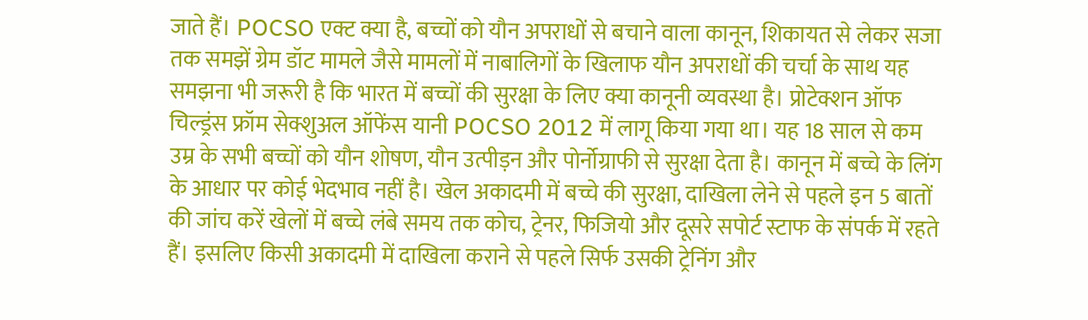जाते हैं। POCSO एक्ट क्या है, बच्चों को यौन अपराधों से बचाने वाला कानून, शिकायत से लेकर सजा तक समझें ग्रेम डॉट मामले जैसे मामलों में नाबालिगों के खिलाफ यौन अपराधों की चर्चा के साथ यह समझना भी जरूरी है कि भारत में बच्चों की सुरक्षा के लिए क्या कानूनी व्यवस्था है। प्रोटेक्शन ऑफ चिल्ड्रंस फ्रॉम सेक्शुअल ऑफेंस यानी POCSO 2012 में लागू किया गया था। यह 18 साल से कम उम्र के सभी बच्चों को यौन शोषण, यौन उत्पीड़न और पोर्नोग्राफी से सुरक्षा देता है। कानून में बच्चे के लिंग के आधार पर कोई भेदभाव नहीं है। खेल अकादमी में बच्चे की सुरक्षा, दाखिला लेने से पहले इन 5 बातों की जांच करें खेलों में बच्चे लंबे समय तक कोच, ट्रेनर, फिजियो और दूसरे सपोर्ट स्टाफ के संपर्क में रहते हैं। इसलिए किसी अकादमी में दाखिला कराने से पहले सिर्फ उसकी ट्रेनिंग और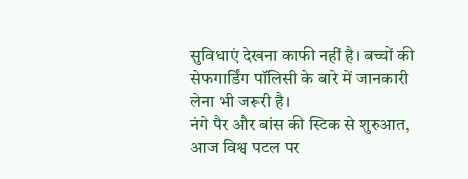सुविधाएं देखना काफी नहीं है। बच्चों की सेफगार्डिंग पॉलिसी के बारे में जानकारी लेना भी जरूरी है।
नंगे पैर और बांस की स्टिक से शुरुआत, आज विश्व पटल पर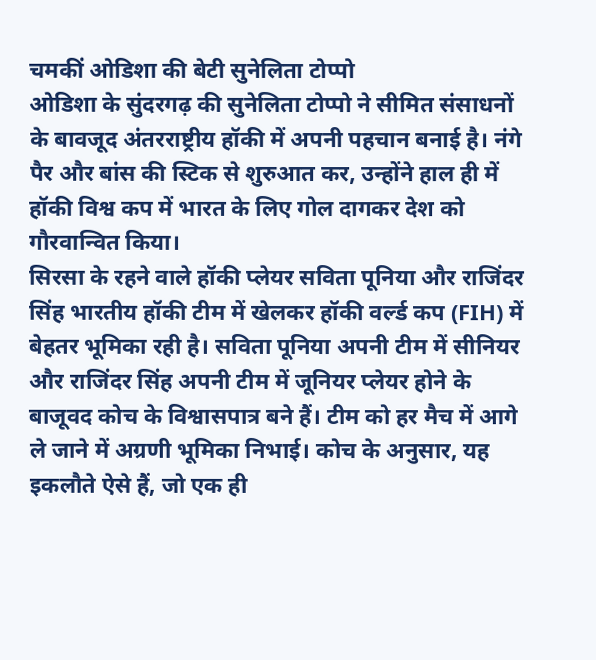चमकीं ओडिशा की बेटी सुनेलिता टोप्पो
ओडिशा के सुंदरगढ़ की सुनेलिता टोप्पो ने सीमित संसाधनों के बावजूद अंतरराष्ट्रीय हॉकी में अपनी पहचान बनाई है। नंगे पैर और बांस की स्टिक से शुरुआत कर, उन्होंने हाल ही में हॉकी विश्व कप में भारत के लिए गोल दागकर देश को गौरवान्वित किया।
सिरसा के रहने वाले हॉकी प्लेयर सविता पूनिया और राजिंदर सिंह भारतीय हॉकी टीम में खेलकर हॉकी वर्ल्ड कप (FIH) में बेहतर भूमिका रही है। सविता पूनिया अपनी टीम में सीनियर और राजिंदर सिंह अपनी टीम में जूनियर प्लेयर होने के बाजूवद कोच के विश्वासपात्र बने हैं। टीम को हर मैच में आगे ले जाने में अग्रणी भूमिका निभाई। कोच के अनुसार, यह इकलौते ऐसे हैं, जो एक ही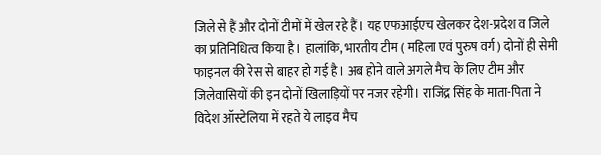जिले से हैं और दोनों टीमों में खेल रहे हैं। यह एफआईएच खेलकर देश-प्रदेश व जिले का प्रतिनिधित्व किया है। हालांकि, भारतीय टीम ( महिला एवं पुरुष वर्ग) दोनों ही सेमी फाइनल की रेस से बाहर हो गई है। अब होने वाले अगले मैच के लिए टीम और जिलेवासियों की इन दोनों खिलाड़ियों पर नजर रहेगी। राजिंद्र सिंह के माता-पिता ने विदेश ऑस्टेलिया में रहते ये लाइव मैच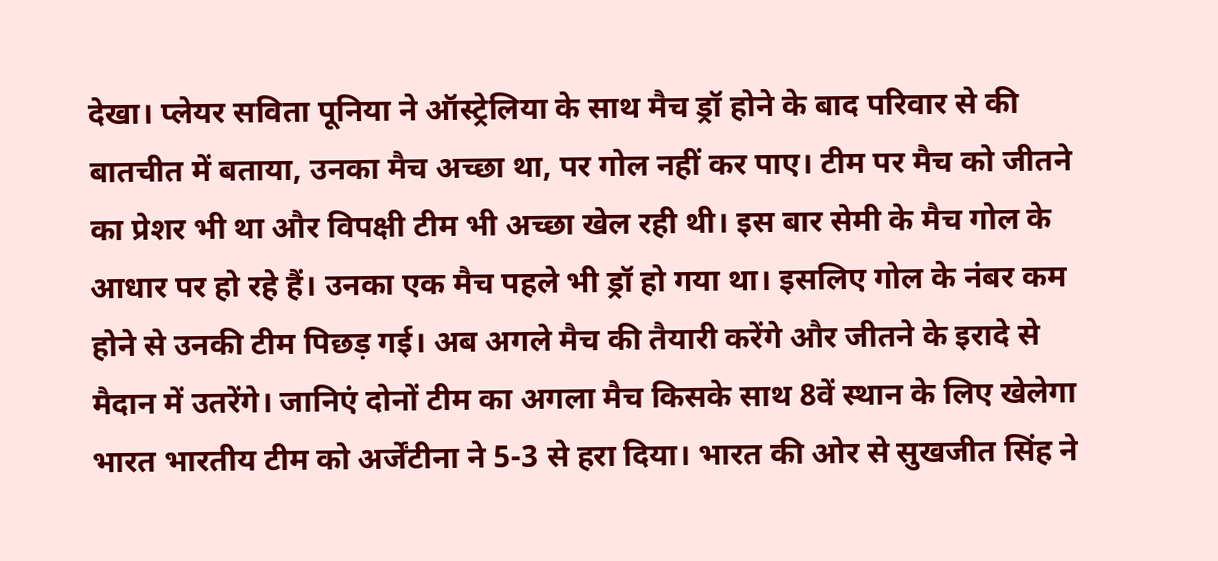देखा। प्लेयर सविता पूनिया ने ऑस्ट्रेलिया के साथ मैच ड्रॉ होने के बाद परिवार से की बातचीत में बताया, उनका मैच अच्छा था, पर गोल नहीं कर पाए। टीम पर मैच को जीतने का प्रेशर भी था और विपक्षी टीम भी अच्छा खेल रही थी। इस बार सेमी के मैच गोल के आधार पर हो रहे हैं। उनका एक मैच पहले भी ड्रॉ हो गया था। इसलिए गोल के नंबर कम होने से उनकी टीम पिछड़ गई। अब अगले मैच की तैयारी करेंगे और जीतने के इरादे से मैदान में उतरेंगे। जानिएं दोनों टीम का अगला मैच किसके साथ 8वें स्थान के लिए खेलेगा भारत भारतीय टीम को अर्जेंटीना ने 5-3 से हरा दिया। भारत की ओर से सुखजीत सिंह ने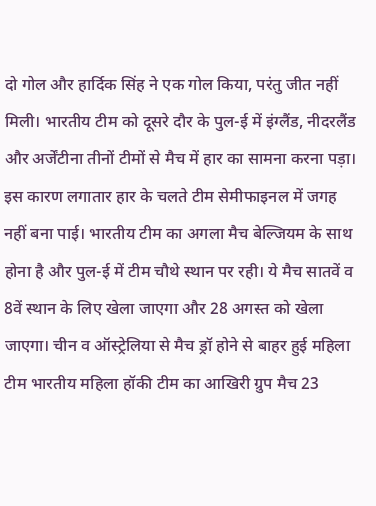दो गोल और हार्दिक सिंह ने एक गोल किया, परंतु जीत नहीं मिली। भारतीय टीम को दूसरे दौर के पुल-ई में इंग्लैंड, नीदरलैंड और अर्जेंटीना तीनों टीमों से मैच में हार का सामना करना पड़ा। इस कारण लगातार हार के चलते टीम सेमीफाइनल में जगह नहीं बना पाई। भारतीय टीम का अगला मैच बेल्जियम के साथ होना है और पुल-ई में टीम चौथे स्थान पर रही। ये मैच सातवें व 8वें स्थान के लिए खेला जाएगा और 28 अगस्त को खेला जाएगा। चीन व ऑस्ट्रेलिया से मैच ड्रॉ होने से बाहर हुई महिला टीम भारतीय महिला हॉकी टीम का आखिरी ग्रुप मैच 23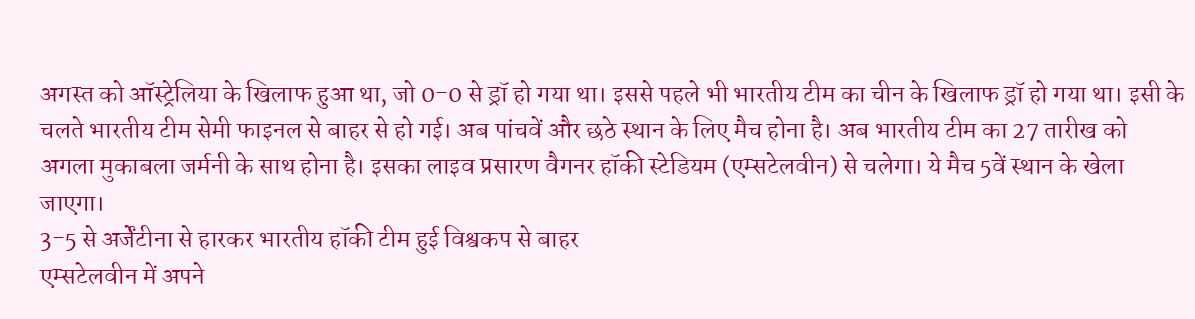अगस्त को ऑस्ट्रेलिया के खिलाफ हुआ था, जो 0-0 से ड्रॉ हो गया था। इससे पहले भी भारतीय टीम का चीन के खिलाफ ड्रॉ हो गया था। इसी के चलते भारतीय टीम सेमी फाइनल से बाहर से हो गई। अब पांचवें और छठे स्थान के लिए मैच होना है। अब भारतीय टीम का 27 तारीख को अगला मुकाबला जर्मनी के साथ होना है। इसका लाइव प्रसारण वैगनर हॉकी स्टेडियम (एम्सटेलवीन) से चलेगा। ये मैच 5वें स्थान के खेला जाएगा।
3-5 से अर्जेंटीना से हारकर भारतीय हॉकी टीम हुई विश्वकप से बाहर
एम्सटेलवीन में अपने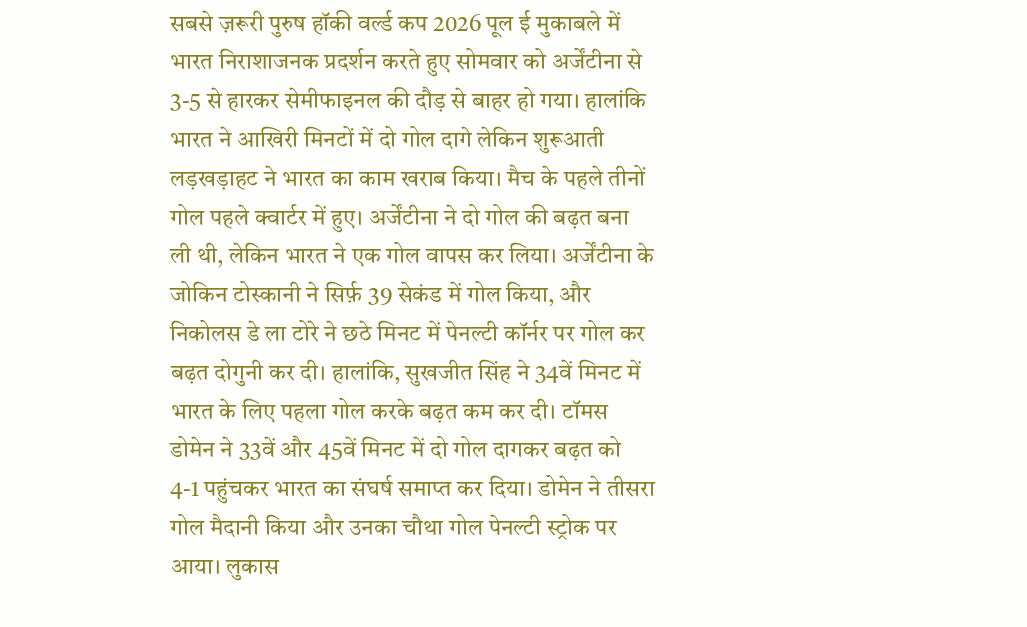सबसे ज़रूरी पुरुष हॉकी वर्ल्ड कप 2026 पूल ई मुकाबले में भारत निराशाजनक प्रदर्शन करते हुए सोमवार को अर्जेंटीना से 3-5 से हारकर सेमीफाइनल की दौड़ से बाहर हो गया। हालांकि भारत ने आखिरी मिनटों में दो गोल दागे लेकिन शुरूआती लड़खड़ाहट ने भारत का काम खराब किया। मैच के पहले तीनों गोल पहले क्वार्टर में हुए। अर्जेंटीना ने दो गोल की बढ़त बना ली थी, लेकिन भारत ने एक गोल वापस कर लिया। अर्जेंटीना के जोकिन टोस्कानी ने सिर्फ़ 39 सेकंड में गोल किया, और निकोलस डे ला टोरे ने छठे मिनट में पेनल्टी कॉर्नर पर गोल कर बढ़त दोगुनी कर दी। हालांकि, सुखजीत सिंह ने 34वें मिनट में भारत के लिए पहला गोल करके बढ़त कम कर दी। टॉमस डोमेन ने 33वें और 45वें मिनट में दो गोल दागकर बढ़त को 4-1 पहुंचकर भारत का संघर्ष समाप्त कर दिया। डोमेन ने तीसरा गोल मैदानी किया और उनका चौथा गोल पेनल्टी स्ट्रोक पर आया। लुकास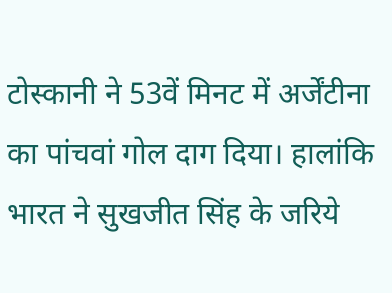टोस्कानी ने 53वें मिनट में अर्जेंटीना का पांचवां गोल दाग दिया। हालांकि भारत ने सुखजीत सिंह के जरिये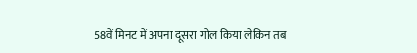58वें मिनट में अपना दूसरा गोल किया लेकिन तब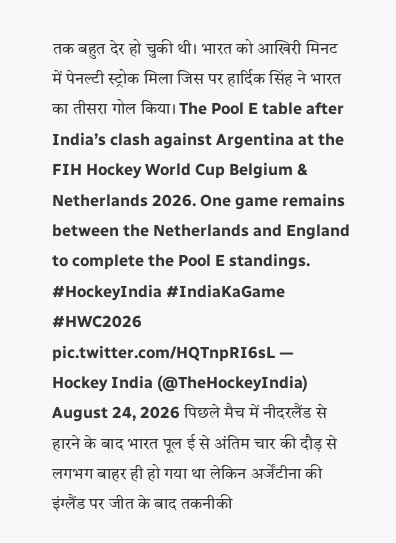तक बहुत देर हो चुकी थी। भारत को आखिरी मिनट में पेनल्टी स्ट्रोक मिला जिस पर हार्दिक सिंह ने भारत का तीसरा गोल किया। The Pool E table after India’s clash against Argentina at the FIH Hockey World Cup Belgium & Netherlands 2026. One game remains between the Netherlands and England to complete the Pool E standings. #HockeyIndia #IndiaKaGame #HWC2026 pic.twitter.com/HQTnpRI6sL — Hockey India (@TheHockeyIndia) August 24, 2026 पिछले मैच में नीदरलैंड से हारने के बाद भारत पूल ई से अंतिम चार की दौड़ से लगभग बाहर ही हो गया था लेकिन अर्जेंटीना की इंग्लैंड पर जीत के बाद तकनीकी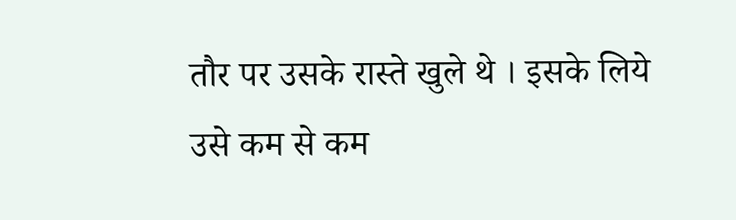तौर पर उसके रास्ते खुले थे । इसके लिये उसे कम से कम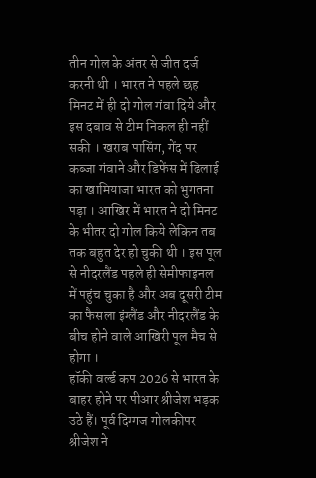तीन गोल के अंतर से जीत दर्ज करनी थी । भारत ने पहले छह मिनट में ही दो गोल गंवा दिये और इस दबाव से टीम निकल ही नहीं सकी । खराब पासिंग, गेंद पर कब्जा गंवाने और डिफेंस में ढिलाई का खामियाजा भारत को भुगतना पड़ा । आखिर में भारत ने दो मिनट के भीतर दो गोल किये लेकिन तब तक बहुत देर हो चुकी थी । इस पूल से नीदरलैंड पहले ही सेमीफाइनल में पहुंच चुका है और अब दूसरी टीम का फैसला इंग्लैंड और नीदरलैंड के बीच होने वाले आखिरी पूल मैच से होगा ।
हॉकी वर्ल्ड कप 2026 से भारत के बाहर होने पर पीआर श्रीजेश भड़क उठे हैं। पूर्व दिग्गज गोलकीपर श्रीजेश ने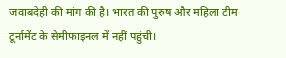जवाबदेही की मांग की है। भारत की पुरुष और महिला टीम टूर्नामेंट के सेमीफाइनल में नहीं पहुंची।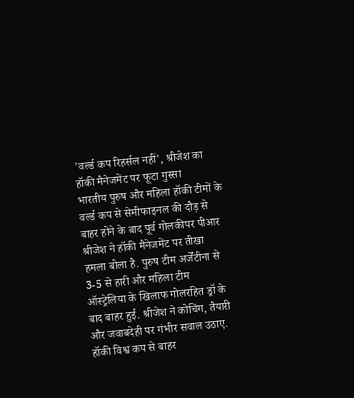'वर्ल्ड कप रिहर्सल नहीं', श्रीजेश का हॉकी मैनेजमेंट पर फूटा गुस्सा
भारतीय पुरुष और महिला हॉकी टीमों के वर्ल्ड कप से सेमीफाइनल की दौड़ से बाहर होने के बाद पूर्व गोलकीपर पीआर श्रीजेश ने हॉकी मैनेजमेंट पर तीखा हमला बोला है. पुरुष टीम अर्जेंटीना से 3-5 से हारी और महिला टीम ऑस्ट्रेलिया के खिलाफ गोलरहित ड्रॉ के बाद बाहर हुई. श्रीजेश ने कोचिंग, तैयारी और जवाबदेही पर गंभीर सवाल उठाए.
हॉकी विश्व कप से बाहर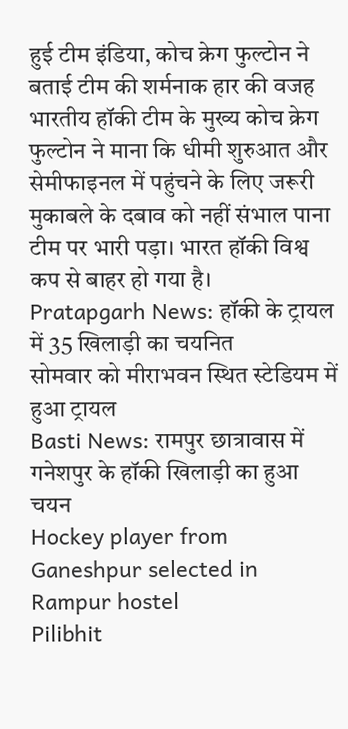हुई टीम इंडिया, कोच क्रेग फुल्टोन ने बताई टीम की शर्मनाक हार की वजह
भारतीय हॉकी टीम के मुख्य कोच क्रेग फुल्टोन ने माना कि धीमी शुरुआत और सेमीफाइनल में पहुंचने के लिए जरूरी मुकाबले के दबाव को नहीं संभाल पाना टीम पर भारी पड़ा। भारत हॉकी विश्व कप से बाहर हो गया है।
Pratapgarh News: हॉकी के ट्रायल में 35 खिलाड़ी का चयनित
सोमवार को मीराभवन स्थित स्टेडियम में हुआ ट्रायल
Basti News: रामपुर छात्रावास में गनेशपुर के हॉकी खिलाड़ी का हुआ चयन
Hockey player from Ganeshpur selected in Rampur hostel
Pilibhit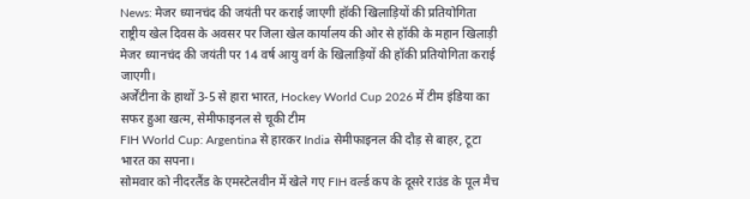News: मेजर ध्यानचंद की जयंती पर कराई जाएगी हॉकी खिलाड़ियों की प्रतियोगिता
राष्ट्रीय खेल दिवस के अवसर पर जिला खेल कार्यालय की ओर से हॉकी के महान खिलाड़ी मेजर ध्यानचंद की जयंती पर 14 वर्ष आयु वर्ग के खिलाड़ियों की हॉकी प्रतियोगिता कराई जाएगी।
अर्जेंटीना के हाथों 3-5 से हारा भारत, Hockey World Cup 2026 में टीम इंडिया का सफर हुआ खत्म, सेमीफाइनल से चूकी टीम
FIH World Cup: Argentina से हारकर India सेमीफाइनल की दौड़ से बाहर, टूटा भारत का सपना।
सोमवार को नीदरलैंड के एमस्टेलवीन में खेले गए FIH वर्ल्ड कप के दूसरे राउंड के पूल मैच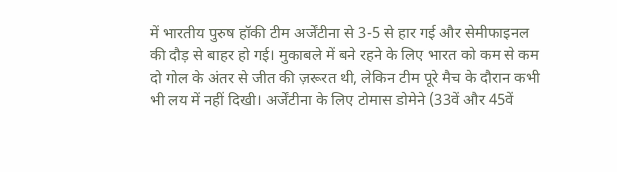में भारतीय पुरुष हॉकी टीम अर्जेंटीना से 3-5 से हार गई और सेमीफाइनल की दौड़ से बाहर हो गई। मुकाबले में बने रहने के लिए भारत को कम से कम दो गोल के अंतर से जीत की ज़रूरत थी, लेकिन टीम पूरे मैच के दौरान कभी भी लय में नहीं दिखी। अर्जेंटीना के लिए टोमास डोमेने (33वें और 45वें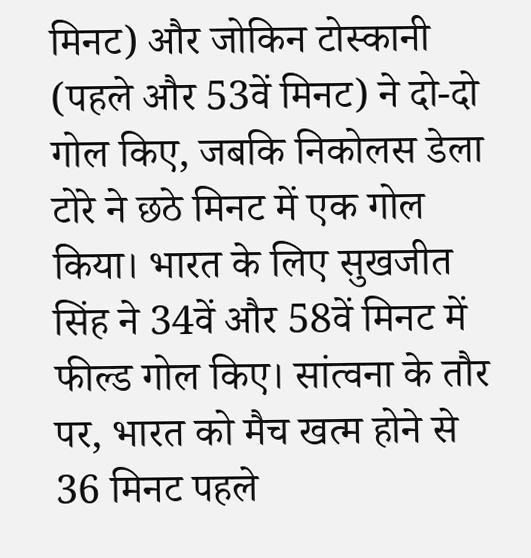मिनट) और जोकिन टोस्कानी (पहले और 53वें मिनट) ने दो-दो गोल किए, जबकि निकोलस डेला टोरे ने छठे मिनट में एक गोल किया। भारत के लिए सुखजीत सिंह ने 34वें और 58वें मिनट में फील्ड गोल किए। सांत्वना के तौर पर, भारत को मैच खत्म होने से 36 मिनट पहले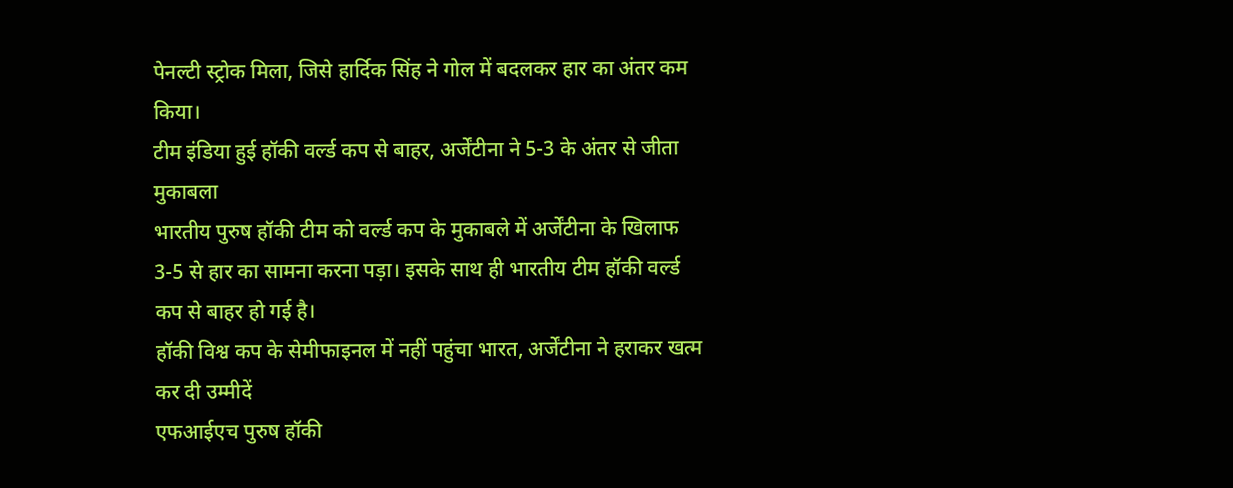पेनल्टी स्ट्रोक मिला, जिसे हार्दिक सिंह ने गोल में बदलकर हार का अंतर कम किया।
टीम इंडिया हुई हॉकी वर्ल्ड कप से बाहर, अर्जेंटीना ने 5-3 के अंतर से जीता मुकाबला
भारतीय पुरुष हॉकी टीम को वर्ल्ड कप के मुकाबले में अर्जेंटीना के खिलाफ 3-5 से हार का सामना करना पड़ा। इसके साथ ही भारतीय टीम हॉकी वर्ल्ड कप से बाहर हो गई है।
हॉकी विश्व कप के सेमीफाइनल में नहीं पहुंचा भारत, अर्जेंटीना ने हराकर खत्म कर दी उम्मीदें
एफआईएच पुरुष हॉकी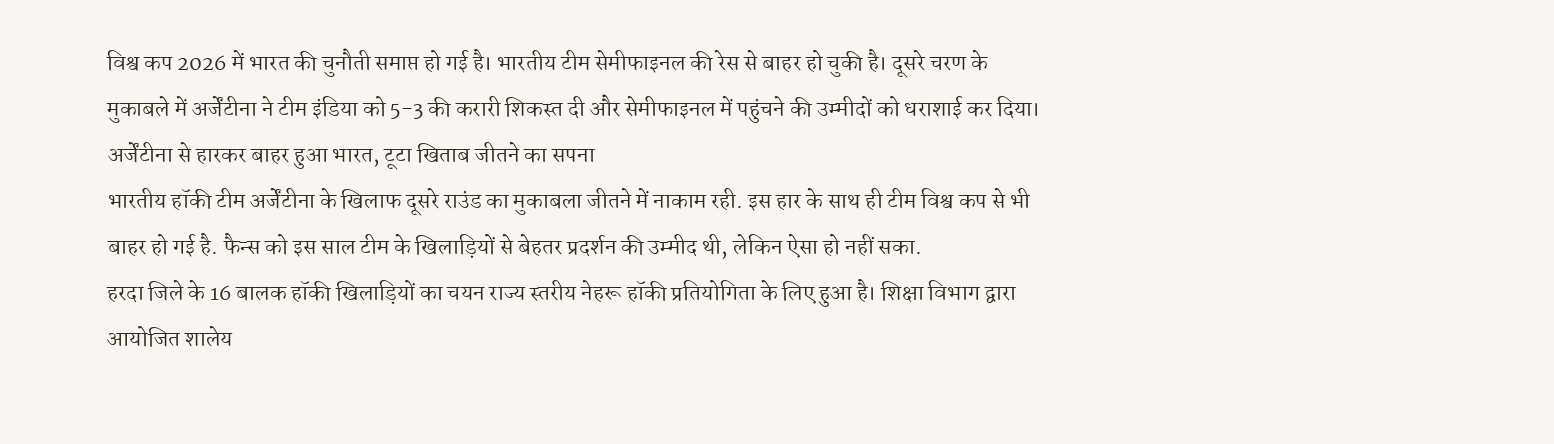विश्व कप 2026 में भारत की चुनौती समाप्त हो गई है। भारतीय टीम सेमीफाइनल की रेस से बाहर हो चुकी है। दूसरे चरण के मुकाबले में अर्जेंटीना ने टीम इंडिया को 5-3 की करारी शिकस्त दी और सेमीफाइनल में पहुंचने की उम्मीदों को धराशाई कर दिया।
अर्जेंटीना से हारकर बाहर हुआ भारत, टूटा खिताब जीतने का सपना
भारतीय हॉकी टीम अर्जेंटीना के खिलाफ दूसरे राउंड का मुकाबला जीतने में नाकाम रही. इस हार के साथ ही टीम विश्व कप से भी बाहर हो गई है. फैन्स को इस साल टीम के खिलाड़ियों से बेहतर प्रदर्शन की उम्मीद थी, लेकिन ऐसा हो नहीं सका.
हरदा जिले के 16 बालक हॉकी खिलाड़ियों का चयन राज्य स्तरीय नेहरू हॉकी प्रतियोगिता के लिए हुआ है। शिक्षा विभाग द्वारा आयोजित शालेय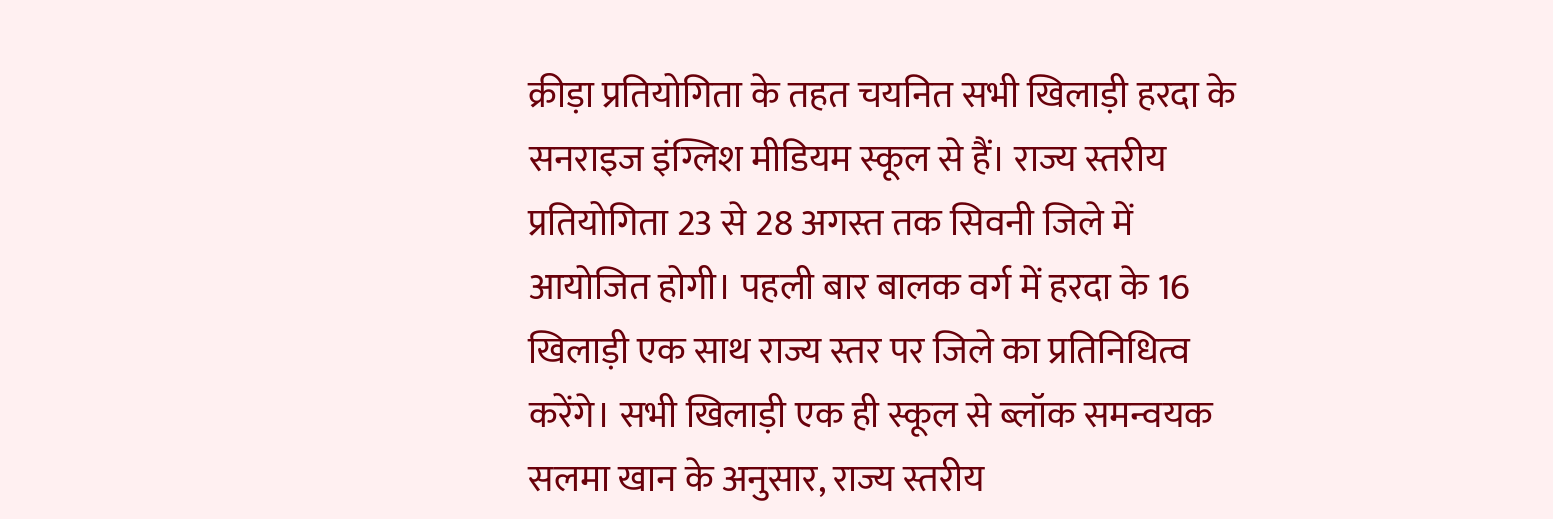क्रीड़ा प्रतियोगिता के तहत चयनित सभी खिलाड़ी हरदा के सनराइज इंग्लिश मीडियम स्कूल से हैं। राज्य स्तरीय प्रतियोगिता 23 से 28 अगस्त तक सिवनी जिले में आयोजित होगी। पहली बार बालक वर्ग में हरदा के 16 खिलाड़ी एक साथ राज्य स्तर पर जिले का प्रतिनिधित्व करेंगे। सभी खिलाड़ी एक ही स्कूल से ब्लॉक समन्वयक सलमा खान के अनुसार, राज्य स्तरीय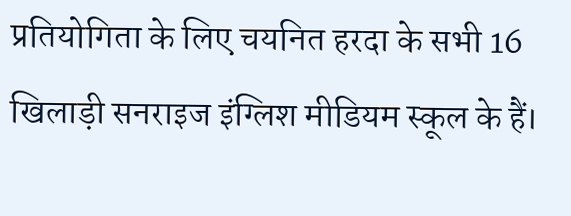प्रतियोगिता के लिए चयनित हरदा के सभी 16 खिलाड़ी सनराइज इंग्लिश मीडियम स्कूल के हैं।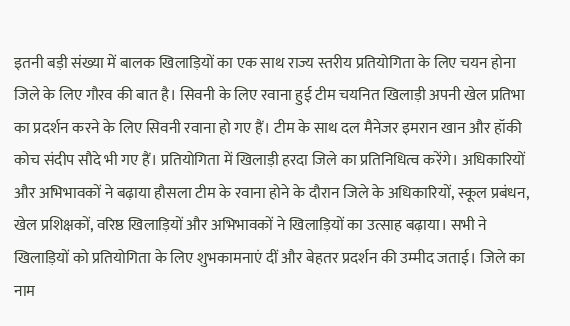इतनी बड़ी संख्या में बालक खिलाड़ियों का एक साथ राज्य स्तरीय प्रतियोगिता के लिए चयन होना जिले के लिए गौरव की बात है। सिवनी के लिए रवाना हुई टीम चयनित खिलाड़ी अपनी खेल प्रतिभा का प्रदर्शन करने के लिए सिवनी रवाना हो गए हैं। टीम के साथ दल मैनेजर इमरान खान और हॉकी कोच संदीप सौदे भी गए हैं। प्रतियोगिता में खिलाड़ी हरदा जिले का प्रतिनिधित्व करेंगे। अधिकारियों और अभिभावकों ने बढ़ाया हौसला टीम के रवाना होने के दौरान जिले के अधिकारियों, स्कूल प्रबंधन, खेल प्रशिक्षकों, वरिष्ठ खिलाड़ियों और अभिभावकों ने खिलाड़ियों का उत्साह बढ़ाया। सभी ने खिलाड़ियों को प्रतियोगिता के लिए शुभकामनाएं दीं और बेहतर प्रदर्शन की उम्मीद जताई। जिले का नाम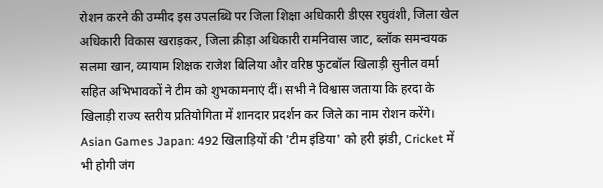रोशन करने की उम्मीद इस उपलब्धि पर जिला शिक्षा अधिकारी डीएस रघुवंशी, जिला खेल अधिकारी विकास खराड़कर, जिला क्रीड़ा अधिकारी रामनिवास जाट, ब्लॉक समन्वयक सलमा खान, व्यायाम शिक्षक राजेश बिलिया और वरिष्ठ फुटबॉल खिलाड़ी सुनील वर्मा सहित अभिभावकों ने टीम को शुभकामनाएं दीं। सभी ने विश्वास जताया कि हरदा के खिलाड़ी राज्य स्तरीय प्रतियोगिता में शानदार प्रदर्शन कर जिले का नाम रोशन करेंगे।
Asian Games Japan: 492 खिलाड़ियों की 'टीम इंडिया' को हरी झंडी, Cricket में भी होगी जंग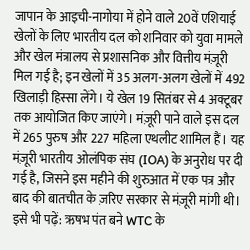जापान के आइची-नागोया में होने वाले 20वें एशियाई खेलों के लिए भारतीय दल को शनिवार को युवा मामले और खेल मंत्रालय से प्रशासनिक और वित्तीय मंज़ूरी मिल गई है; इन खेलों में 35 अलग-अलग खेलों में 492 खिलाड़ी हिस्सा लेंगे। ये खेल 19 सितंबर से 4 अक्टूबर तक आयोजित किए जाएंगे। मंज़ूरी पाने वाले इस दल में 265 पुरुष और 227 महिला एथलीट शामिल हैं। यह मंज़ूरी भारतीय ओलंपिक संघ (IOA) के अनुरोध पर दी गई है, जिसने इस महीने की शुरुआत में एक पत्र और बाद की बातचीत के ज़रिए सरकार से मंज़ूरी मांगी थी। इसे भी पढ़ें: ऋषभ पंत बने WTC के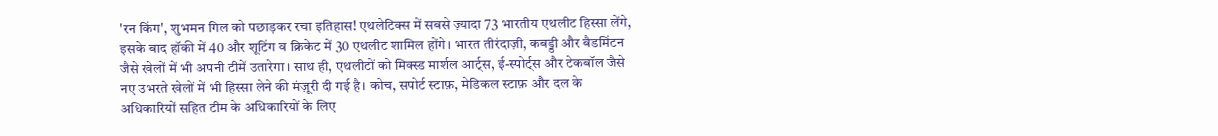'रन किंग', शुभमन गिल को पछाड़कर रचा इतिहास! एथलेटिक्स में सबसे ज़्यादा 73 भारतीय एथलीट हिस्सा लेंगे, इसके बाद हॉकी में 40 और शूटिंग व क्रिकेट में 30 एथलीट शामिल होंगे। भारत तीरंदाज़ी, कबड्डी और बैडमिंटन जैसे खेलों में भी अपनी टीमें उतारेगा। साथ ही, एथलीटों को मिक्स्ड मार्शल आर्ट्स, ई-स्पोर्ट्स और टेकबॉल जैसे नए उभरते खेलों में भी हिस्सा लेने की मंज़ूरी दी गई है। कोच, सपोर्ट स्टाफ़, मेडिकल स्टाफ़ और दल के अधिकारियों सहित टीम के अधिकारियों के लिए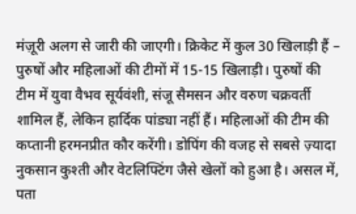मंज़ूरी अलग से जारी की जाएगी। क्रिकेट में कुल 30 खिलाड़ी हैं – पुरुषों और महिलाओं की टीमों में 15-15 खिलाड़ी। पुरुषों की टीम में युवा वैभव सूर्यवंशी, संजू सैमसन और वरुण चक्रवर्ती शामिल हैं, लेकिन हार्दिक पांड्या नहीं हैं। महिलाओं की टीम की कप्तानी हरमनप्रीत कौर करेंगी। डोपिंग की वजह से सबसे ज़्यादा नुकसान कुश्ती और वेटलिफ्टिंग जैसे खेलों को हुआ है। असल में, पता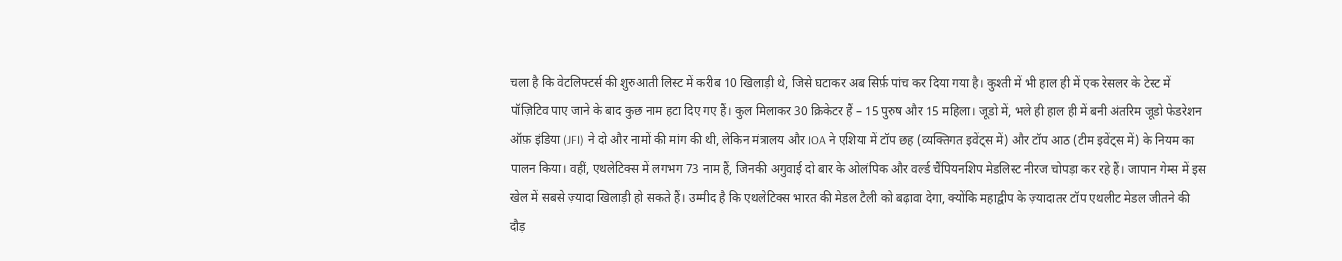चला है कि वेटलिफ्टर्स की शुरुआती लिस्ट में करीब 10 खिलाड़ी थे, जिसे घटाकर अब सिर्फ़ पांच कर दिया गया है। कुश्ती में भी हाल ही में एक रेसलर के टेस्ट में पॉज़िटिव पाए जाने के बाद कुछ नाम हटा दिए गए हैं। कुल मिलाकर 30 क्रिकेटर हैं – 15 पुरुष और 15 महिला। जूडो में, भले ही हाल ही में बनी अंतरिम जूडो फेडरेशन ऑफ़ इंडिया (JFI) ने दो और नामों की मांग की थी, लेकिन मंत्रालय और IOA ने एशिया में टॉप छह (व्यक्तिगत इवेंट्स में) और टॉप आठ (टीम इवेंट्स में) के नियम का पालन किया। वहीं, एथलेटिक्स में लगभग 73 नाम हैं, जिनकी अगुवाई दो बार के ओलंपिक और वर्ल्ड चैंपियनशिप मेडलिस्ट नीरज चोपड़ा कर रहे हैं। जापान गेम्स में इस खेल में सबसे ज़्यादा खिलाड़ी हो सकते हैं। उम्मीद है कि एथलेटिक्स भारत की मेडल टैली को बढ़ावा देगा, क्योंकि महाद्वीप के ज़्यादातर टॉप एथलीट मेडल जीतने की दौड़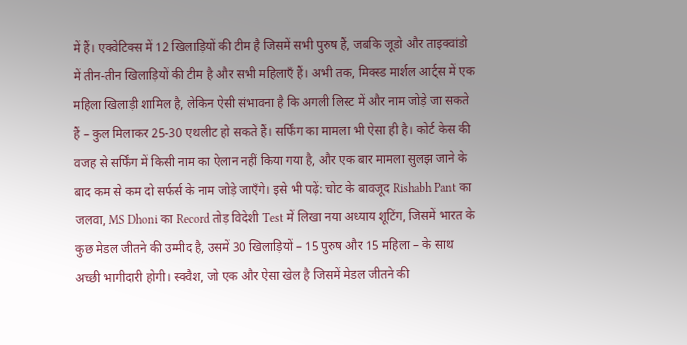में हैं। एक्वेटिक्स में 12 खिलाड़ियों की टीम है जिसमें सभी पुरुष हैं, जबकि जूडो और ताइक्वांडो में तीन-तीन खिलाड़ियों की टीम है और सभी महिलाएँ हैं। अभी तक, मिक्स्ड मार्शल आर्ट्स में एक महिला खिलाड़ी शामिल है, लेकिन ऐसी संभावना है कि अगली लिस्ट में और नाम जोड़े जा सकते हैं – कुल मिलाकर 25-30 एथलीट हो सकते हैं। सर्फिंग का मामला भी ऐसा ही है। कोर्ट केस की वजह से सर्फिंग में किसी नाम का ऐलान नहीं किया गया है, और एक बार मामला सुलझ जाने के बाद कम से कम दो सर्फर्स के नाम जोड़े जाएँगे। इसे भी पढ़ें: चोट के बावजूद Rishabh Pant का जलवा, MS Dhoni का Record तोड़ विदेशी Test में लिखा नया अध्याय शूटिंग, जिसमें भारत के कुछ मेडल जीतने की उम्मीद है, उसमें 30 खिलाड़ियों – 15 पुरुष और 15 महिला – के साथ अच्छी भागीदारी होगी। स्क्वैश, जो एक और ऐसा खेल है जिसमें मेडल जीतने की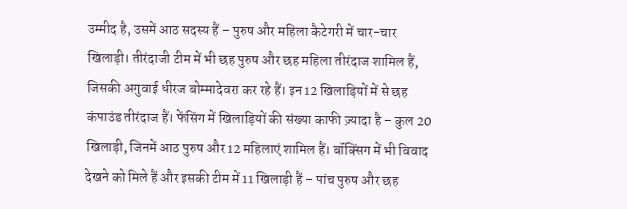उम्मीद है, उसमें आठ सदस्य हैं – पुरुष और महिला कैटेगरी में चार-चार खिलाड़ी। तीरंदाजी टीम में भी छह पुरुष और छह महिला तीरंदाज शामिल हैं, जिसकी अगुवाई धीरज बोम्मादेवरा कर रहे हैं। इन 12 खिलाड़ियों में से छह कंपाउंड तीरंदाज हैं। फेंसिंग में खिलाड़ियों की संख्या काफी ज़्यादा है – कुल 20 खिलाड़ी, जिनमें आठ पुरुष और 12 महिलाएं शामिल हैं। बॉक्सिंग में भी विवाद देखने को मिले हैं और इसकी टीम में 11 खिलाड़ी हैं – पांच पुरुष और छह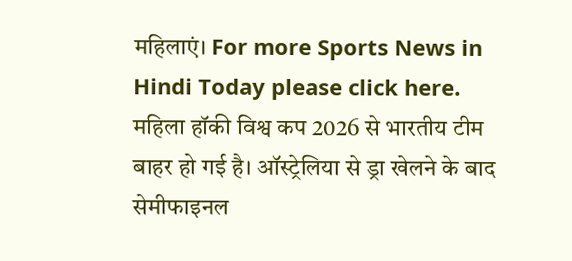महिलाएं। For more Sports News in Hindi Today please click here.
महिला हॉकी विश्व कप 2026 से भारतीय टीम बाहर हो गई है। ऑस्ट्रेलिया से ड्रा खेलने के बाद सेमीफाइनल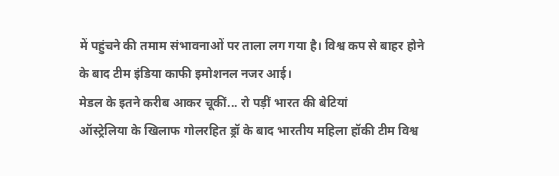में पहुंचने की तमाम संभावनाओं पर ताला लग गया है। विश्व कप से बाहर होने के बाद टीम इंडिया काफी इमोशनल नजर आई।
मेडल के इतने करीब आकर चूकीं... रो पड़ीं भारत की बेटियां
ऑस्ट्रेलिया के खिलाफ गोलरहित ड्रॉ के बाद भारतीय महिला हॉकी टीम विश्व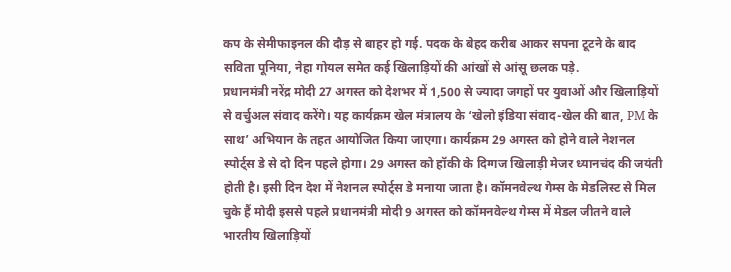कप के सेमीफाइनल की दौड़ से बाहर हो गई. पदक के बेहद करीब आकर सपना टूटने के बाद सविता पूनिया, नेहा गोयल समेत कई खिलाड़ियों की आंखों से आंसू छलक पड़े.
प्रधानमंत्री नरेंद्र मोदी 27 अगस्त को देशभर में 1,500 से ज्यादा जगहों पर युवाओं और खिलाड़ियों से वर्चुअल संवाद करेंगे। यह कार्यक्रम खेल मंत्रालय के ‘खेलो इंडिया संवाद-खेल की बात, PM के साथ’ अभियान के तहत आयोजित किया जाएगा। कार्यक्रम 29 अगस्त को होने वाले नेशनल स्पोर्ट्स डे से दो दिन पहले होगा। 29 अगस्त को हॉकी के दिग्गज खिलाड़ी मेजर ध्यानचंद की जयंती होती है। इसी दिन देश में नेशनल स्पोर्ट्स डे मनाया जाता है। कॉमनवेल्थ गेम्स के मेडलिस्ट से मिल चुके हैं मोदी इससे पहले प्रधानमंत्री मोदी 9 अगस्त को कॉमनवेल्थ गेम्स में मेडल जीतने वाले भारतीय खिलाड़ियों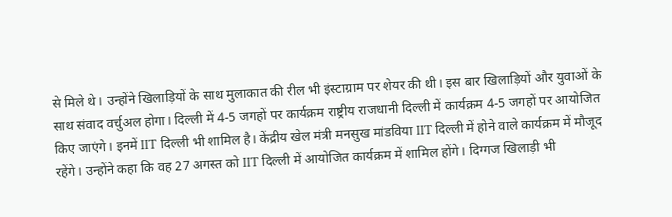से मिले थे। उन्होंने खिलाड़ियों के साथ मुलाकात की रील भी इंस्टाग्राम पर शेयर की थी। इस बार खिलाड़ियों और युवाओं के साथ संवाद वर्चुअल होगा। दिल्ली में 4-5 जगहों पर कार्यक्रम राष्ट्रीय राजधानी दिल्ली में कार्यक्रम 4-5 जगहों पर आयोजित किए जाएंगे। इनमें IIT दिल्ली भी शामिल है। केंद्रीय खेल मंत्री मनसुख मांडविया IIT दिल्ली में होने वाले कार्यक्रम में मौजूद रहेंगे। उन्होंने कहा कि वह 27 अगस्त को IIT दिल्ली में आयोजित कार्यक्रम में शामिल होंगे। दिग्गज खिलाड़ी भी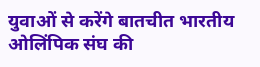युवाओं से करेंगे बातचीत भारतीय ओलिंपिक संघ की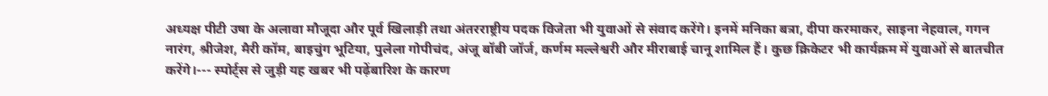अध्यक्ष पीटी उषा के अलावा मौजूदा और पूर्व खिलाड़ी तथा अंतरराष्ट्रीय पदक विजेता भी युवाओं से संवाद करेंगे। इनमें मनिका बत्रा, दीपा करमाकर, साइना नेहवाल, गगन नारंग, श्रीजेश, मैरी कॉम, बाइचुंग भूटिया, पुलेला गोपीचंद, अंजू बॉबी जॉर्ज, कर्णम मल्लेश्वरी और मीराबाई चानू शामिल हैं। कुछ क्रिकेटर भी कार्यक्रम में युवाओं से बातचीत करेंगे।--- स्पोर्ट्स से जुड़ी यह खबर भी पढ़ेंबारिश के कारण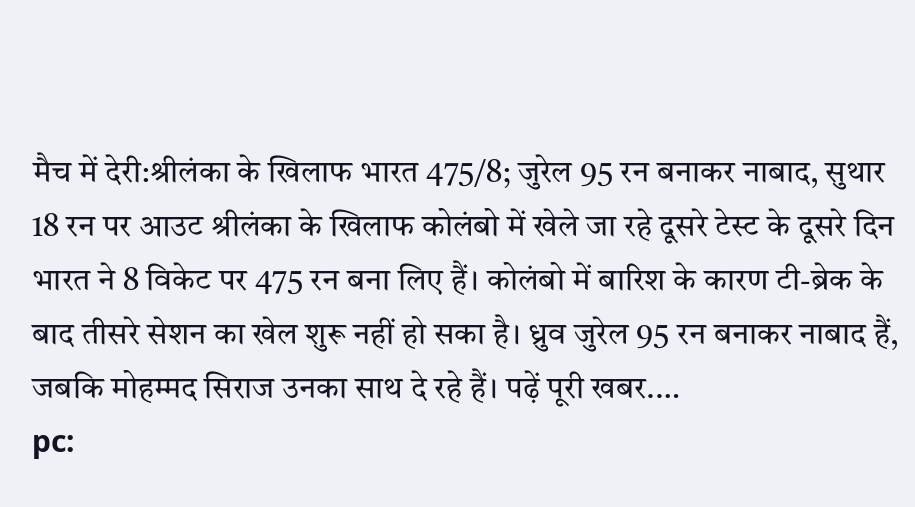मैच में देरी:श्रीलंका के खिलाफ भारत 475/8; जुरेल 95 रन बनाकर नाबाद, सुथार 18 रन पर आउट श्रीलंका के खिलाफ कोलंबो में खेले जा रहे दूसरे टेस्ट के दूसरे दिन भारत ने 8 विकेट पर 475 रन बना लिए हैं। कोलंबो में बारिश के कारण टी-ब्रेक के बाद तीसरे सेशन का खेल शुरू नहीं हो सका है। ध्रुव जुरेल 95 रन बनाकर नाबाद हैं, जबकि मोहम्मद सिराज उनका साथ दे रहे हैं। पढ़ें पूरी खबर.…
pc: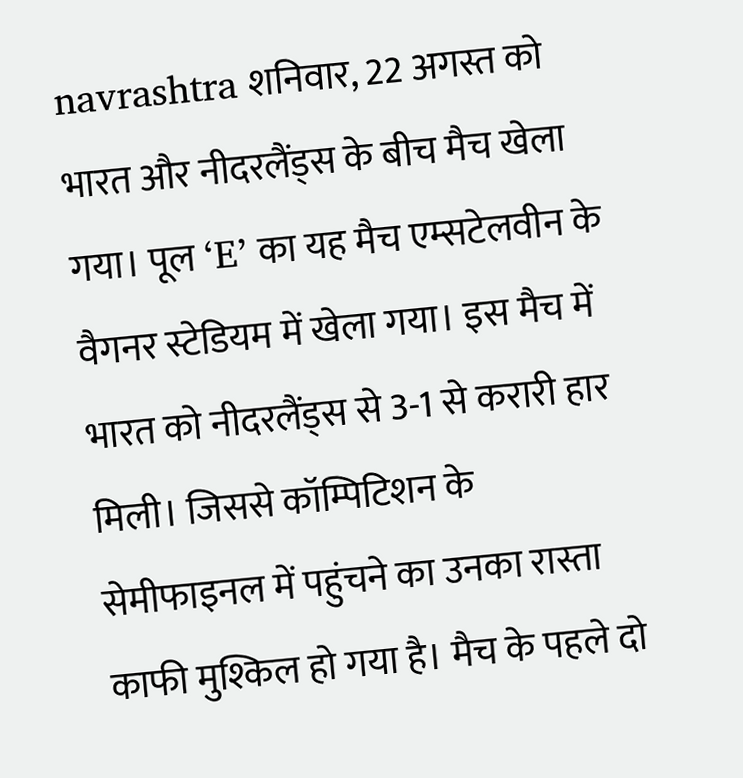navrashtra शनिवार, 22 अगस्त को भारत और नीदरलैंड्स के बीच मैच खेला गया। पूल ‘E’ का यह मैच एम्सटेलवीन के वैगनर स्टेडियम में खेला गया। इस मैच में भारत को नीदरलैंड्स से 3-1 से करारी हार मिली। जिससे कॉम्पिटिशन के सेमीफाइनल में पहुंचने का उनका रास्ता काफी मुश्किल हो गया है। मैच के पहले दो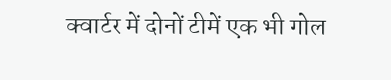क्वार्टर में दोनों टीमें एक भी गोल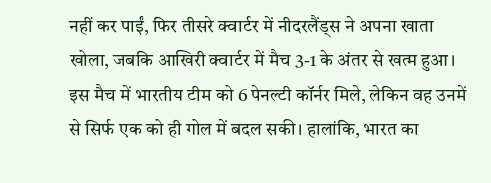नहीं कर पाईं, फिर तीसरे क्वार्टर में नीदरलैंड्स ने अपना खाता खोला, जबकि आखिरी क्वार्टर में मैच 3-1 के अंतर से खत्म हुआ। इस मैच में भारतीय टीम को 6 पेनल्टी कॉर्नर मिले, लेकिन वह उनमें से सिर्फ एक को ही गोल में बदल सकी। हालांकि, भारत का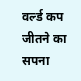वर्ल्ड कप जीतने का सपना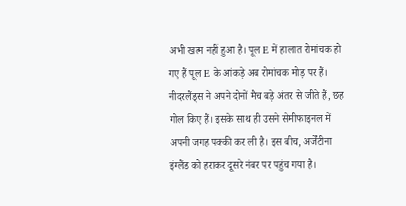अभी खत्म नहीं हुआ है। पूल E में हालात रोमांचक हो गए हैं पूल E के आंकड़े अब रोमांचक मोड़ पर हैं। नीदरलैंड्स ने अपने दोनों मैच बड़े अंतर से जीते हैं, छह गोल किए हैं। इसके साथ ही उसने सेमीफाइनल में अपनी जगह पक्की कर ली है। इस बीच, अर्जेंटीना इंग्लैंड को हराकर दूसरे नंबर पर पहुंच गया है।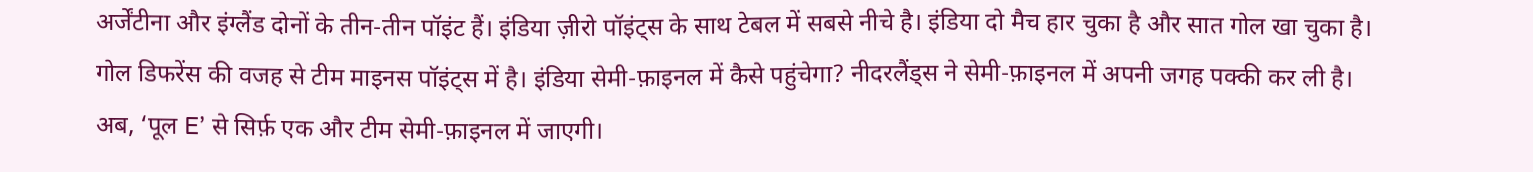अर्जेंटीना और इंग्लैंड दोनों के तीन-तीन पॉइंट हैं। इंडिया ज़ीरो पॉइंट्स के साथ टेबल में सबसे नीचे है। इंडिया दो मैच हार चुका है और सात गोल खा चुका है। गोल डिफरेंस की वजह से टीम माइनस पॉइंट्स में है। इंडिया सेमी-फ़ाइनल में कैसे पहुंचेगा? नीदरलैंड्स ने सेमी-फ़ाइनल में अपनी जगह पक्की कर ली है। अब, ‘पूल E’ से सिर्फ़ एक और टीम सेमी-फ़ाइनल में जाएगी।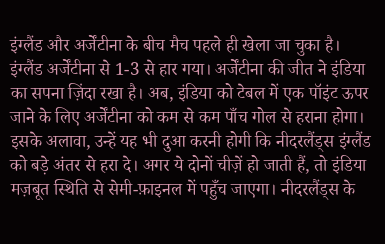इंग्लैंड और अर्जेंटीना के बीच मैच पहले ही खेला जा चुका है। इंग्लैंड अर्जेंटीना से 1-3 से हार गया। अर्जेंटीना की जीत ने इंडिया का सपना ज़िंदा रखा है। अब, इंडिया को टेबल में एक पॉइंट ऊपर जाने के लिए अर्जेंटीना को कम से कम पाँच गोल से हराना होगा। इसके अलावा, उन्हें यह भी दुआ करनी होगी कि नीदरलैंड्स इंग्लैंड को बड़े अंतर से हरा दे। अगर ये दोनों चीज़ें हो जाती हैं, तो इंडिया मज़बूत स्थिति से सेमी-फ़ाइनल में पहुँच जाएगा। नीदरलैंड्स के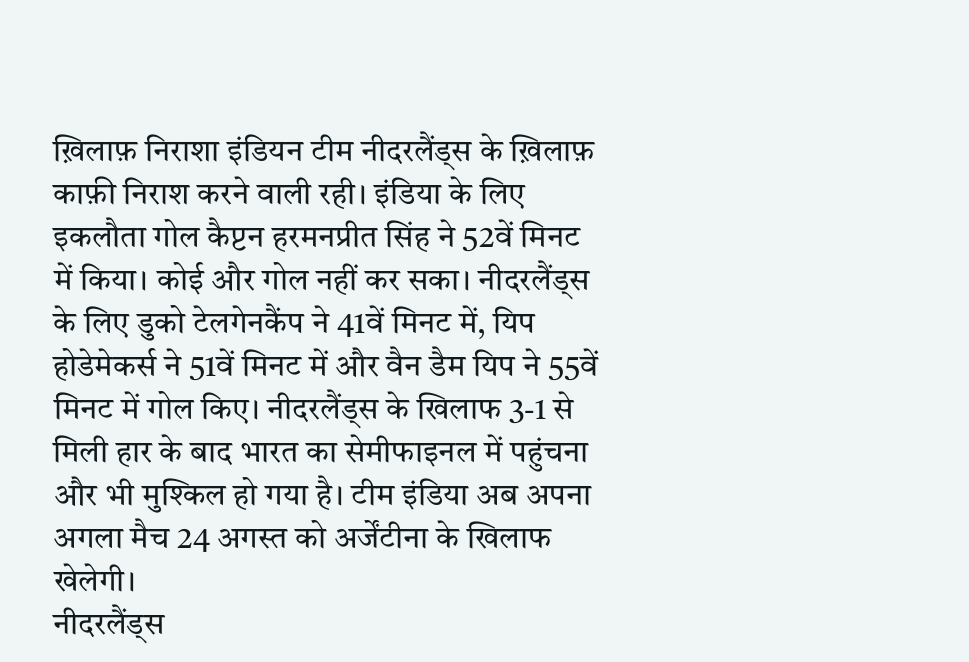ख़िलाफ़ निराशा इंडियन टीम नीदरलैंड्स के ख़िलाफ़ काफ़ी निराश करने वाली रही। इंडिया के लिए इकलौता गोल कैप्टन हरमनप्रीत सिंह ने 52वें मिनट में किया। कोई और गोल नहीं कर सका। नीदरलैंड्स के लिए डुको टेलगेनकैंप ने 41वें मिनट में, यिप होडेमेकर्स ने 51वें मिनट में और वैन डैम यिप ने 55वें मिनट में गोल किए। नीदरलैंड्स के खिलाफ 3-1 से मिली हार के बाद भारत का सेमीफाइनल में पहुंचना और भी मुश्किल हो गया है। टीम इंडिया अब अपना अगला मैच 24 अगस्त को अर्जेंटीना के खिलाफ खेलेगी।
नीदरलैंड्स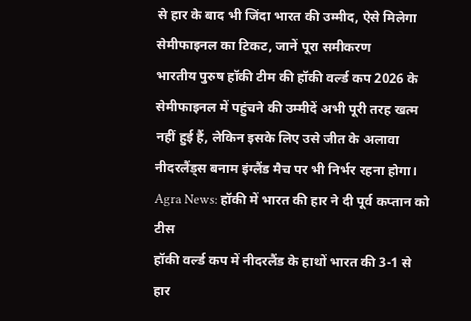से हार के बाद भी जिंदा भारत की उम्मीद, ऐसे मिलेगा सेमीफाइनल का टिकट, जानें पूरा समीकरण
भारतीय पुरुष हॉकी टीम की हॉकी वर्ल्ड कप 2026 के सेमीफाइनल में पहुंचने की उम्मीदें अभी पूरी तरह खत्म नहीं हुई हैं, लेकिन इसके लिए उसे जीत के अलावा नीदरलैंड्स बनाम इंग्लैंड मैच पर भी निर्भर रहना होगा।
Agra News: हॉकी में भारत की हार ने दी पूर्व कप्तान को टीस
हॉकी वर्ल्ड कप में नीदरलैंड के हाथों भारत की 3-1 से हार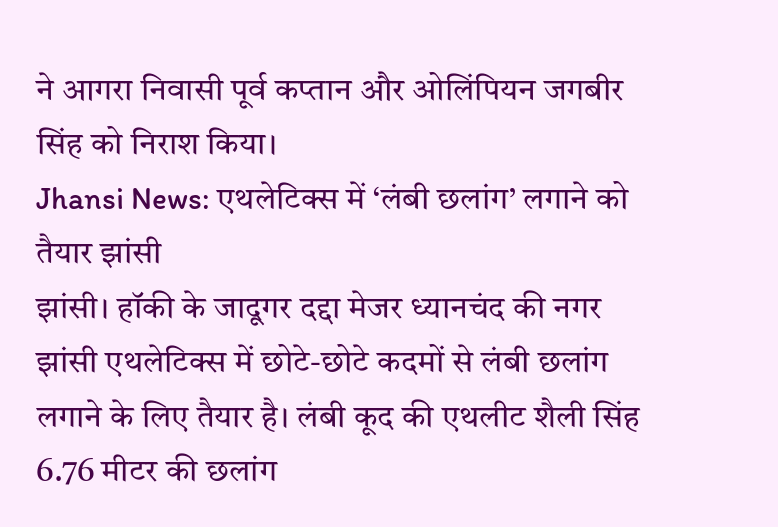ने आगरा निवासी पूर्व कप्तान और ओलिंपियन जगबीर सिंह को निराश किया।
Jhansi News: एथलेटिक्स में ‘लंबी छलांग’ लगाने को तैयार झांसी
झांसी। हॉकी के जादूगर दद्दा मेजर ध्यानचंद की नगर झांसी एथलेटिक्स में छोटे-छोटे कदमों से लंबी छलांग लगाने के लिए तैयार है। लंबी कूद की एथलीट शैली सिंह 6.76 मीटर की छलांग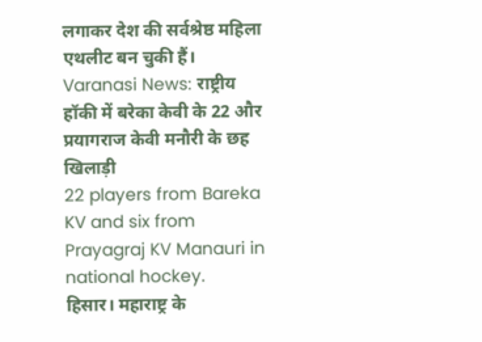लगाकर देश की सर्वश्रेष्ठ महिला एथलीट बन चुकी हैं।
Varanasi News: राष्ट्रीय हॉकी में बरेका केवी के 22 और प्रयागराज केवी मनौरी के छह खिलाड़ी
22 players from Bareka KV and six from Prayagraj KV Manauri in national hockey.
हिसार। महाराष्ट्र के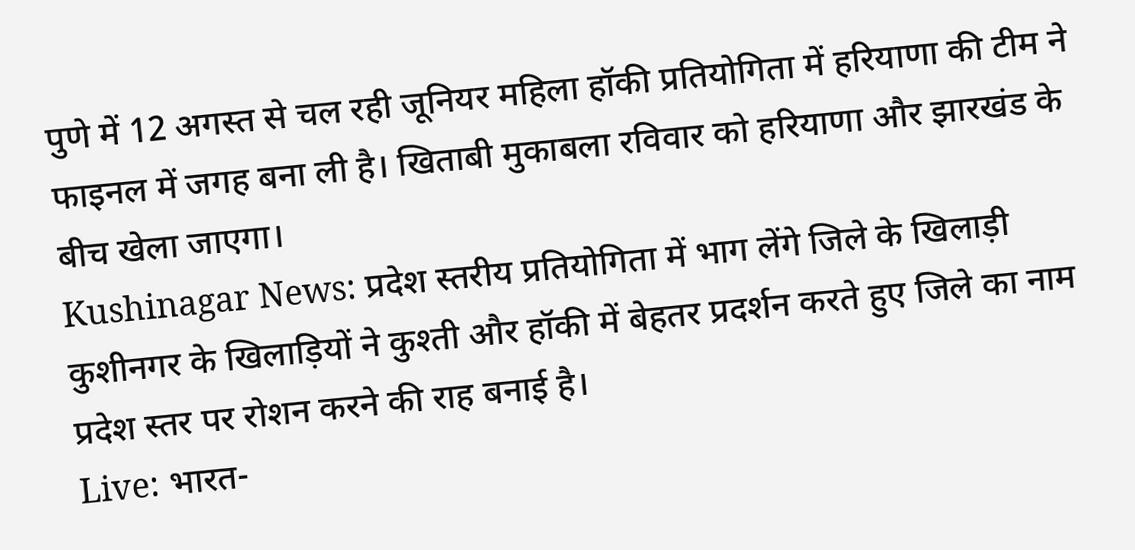पुणे में 12 अगस्त से चल रही जूनियर महिला हॉकी प्रतियोगिता में हरियाणा की टीम ने फाइनल में जगह बना ली है। खिताबी मुकाबला रविवार को हरियाणा और झारखंड के बीच खेला जाएगा।
Kushinagar News: प्रदेश स्तरीय प्रतियोगिता में भाग लेंगे जिले के खिलाड़ी
कुशीनगर के खिलाड़ियों ने कुश्ती और हॉकी में बेहतर प्रदर्शन करते हुए जिले का नाम प्रदेश स्तर पर रोशन करने की राह बनाई है।
Live: भारत-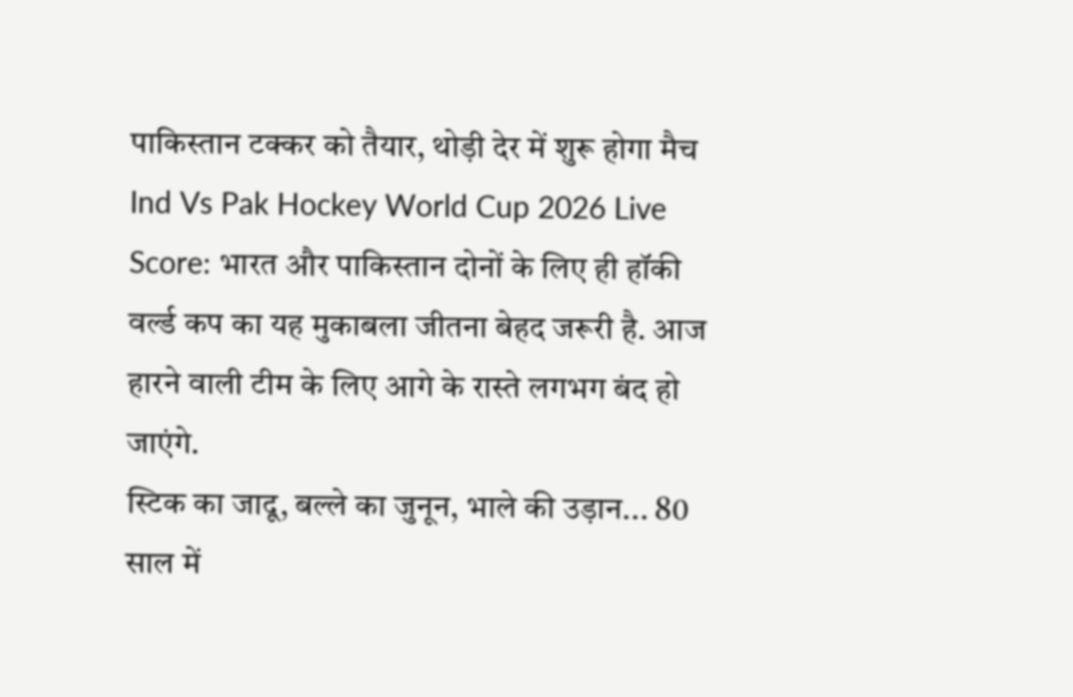पाकिस्तान टक्कर को तैयार, थोड़ी देर में शुरू होगा मैच
Ind Vs Pak Hockey World Cup 2026 Live Score: भारत और पाकिस्तान दोनों के लिए ही हॉकी वर्ल्ड कप का यह मुकाबला जीतना बेहद जरूरी है. आज हारने वाली टीम के लिए आगे के रास्ते लगभग बंद हो जाएंगे.
स्टिक का जादू, बल्ले का जुनून, भाले की उड़ान... 80 साल में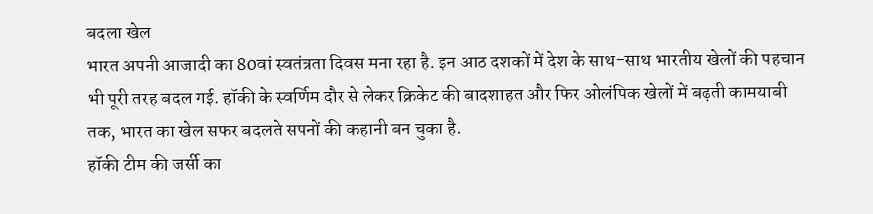बदला खेल
भारत अपनी आजादी का 80वां स्वतंत्रता दिवस मना रहा है. इन आठ दशकों में देश के साथ-साथ भारतीय खेलों की पहचान भी पूरी तरह बदल गई. हॉकी के स्वर्णिम दौर से लेकर क्रिकेट की बादशाहत और फिर ओलंपिक खेलों में बढ़ती कामयाबी तक, भारत का खेल सफर बदलते सपनों की कहानी बन चुका है.
हॉकी टीम की जर्सी का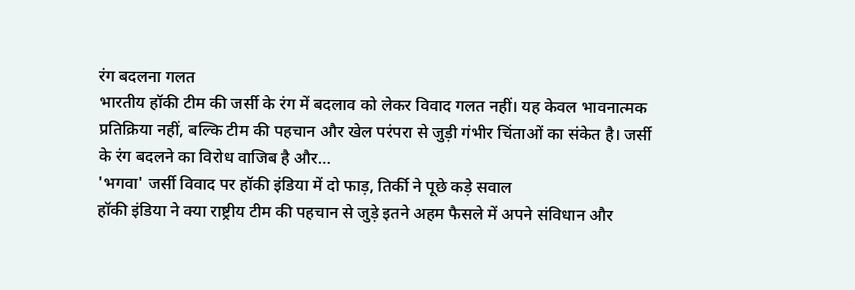रंग बदलना गलत
भारतीय हॉकी टीम की जर्सी के रंग में बदलाव को लेकर विवाद गलत नहीं। यह केवल भावनात्मक प्रतिक्रिया नहीं, बल्कि टीम की पहचान और खेल परंपरा से जुड़ी गंभीर चिंताओं का संकेत है। जर्सी के रंग बदलने का विरोध वाजिब है और…
'भगवा' जर्सी विवाद पर हॉकी इंडिया में दो फाड़, तिर्की ने पूछे कड़े सवाल
हॉकी इंडिया ने क्या राष्ट्रीय टीम की पहचान से जुड़े इतने अहम फैसले में अपने संविधान और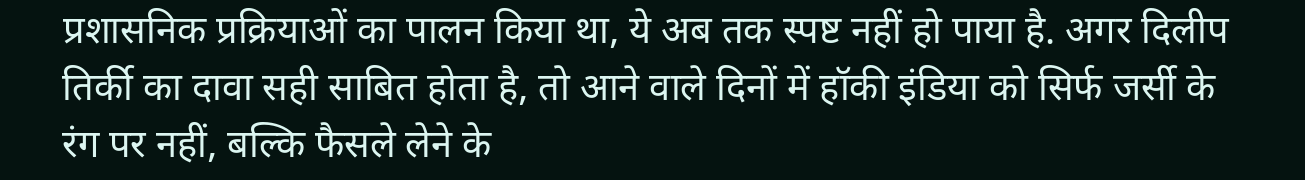प्रशासनिक प्रक्रियाओं का पालन किया था, ये अब तक स्पष्ट नहीं हो पाया है. अगर दिलीप तिर्की का दावा सही साबित होता है, तो आने वाले दिनों में हॉकी इंडिया को सिर्फ जर्सी के रंग पर नहीं, बल्कि फैसले लेने के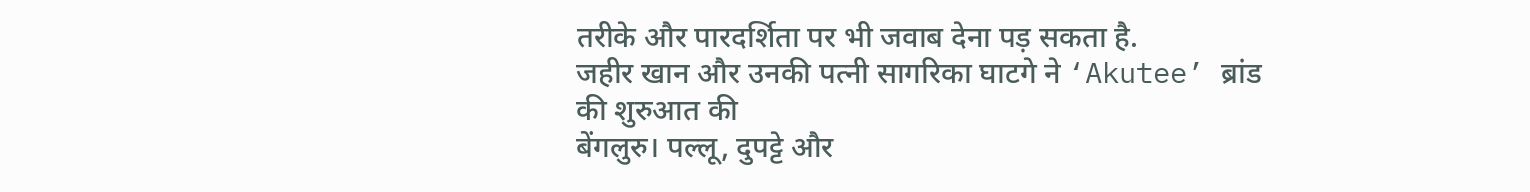तरीके और पारदर्शिता पर भी जवाब देना पड़ सकता है.
जहीर खान और उनकी पत्नी सागरिका घाटगे ने ‘Akutee’ ब्रांड की शुरुआत की
बेंगलुरु। पल्लू, दुपट्टे और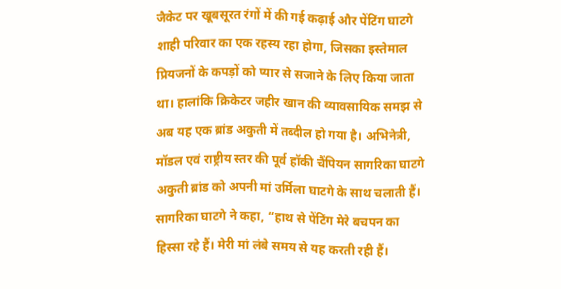जैकेट पर खूबसूरत रंगों में की गई कढ़ाई और पेंटिंग घाटगे शाही परिवार का एक रहस्य रहा होगा, जिसका इस्तेमाल प्रियजनों के कपड़ों को प्यार से सजाने के लिए किया जाता था। हालांकि क्रिकेटर जहीर खान की व्यावसायिक समझ से अब यह एक ब्रांड अकुती में तब्दील हो गया है। अभिनेत्री, मॉडल एवं राष्ट्रीय स्तर की पूर्व हॉकी चैंपियन सागरिका घाटगे अकुती ब्रांड को अपनी मां उर्मिला घाटगे के साथ चलाती हैं। सागरिका घाटगे ने कहा, “हाथ से पेंटिंग मेरे बचपन का हिस्सा रहे हैं। मेरी मां लंबे समय से यह करती रही हैं।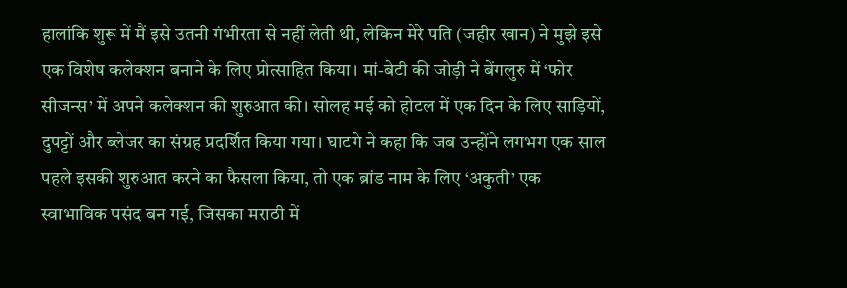हालांकि शुरू में मैं इसे उतनी गंभीरता से नहीं लेती थी, लेकिन मेरे पति (जहीर खान) ने मुझे इसे एक विशेष कलेक्शन बनाने के लिए प्रोत्साहित किया। मां-बेटी की जोड़ी ने बेंगलुरु में ‘फोर सीजन्स’ में अपने कलेक्शन की शुरुआत की। सोलह मई को होटल में एक दिन के लिए साड़ियों, दुपट्टों और ब्लेजर का संग्रह प्रदर्शित किया गया। घाटगे ने कहा कि जब उन्होंने लगभग एक साल पहले इसकी शुरुआत करने का फैसला किया, तो एक ब्रांड नाम के लिए ‘अकुती’ एक स्वाभाविक पसंद बन गई, जिसका मराठी में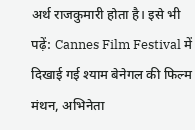अर्थ राजकुमारी होता है। इसे भी पढ़ें: Cannes Film Festival में दिखाई गई श्याम बेनेगल की फिल्म मंथन, अभिनेता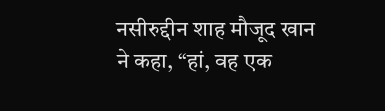नसीरुद्दीन शाह मौजूद खान ने कहा, ‘‘हां, वह एक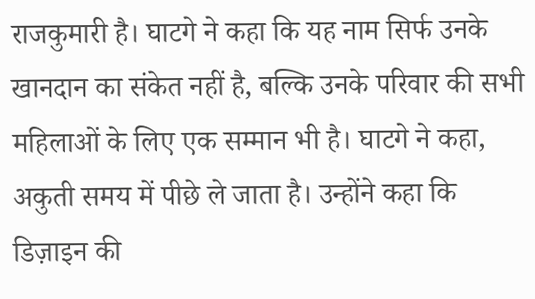राजकुमारी है। घाटगे ने कहा कि यह नाम सिर्फ उनके खानदान का संकेत नहीं है, बल्कि उनके परिवार की सभी महिलाओं के लिए एक सम्मान भी है। घाटगे ने कहा, अकुती समय में पीछे ले जाता है। उन्होंने कहा कि डिज़ाइन की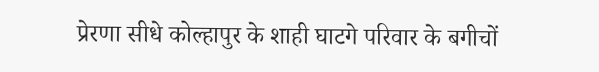प्रेरणा सीधे कोल्हापुर के शाही घाटगे परिवार के बगीचों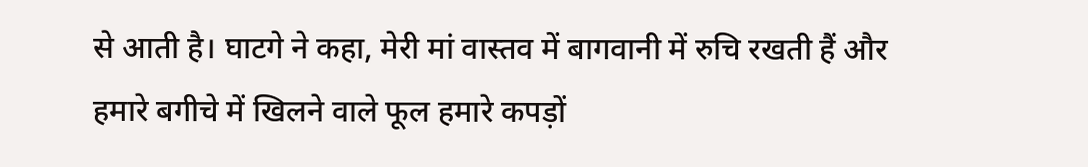से आती है। घाटगे ने कहा, मेरी मां वास्तव में बागवानी में रुचि रखती हैं और हमारे बगीचे में खिलने वाले फूल हमारे कपड़ों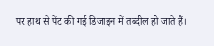पर हाथ से पेंट की गई डिजाइन में तब्दील हो जाते हैं।